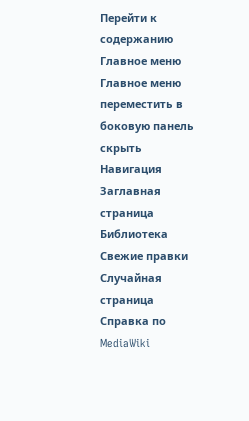Перейти к содержанию
Главное меню
Главное меню
переместить в боковую панель
скрыть
Навигация
Заглавная страница
Библиотека
Свежие правки
Случайная страница
Справка по MediaWiki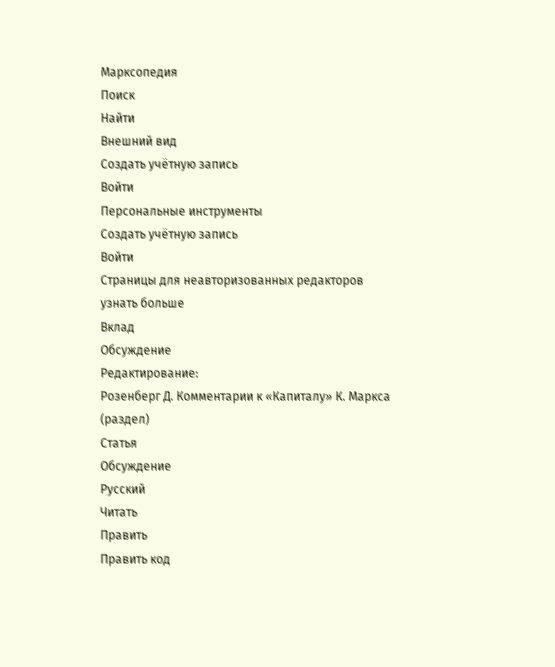Марксопедия
Поиск
Найти
Внешний вид
Создать учётную запись
Войти
Персональные инструменты
Создать учётную запись
Войти
Страницы для неавторизованных редакторов
узнать больше
Вклад
Обсуждение
Редактирование:
Розенберг Д. Комментарии к «Капиталу» К. Маркса
(раздел)
Статья
Обсуждение
Русский
Читать
Править
Править код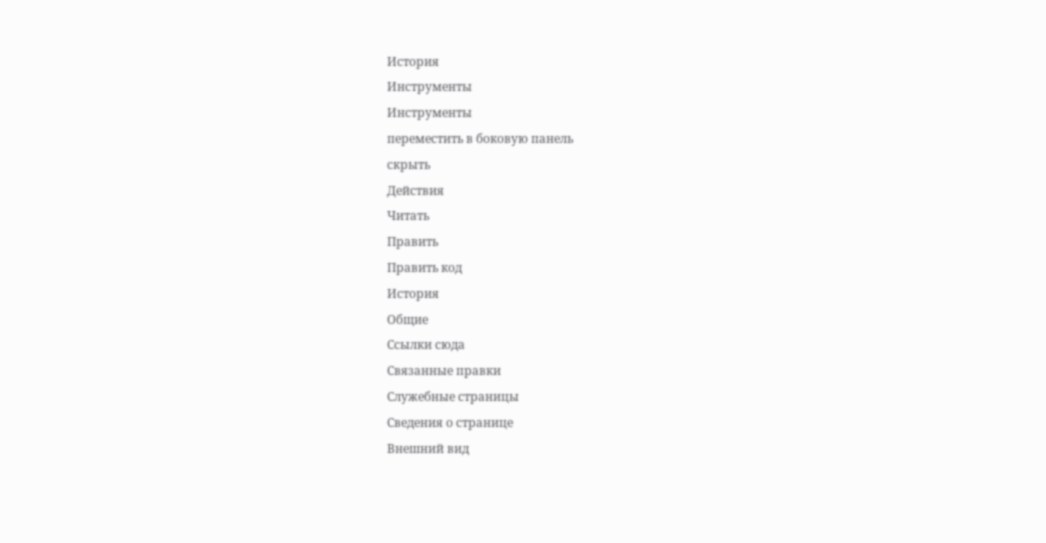История
Инструменты
Инструменты
переместить в боковую панель
скрыть
Действия
Читать
Править
Править код
История
Общие
Ссылки сюда
Связанные правки
Служебные страницы
Сведения о странице
Внешний вид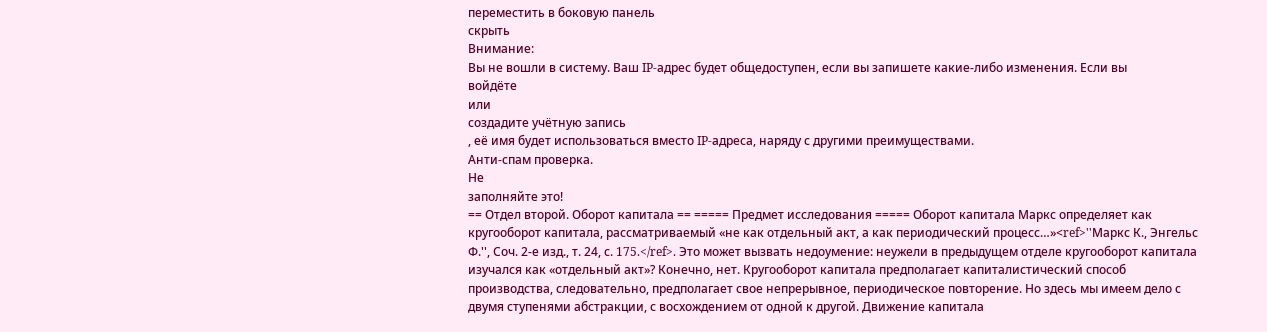переместить в боковую панель
скрыть
Внимание:
Вы не вошли в систему. Ваш IP-адрес будет общедоступен, если вы запишете какие-либо изменения. Если вы
войдёте
или
создадите учётную запись
, её имя будет использоваться вместо IP-адреса, наряду с другими преимуществами.
Анти-спам проверка.
Не
заполняйте это!
== Отдел второй. Оборот капитала == ===== Предмет исследования ===== Оборот капитала Маркс определяет как кругооборот капитала, рассматриваемый «не как отдельный акт, а как периодический процесс…»<ref>''Маркс К., Энгельс Ф.'', Соч. 2-е изд., т. 24, с. 175.</ref>. Это может вызвать недоумение: неужели в предыдущем отделе кругооборот капитала изучался как «отдельный акт»? Конечно, нет. Кругооборот капитала предполагает капиталистический способ производства, следовательно, предполагает свое непрерывное, периодическое повторение. Но здесь мы имеем дело с двумя ступенями абстракции, с восхождением от одной к другой. Движение капитала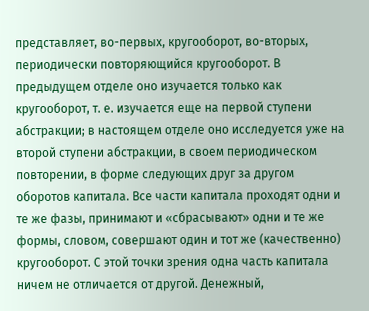представляет, во-первых, кругооборот, во-вторых, периодически повторяющийся кругооборот. В предыдущем отделе оно изучается только как кругооборот, т. е. изучается еще на первой ступени абстракции; в настоящем отделе оно исследуется уже на второй ступени абстракции, в своем периодическом повторении, в форме следующих друг за другом оборотов капитала. Все части капитала проходят одни и те же фазы, принимают и «сбрасывают» одни и те же формы, словом, совершают один и тот же (качественно) кругооборот. С этой точки зрения одна часть капитала ничем не отличается от другой. Денежный,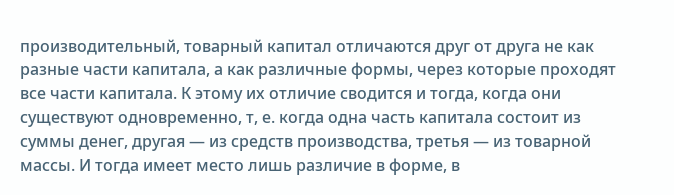производительный, товарный капитал отличаются друг от друга не как разные части капитала, а как различные формы, через которые проходят все части капитала. К этому их отличие сводится и тогда, когда они существуют одновременно, т, е. когда одна часть капитала состоит из суммы денег, другая — из средств производства, третья — из товарной массы. И тогда имеет место лишь различие в форме, в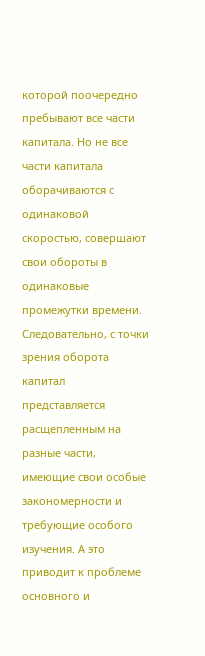которой поочередно пребывают все части капитала. Но не все части капитала оборачиваются с одинаковой скоростью, совершают свои обороты в одинаковые промежутки времени. Следовательно, с точки зрения оборота капитал представляется расщепленным на разные части, имеющие свои особые закономерности и требующие особого изучения. А это приводит к проблеме основного и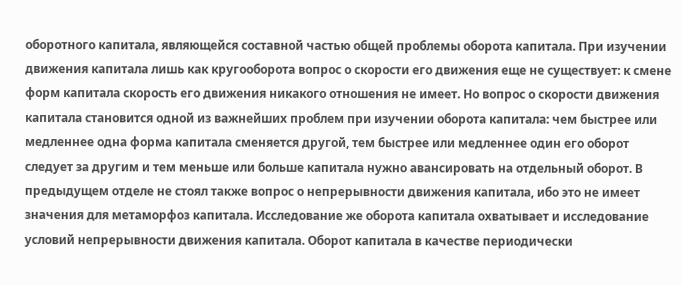оборотного капитала, являющейся составной частью общей проблемы оборота капитала. При изучении движения капитала лишь как кругооборота вопрос о скорости его движения еще не существует: к смене форм капитала скорость его движения никакого отношения не имеет. Но вопрос о скорости движения капитала становится одной из важнейших проблем при изучении оборота капитала: чем быстрее или медленнее одна форма капитала сменяется другой, тем быстрее или медленнее один его оборот следует за другим и тем меньше или больше капитала нужно авансировать на отдельный оборот. В предыдущем отделе не стоял также вопрос о непрерывности движения капитала, ибо это не имеет значения для метаморфоз капитала. Исследование же оборота капитала охватывает и исследование условий непрерывности движения капитала. Оборот капитала в качестве периодически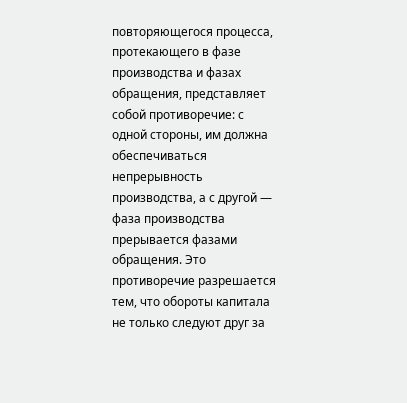повторяющегося процесса, протекающего в фазе производства и фазах обращения, представляет собой противоречие: с одной стороны, им должна обеспечиваться непрерывность производства, а с другой — фаза производства прерывается фазами обращения. Это противоречие разрешается тем, что обороты капитала не только следуют друг за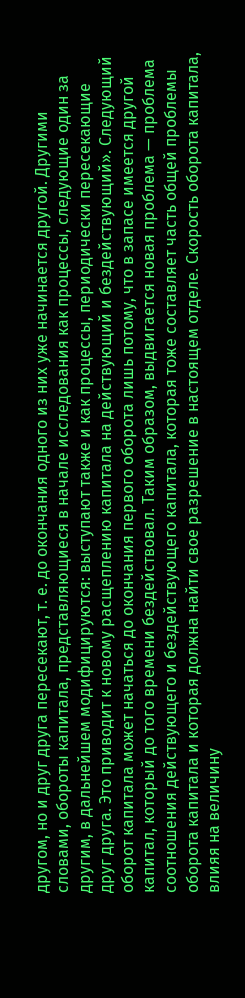другом, но и друг друга пересекают, т. е. до окончания одного из них уже начинается другой. Другими словами, обороты капитала, представляющиеся в начале исследования как процессы, следующие один за другим, в дальнейшем модифицируются: выступают также и как процессы, периодически пересекающие друг друга. Это приводит к новому расщеплению капитала на действующий и бездействующий». Следующий оборот капитала может начаться до окончания первого оборота лишь потому, что в запасе имеется другой капитал, который до того времени бездействовал. Таким образом, выдвигается новая проблема — проблема соотношения действующего и бездействующего капитала, которая тоже составляет часть общей проблемы оборота капитала и которая должна найти свое разрешение в настоящем отделе. Скорость оборота капитала, влияя на величину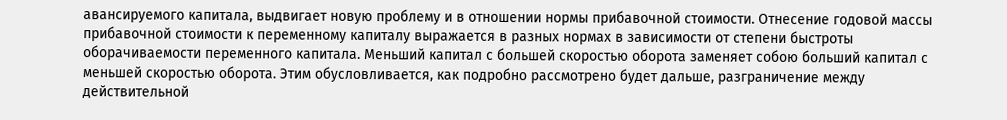авансируемого капитала, выдвигает новую проблему и в отношении нормы прибавочной стоимости. Отнесение годовой массы прибавочной стоимости к переменному капиталу выражается в разных нормах в зависимости от степени быстроты оборачиваемости переменного капитала. Меньший капитал с большей скоростью оборота заменяет собою больший капитал с меньшей скоростью оборота. Этим обусловливается, как подробно рассмотрено будет дальше, разграничение между действительной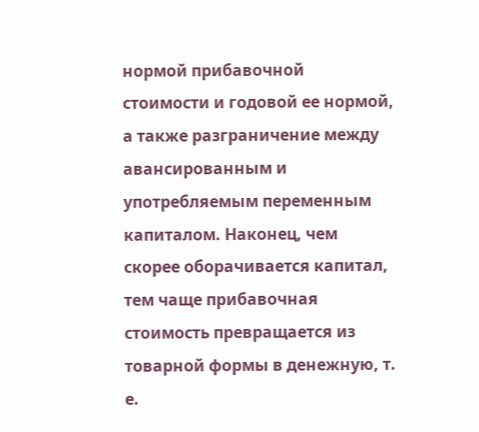нормой прибавочной стоимости и годовой ее нормой, а также разграничение между авансированным и употребляемым переменным капиталом. Наконец, чем скорее оборачивается капитал, тем чаще прибавочная стоимость превращается из товарной формы в денежную, т. е.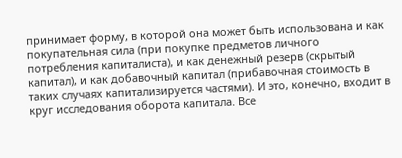принимает форму, в которой она может быть использована и как покупательная сила (при покупке предметов личного потребления капиталиста), и как денежный резерв (скрытый капитал), и как добавочный капитал (прибавочная стоимость в таких случаях капитализируется частями). И это, конечно, входит в круг исследования оборота капитала. Все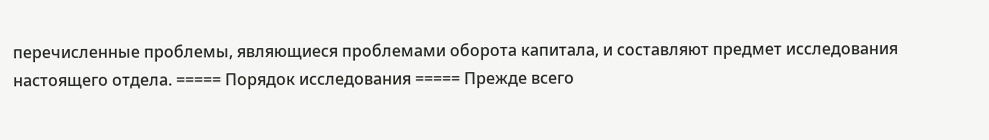перечисленные проблемы, являющиеся проблемами оборота капитала, и составляют предмет исследования настоящего отдела. ===== Порядок исследования ===== Прежде всего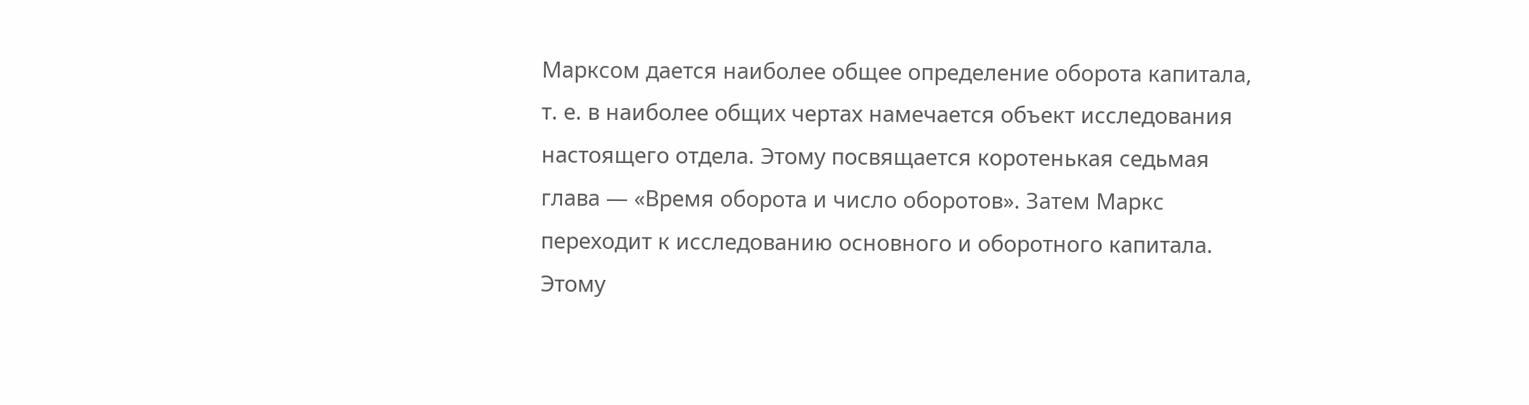Марксом дается наиболее общее определение оборота капитала, т. е. в наиболее общих чертах намечается объект исследования настоящего отдела. Этому посвящается коротенькая седьмая глава — «Время оборота и число оборотов». Затем Маркс переходит к исследованию основного и оборотного капитала. Этому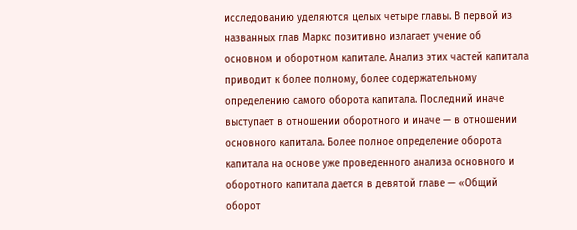исследованию уделяются целых четыре главы. В первой из названных глав Маркс позитивно излагает учение об основном и оборотном капитале. Анализ этих частей капитала приводит к более полному, более содержательному определению самого оборота капитала. Последний иначе выступает в отношении оборотного и иначе — в отношении основного капитала. Более полное определение оборота капитала на основе уже проведенного анализа основного и оборотного капитала дается в девятой главе — «Общий оборот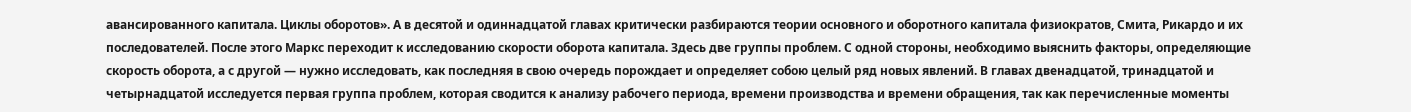авансированного капитала. Циклы оборотов». А в десятой и одиннадцатой главах критически разбираются теории основного и оборотного капитала физиократов, Смита, Рикардо и их последователей. После этого Маркс переходит к исследованию скорости оборота капитала. Здесь две группы проблем. С одной стороны, необходимо выяснить факторы, определяющие скорость оборота, а с другой — нужно исследовать, как последняя в свою очередь порождает и определяет собою целый ряд новых явлений. В главах двенадцатой, тринадцатой и четырнадцатой исследуется первая группа проблем, которая сводится к анализу рабочего периода, времени производства и времени обращения, так как перечисленные моменты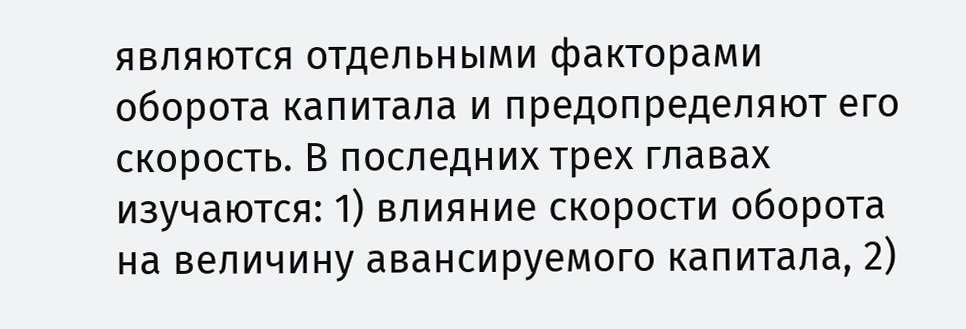являются отдельными факторами оборота капитала и предопределяют его скорость. В последних трех главах изучаются: 1) влияние скорости оборота на величину авансируемого капитала, 2)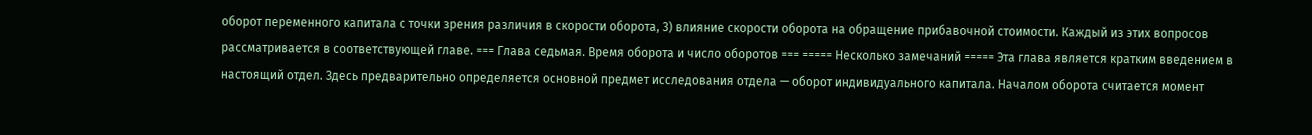оборот переменного капитала с точки зрения различия в скорости оборота, 3) влияние скорости оборота на обращение прибавочной стоимости. Каждый из этих вопросов рассматривается в соответствующей главе. === Глава седьмая. Время оборота и число оборотов === ===== Несколько замечаний ===== Эта глава является кратким введением в настоящий отдел. Здесь предварительно определяется основной предмет исследования отдела — оборот индивидуального капитала. Началом оборота считается момент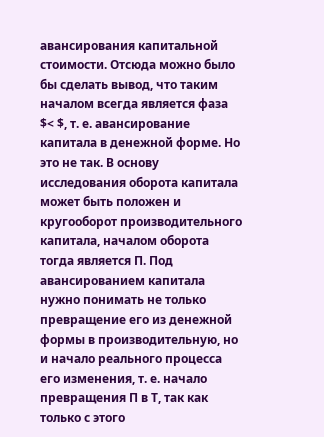авансирования капитальной стоимости. Отсюда можно было бы сделать вывод, что таким началом всегда является фаза $< $, т. е. авансирование капитала в денежной форме. Но это не так. В основу исследования оборота капитала может быть положен и кругооборот производительного капитала, началом оборота тогда является П. Под авансированием капитала нужно понимать не только превращение его из денежной формы в производительную, но и начало реального процесса его изменения, т. е. начало превращения П в Т, так как только с этого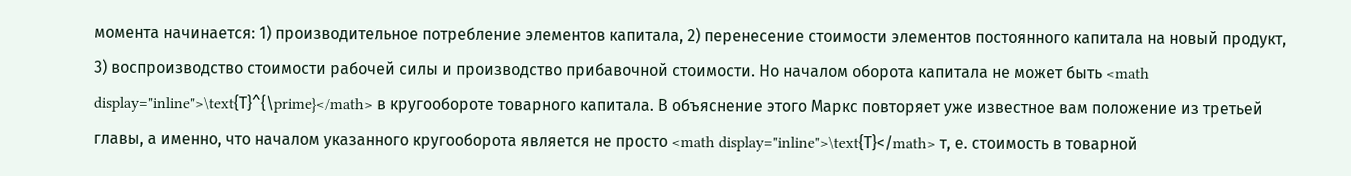момента начинается: 1) производительное потребление элементов капитала, 2) перенесение стоимости элементов постоянного капитала на новый продукт, 3) воспроизводство стоимости рабочей силы и производство прибавочной стоимости. Но началом оборота капитала не может быть <math display="inline">\text{Т}^{\prime}</math> в кругообороте товарного капитала. В объяснение этого Маркс повторяет уже известное вам положение из третьей главы, а именно, что началом указанного кругооборота является не просто <math display="inline">\text{Т}</math> т, е. стоимость в товарной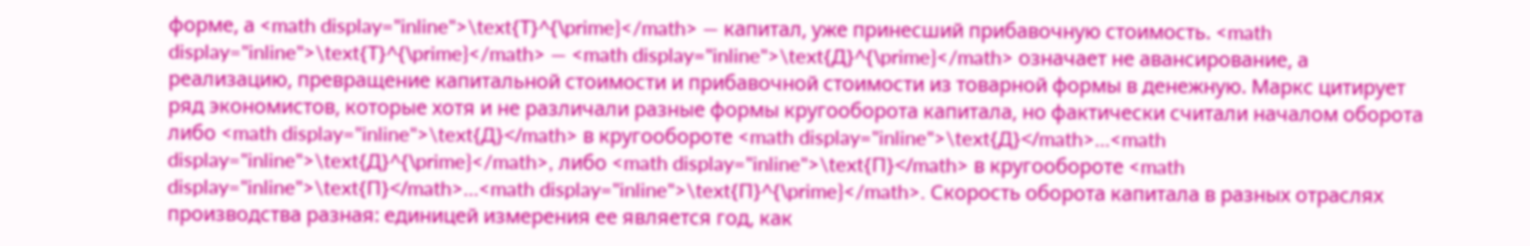форме, а <math display="inline">\text{Т}^{\prime}</math> — капитал, уже принесший прибавочную стоимость. <math display="inline">\text{Т}^{\prime}</math> — <math display="inline">\text{Д}^{\prime}</math> означает не авансирование, а реализацию, превращение капитальной стоимости и прибавочной стоимости из товарной формы в денежную. Маркс цитирует ряд экономистов, которые хотя и не различали разные формы кругооборота капитала, но фактически считали началом оборота либо <math display="inline">\text{Д}</math> в кругообороте <math display="inline">\text{Д}</math>…<math display="inline">\text{Д}^{\prime}</math>, либо <math display="inline">\text{П}</math> в кругообороте <math display="inline">\text{П}</math>…<math display="inline">\text{П}^{\prime}</math>. Скорость оборота капитала в разных отраслях производства разная: единицей измерения ее является год, как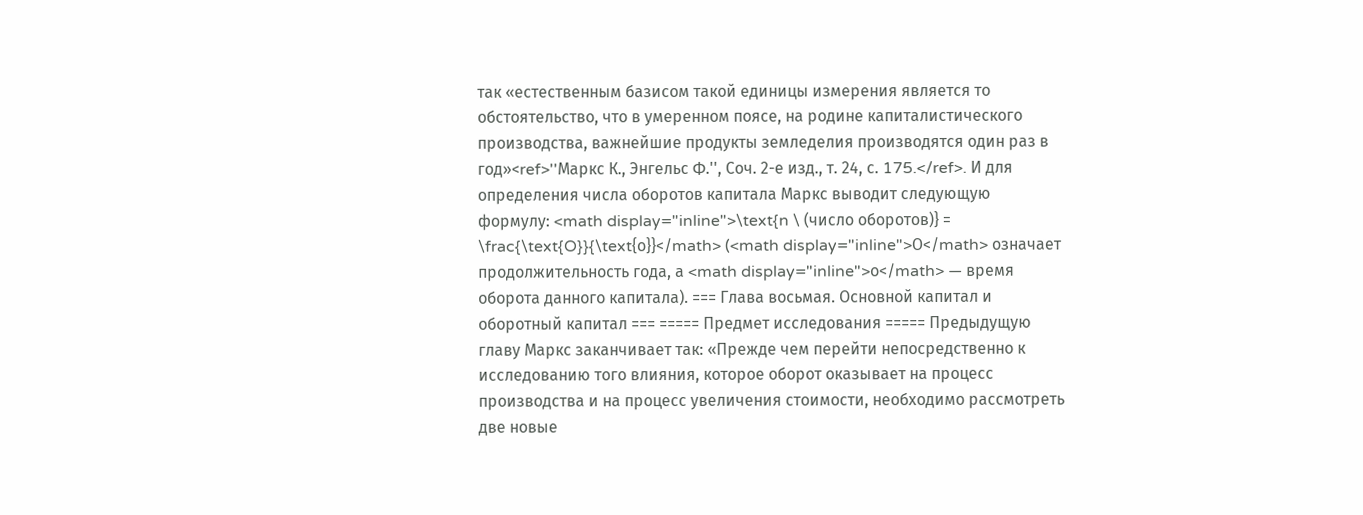так «естественным базисом такой единицы измерения является то обстоятельство, что в умеренном поясе, на родине капиталистического производства, важнейшие продукты земледелия производятся один раз в год»<ref>''Маркс К., Энгельс Ф.'', Соч. 2-е изд., т. 24, с. 175.</ref>. И для определения числа оборотов капитала Маркс выводит следующую формулу: <math display="inline">\text{n \ (число оборотов)} = \frac{\text{O}}{\text{о}}</math> (<math display="inline">О</math> означает продолжительность года, а <math display="inline">о</math> — время оборота данного капитала). === Глава восьмая. Основной капитал и оборотный капитал === ===== Предмет исследования ===== Предыдущую главу Маркс заканчивает так: «Прежде чем перейти непосредственно к исследованию того влияния, которое оборот оказывает на процесс производства и на процесс увеличения стоимости, необходимо рассмотреть две новые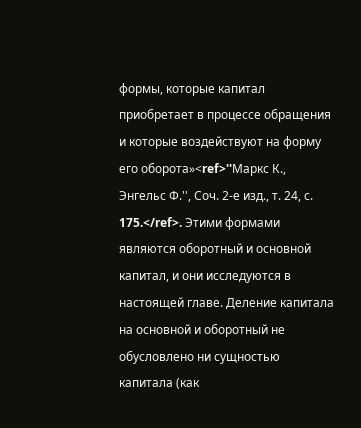формы, которые капитал приобретает в процессе обращения и которые воздействуют на форму его оборота»<ref>''Маркс К., Энгельс Ф.'', Соч. 2-е изд., т. 24, с. 175.</ref>. Этими формами являются оборотный и основной капитал, и они исследуются в настоящей главе. Деление капитала на основной и оборотный не обусловлено ни сущностью капитала (как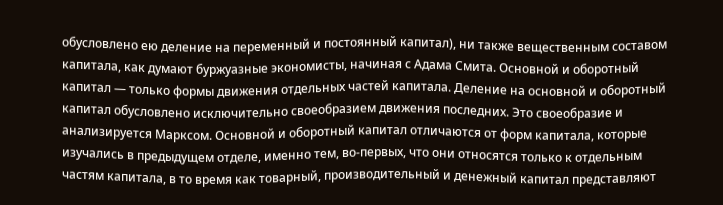обусловлено ею деление на переменный и постоянный капитал), ни также вещественным составом капитала, как думают буржуазные экономисты, начиная с Адама Смита. Основной и оборотный капитал — только формы движения отдельных частей капитала. Деление на основной и оборотный капитал обусловлено исключительно своеобразием движения последних. Это своеобразие и анализируется Марксом. Основной и оборотный капитал отличаются от форм капитала, которые изучались в предыдущем отделе, именно тем, во-первых, что они относятся только к отдельным частям капитала, в то время как товарный, производительный и денежный капитал представляют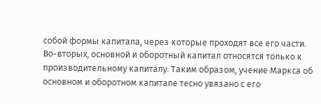собой формы капитала, через которые проходят все его части. Во-вторых, основной и оборотный капитал относятся только к производительному капиталу. Таким образом, учение Маркса об основном и оборотном капитале тесно увязано с его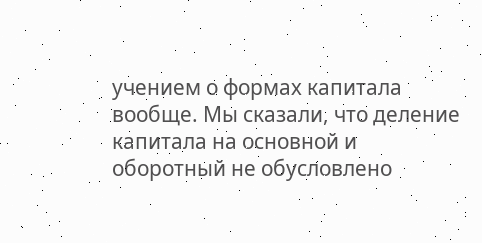учением о формах капитала вообще. Мы сказали, что деление капитала на основной и оборотный не обусловлено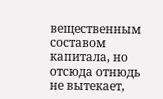вещественным составом капитала, но отсюда отнюдь не вытекает,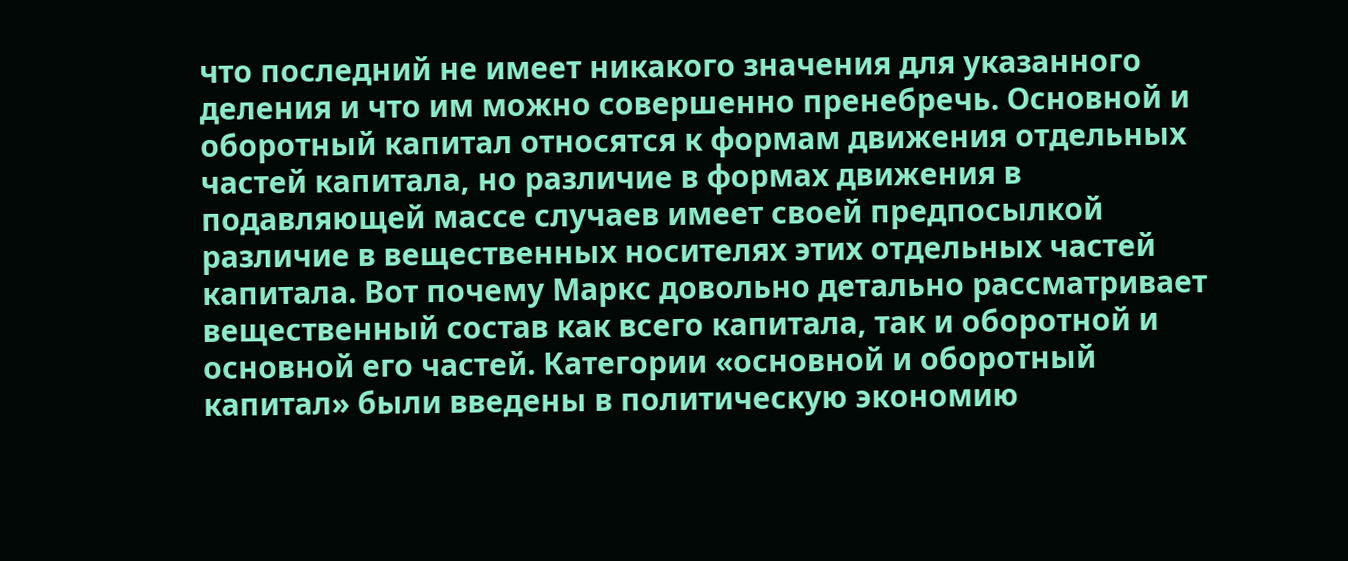что последний не имеет никакого значения для указанного деления и что им можно совершенно пренебречь. Основной и оборотный капитал относятся к формам движения отдельных частей капитала, но различие в формах движения в подавляющей массе случаев имеет своей предпосылкой различие в вещественных носителях этих отдельных частей капитала. Вот почему Маркс довольно детально рассматривает вещественный состав как всего капитала, так и оборотной и основной его частей. Категории «основной и оборотный капитал» были введены в политическую экономию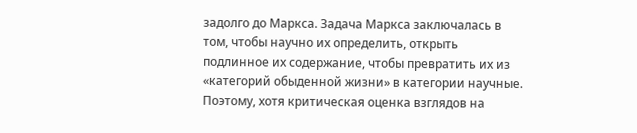задолго до Маркса. Задача Маркса заключалась в том, чтобы научно их определить, открыть подлинное их содержание, чтобы превратить их из «категорий обыденной жизни» в категории научные. Поэтому, хотя критическая оценка взглядов на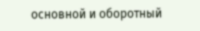основной и оборотный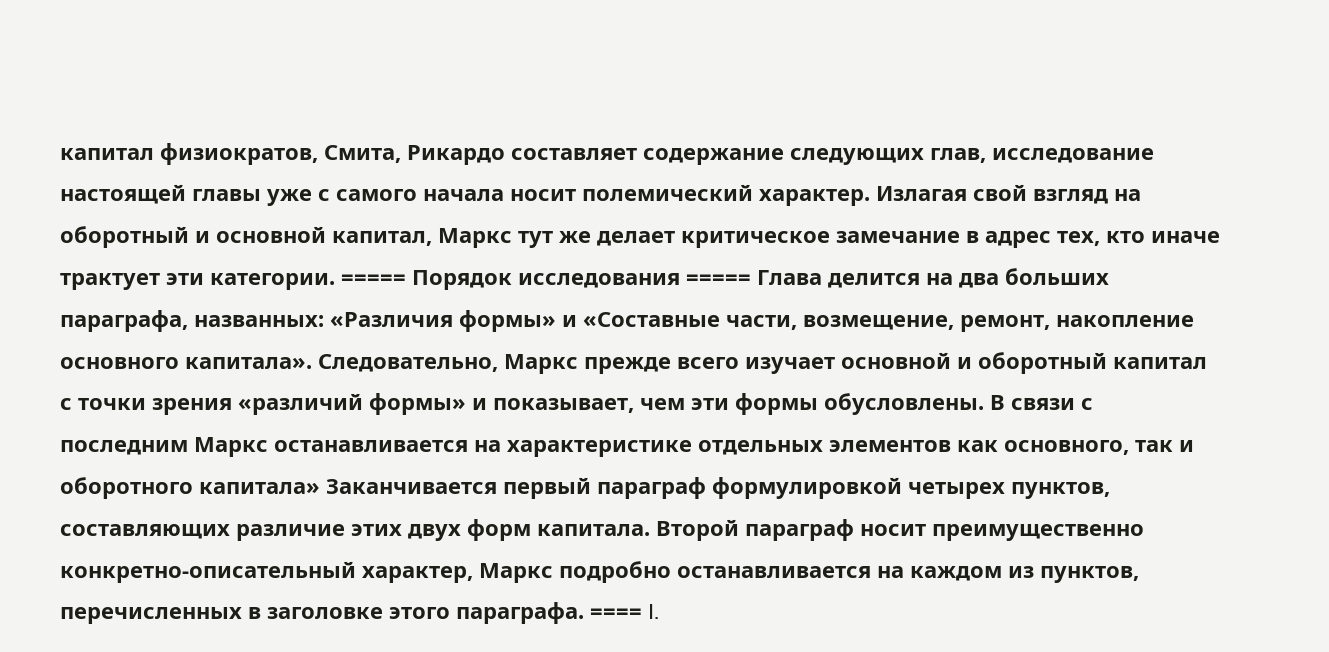капитал физиократов, Смита, Рикардо составляет содержание следующих глав, исследование настоящей главы уже с самого начала носит полемический характер. Излагая свой взгляд на оборотный и основной капитал, Маркс тут же делает критическое замечание в адрес тех, кто иначе трактует эти категории. ===== Порядок исследования ===== Глава делится на два больших параграфа, названных: «Различия формы» и «Составные части, возмещение, ремонт, накопление основного капитала». Следовательно, Маркс прежде всего изучает основной и оборотный капитал с точки зрения «различий формы» и показывает, чем эти формы обусловлены. В связи с последним Маркс останавливается на характеристике отдельных элементов как основного, так и оборотного капитала» Заканчивается первый параграф формулировкой четырех пунктов, составляющих различие этих двух форм капитала. Второй параграф носит преимущественно конкретно-описательный характер, Маркс подробно останавливается на каждом из пунктов, перечисленных в заголовке этого параграфа. ==== I.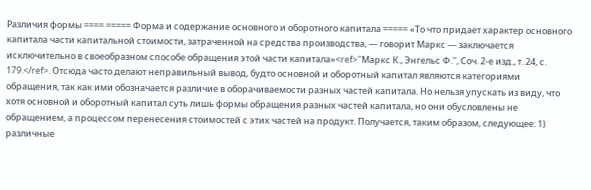Различия формы ==== ===== Форма и содержание основного и оборотного капитала ===== «То что придает характер основного капитала части капитальной стоимости, затраченной на средства производства, — говорит Маркс — заключается исключительно в своеобразном способе обращения этой части капитала»<ref>''Маркс К., Энгельс Ф.'', Соч. 2-е изд., т. 24, с. 179.</ref>. Отсюда часто делают неправильный вывод, будто основной и оборотный капитал являются категориями обращения, так как ими обозначается различие в оборачиваемости разных частей капитала. Но нельзя упускать из виду, что хотя основной и оборотный капитал суть лишь формы обращения разных частей капитала, но они обусловлены не обращением, а процессом перенесения стоимостей с этих частей на продукт. Получается, таким образом, следующее: 1) различные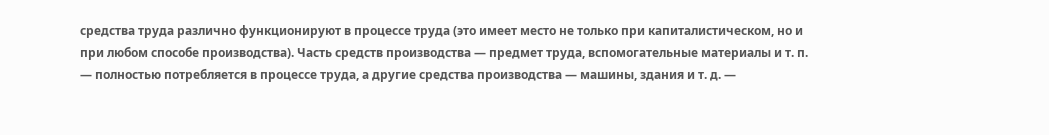средства труда различно функционируют в процессе труда (это имеет место не только при капиталистическом, но и при любом способе производства). Часть средств производства — предмет труда, вспомогательные материалы и т. п. — полностью потребляется в процессе труда, а другие средства производства — машины, здания и т. д. —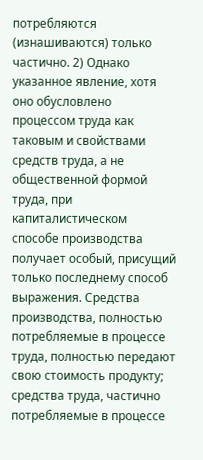потребляются (изнашиваются) только частично. 2) Однако указанное явление, хотя оно обусловлено процессом труда как таковым и свойствами средств труда, а не общественной формой труда, при капиталистическом способе производства получает особый, присущий только последнему способ выражения. Средства производства, полностью потребляемые в процессе труда, полностью передают свою стоимость продукту; средства труда, частично потребляемые в процессе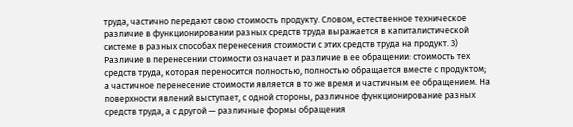труда, частично передают свою стоимость продукту. Словом, естественное техническое различие в функционировании разных средств труда выражается в капиталистической системе в разных способах перенесения стоимости с этих средств труда на продукт. 3) Различие в перенесении стоимости означает и различие в ее обращении: стоимость тех средств труда, которая переносится полностью, полностью обращается вместе с продуктом; а частичное перенесение стоимости является в то же время и частичным ее обращением. На поверхности явлений выступает, с одной стороны, различное функционирование разных средств труда, а с другой — различные формы обращения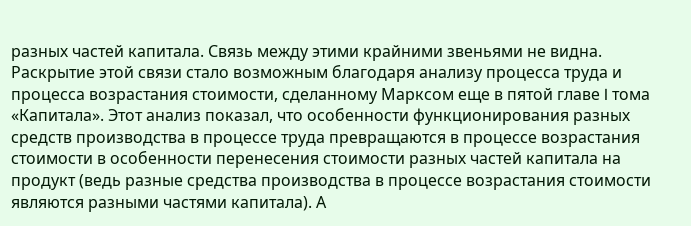разных частей капитала. Связь между этими крайними звеньями не видна. Раскрытие этой связи стало возможным благодаря анализу процесса труда и процесса возрастания стоимости, сделанному Марксом еще в пятой главе I тома «Капитала». Этот анализ показал, что особенности функционирования разных средств производства в процессе труда превращаются в процессе возрастания стоимости в особенности перенесения стоимости разных частей капитала на продукт (ведь разные средства производства в процессе возрастания стоимости являются разными частями капитала). А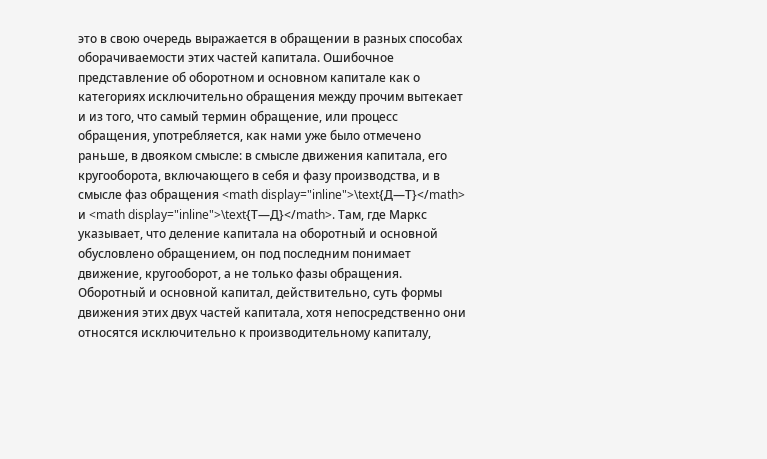это в свою очередь выражается в обращении в разных способах оборачиваемости этих частей капитала. Ошибочное представление об оборотном и основном капитале как о категориях исключительно обращения между прочим вытекает и из того, что самый термин обращение, или процесс обращения, употребляется, как нами уже было отмечено раньше, в двояком смысле: в смысле движения капитала, его кругооборота, включающего в себя и фазу производства, и в смысле фаз обращения <math display="inline">\text{Д—Т}</math> и <math display="inline">\text{Т—Д}</math>. Там, где Маркс указывает, что деление капитала на оборотный и основной обусловлено обращением, он под последним понимает движение, кругооборот, а не только фазы обращения. Оборотный и основной капитал, действительно, суть формы движения этих двух частей капитала, хотя непосредственно они относятся исключительно к производительному капиталу,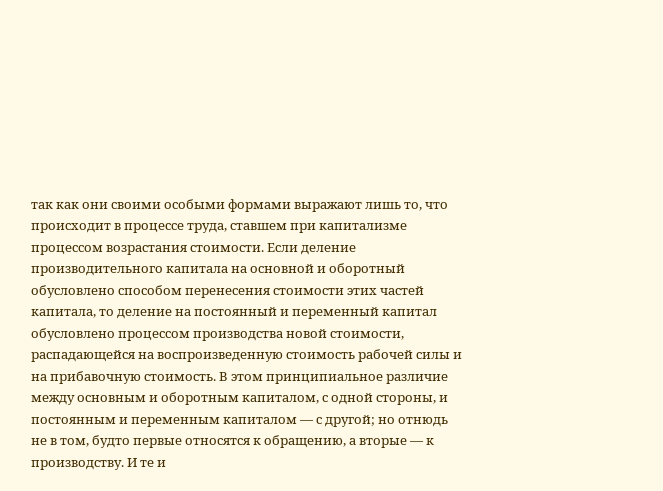так как они своими особыми формами выражают лишь то, что происходит в процессе труда, ставшем при капитализме процессом возрастания стоимости. Если деление производительного капитала на основной и оборотный обусловлено способом перенесения стоимости этих частей капитала, то деление на постоянный и переменный капитал обусловлено процессом производства новой стоимости, распадающейся на воспроизведенную стоимость рабочей силы и на прибавочную стоимость. В этом принципиальное различие между основным и оборотным капиталом, с одной стороны, и постоянным и переменным капиталом — с другой; но отнюдь не в том, будто первые относятся к обращению, а вторые — к производству. И те и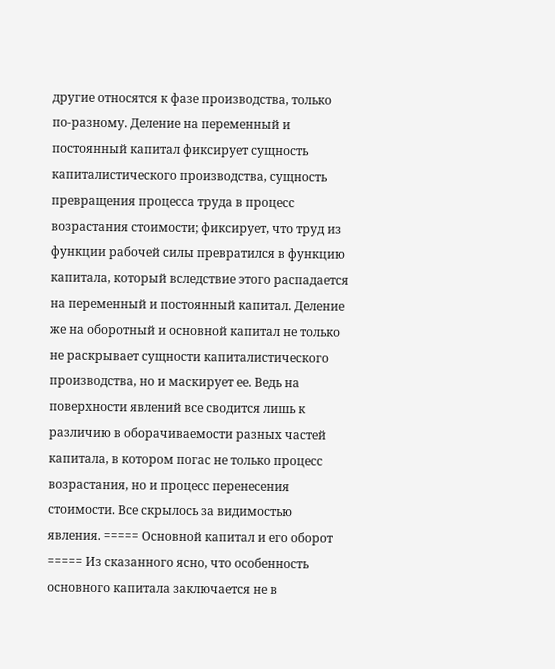другие относятся к фазе производства, только по-разному. Деление на переменный и постоянный капитал фиксирует сущность капиталистического производства, сущность превращения процесса труда в процесс возрастания стоимости; фиксирует, что труд из функции рабочей силы превратился в функцию капитала, который вследствие этого распадается на переменный и постоянный капитал. Деление же на оборотный и основной капитал не только не раскрывает сущности капиталистического производства, но и маскирует ее. Ведь на поверхности явлений все сводится лишь к различию в оборачиваемости разных частей капитала, в котором погас не только процесс возрастания, но и процесс перенесения стоимости. Все скрылось за видимостью явления. ===== Основной капитал и его оборот ===== Из сказанного ясно, что особенность основного капитала заключается не в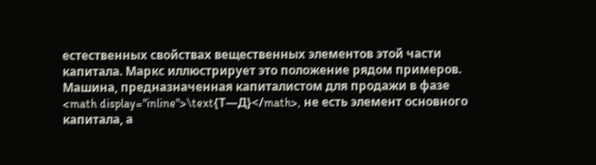естественных свойствах вещественных элементов этой части капитала. Маркс иллюстрирует это положение рядом примеров. Машина, предназначенная капиталистом для продажи в фазе <math display="inline">\text{Т—Д}</math>, не есть элемент основного капитала, а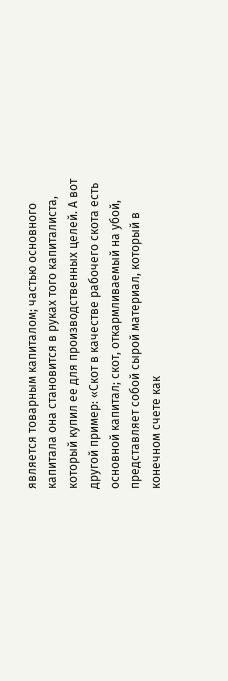является товарным капиталом; частью основного капитала она становится в руках того капиталиста, который купил ее для производственных целей. А вот другой пример: «Скот в качестве рабочего скота есть основной капитал; скот, откармливаемый на убой, представляет собой сырой материал, который в конечном счете как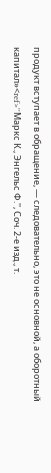продукт вступает в обращение, — следовательно, это не основной, а оборотный капитал»<ref>''Маркс К., Энгельс Ф.'', Соч. 2-е изд., т.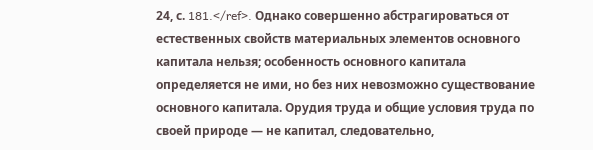24, с. 181.</ref>. Однако совершенно абстрагироваться от естественных свойств материальных элементов основного капитала нельзя; особенность основного капитала определяется не ими, но без них невозможно существование основного капитала. Орудия труда и общие условия труда по своей природе — не капитал, следовательно,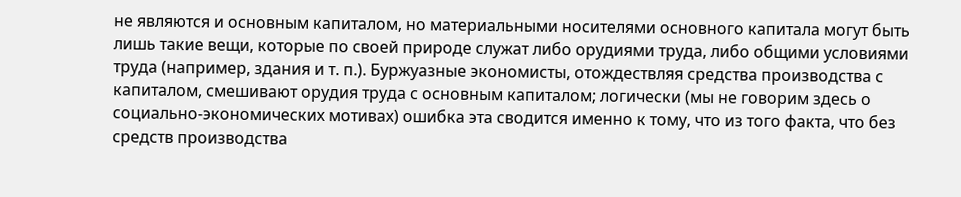не являются и основным капиталом, но материальными носителями основного капитала могут быть лишь такие вещи, которые по своей природе служат либо орудиями труда, либо общими условиями труда (например, здания и т. п.). Буржуазные экономисты, отождествляя средства производства с капиталом, смешивают орудия труда с основным капиталом; логически (мы не говорим здесь о социально-экономических мотивах) ошибка эта сводится именно к тому, что из того факта, что без средств производства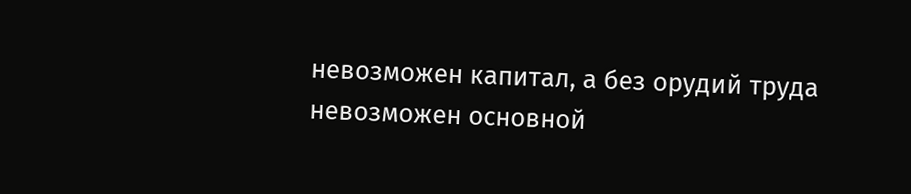невозможен капитал, а без орудий труда невозможен основной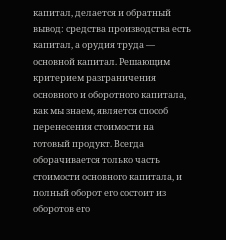капитал, делается и обратный вывод: средства производства есть капитал, а орудия труда — основной капитал. Решающим критерием разграничения основного и оборотного капитала, как мы знаем, является способ перенесения стоимости на готовый продукт. Всегда оборачивается только часть стоимости основного капитала, и полный оборот его состоит из оборотов его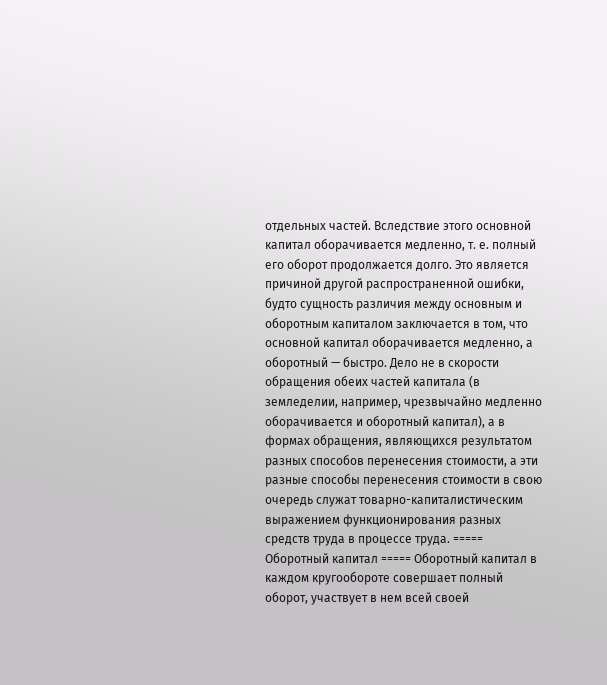отдельных частей. Вследствие этого основной капитал оборачивается медленно, т. е. полный его оборот продолжается долго. Это является причиной другой распространенной ошибки, будто сущность различия между основным и оборотным капиталом заключается в том, что основной капитал оборачивается медленно, а оборотный — быстро. Дело не в скорости обращения обеих частей капитала (в земледелии, например, чрезвычайно медленно оборачивается и оборотный капитал), а в формах обращения, являющихся результатом разных способов перенесения стоимости, а эти разные способы перенесения стоимости в свою очередь служат товарно-капиталистическим выражением функционирования разных средств труда в процессе труда. ===== Оборотный капитал ===== Оборотный капитал в каждом кругообороте совершает полный оборот, участвует в нем всей своей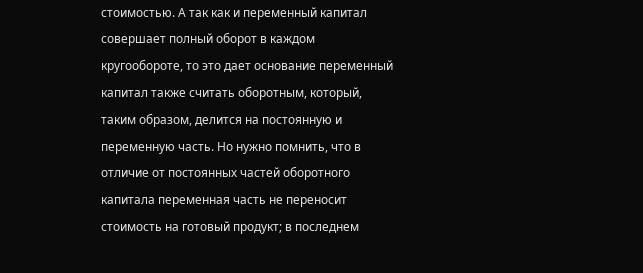стоимостью. А так как и переменный капитал совершает полный оборот в каждом кругообороте, то это дает основание переменный капитал также считать оборотным, который, таким образом, делится на постоянную и переменную часть. Но нужно помнить, что в отличие от постоянных частей оборотного капитала переменная часть не переносит стоимость на готовый продукт; в последнем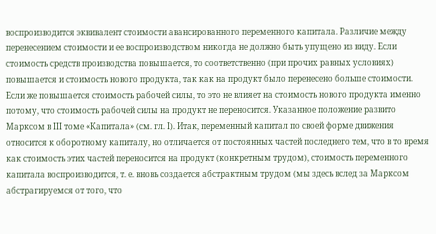воспроизводится эквивалент стоимости авансированного переменного капитала. Различие между перенесением стоимости и ее воспроизводством никогда не должно быть упущено из виду. Если стоимость средств производства повышается, то соответственно (при прочих равных условиях) повышается и стоимость нового продукта, так как на продукт было перенесено больше стоимости. Если же повышается стоимость рабочей силы, то это не влияет на стоимость нового продукта именно потому, что стоимость рабочей силы на продукт не переносится. Указанное положение развито Марксом в III томе «Капитала» (см. гл. I). Итак, переменный капитал по своей форме движения относится к оборотному капиталу, но отличается от постоянных частей последнего тем, что в то время как стоимость этих частей переносится на продукт (конкретным трудом), стоимость переменного капитала воспроизводится, т. е. вновь создается абстрактным трудом (мы здесь вслед за Марксом абстрагируемся от того, что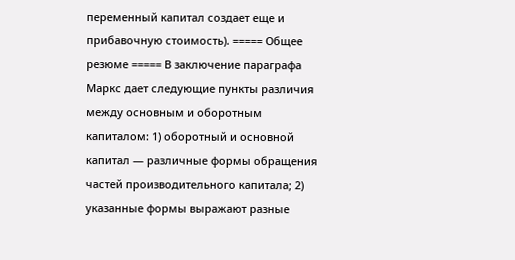переменный капитал создает еще и прибавочную стоимость). ===== Общее резюме ===== В заключение параграфа Маркс дает следующие пункты различия между основным и оборотным капиталом: 1) оборотный и основной капитал — различные формы обращения частей производительного капитала; 2) указанные формы выражают разные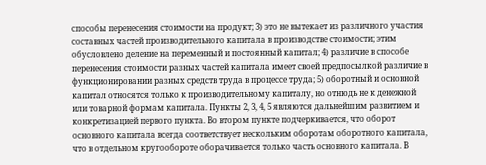способы перенесения стоимости на продукт; 3) это не вытекает из различного участия составных частей производительного капитала в производстве стоимости; этим обусловлено деление на переменный и постоянный капитал; 4) различие в способе перенесения стоимости разных частей капитала имеет своей предпосылкой различие в функционировании разных средств труда в процессе труда; 5) оборотный и основной капитал относятся только к производительному капиталу, но отнюдь не к денежной или товарной формам капитала. Пункты 2, 3, 4, 5 являются дальнейшим развитием и конкретизацией первого пункта. Во втором пункте подчеркивается, что оборот основного капитала всегда соответствует нескольким оборотам оборотного капитала, что в отдельном кругообороте оборачивается только часть основного капитала. В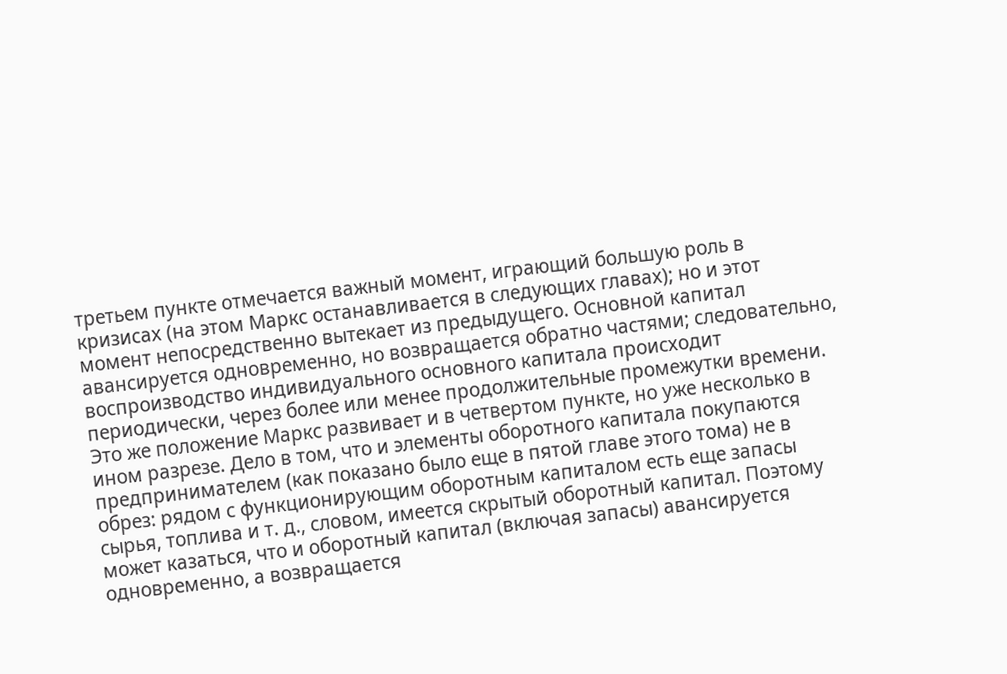третьем пункте отмечается важный момент, играющий большую роль в кризисах (на этом Маркс останавливается в следующих главах); но и этот момент непосредственно вытекает из предыдущего. Основной капитал авансируется одновременно, но возвращается обратно частями; следовательно, воспроизводство индивидуального основного капитала происходит периодически, через более или менее продолжительные промежутки времени. Это же положение Маркс развивает и в четвертом пункте, но уже несколько в ином разрезе. Дело в том, что и элементы оборотного капитала покупаются предпринимателем (как показано было еще в пятой главе этого тома) не в обрез: рядом с функционирующим оборотным капиталом есть еще запасы сырья, топлива и т. д., словом, имеется скрытый оборотный капитал. Поэтому может казаться, что и оборотный капитал (включая запасы) авансируется одновременно, а возвращается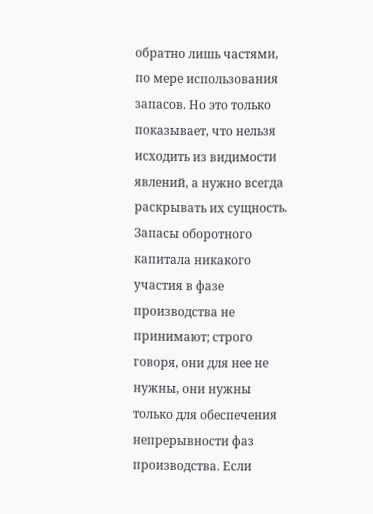обратно лишь частями, по мере использования запасов. Но это только показывает, что нельзя исходить из видимости явлений, а нужно всегда раскрывать их сущность. Запасы оборотного капитала никакого участия в фазе производства не принимают; строго говоря, они для нее не нужны, они нужны только для обеспечения непрерывности фаз производства. Если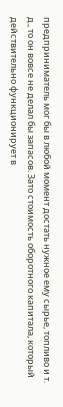предприниматель мог бы в любой момент достать нужное ему сырье, топливо и т. д., то он вовсе не делал бы запасов. Зато стоимость оборотного капитала, который действительно функционирует в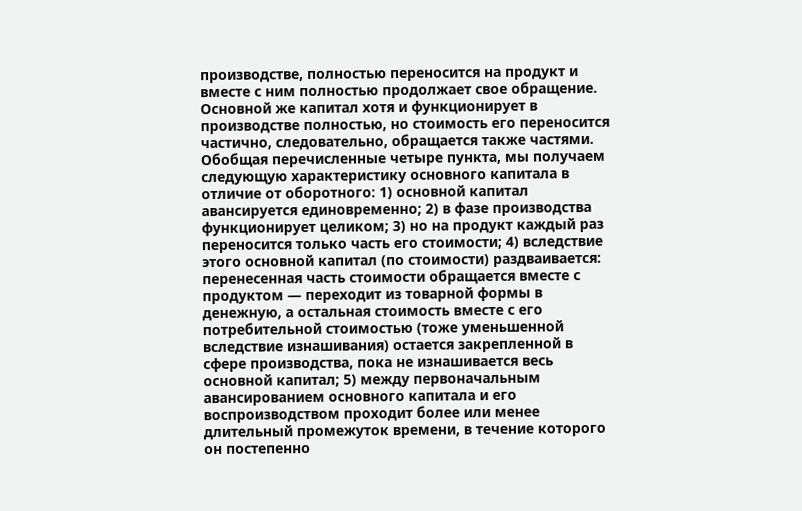производстве, полностью переносится на продукт и вместе с ним полностью продолжает свое обращение. Основной же капитал хотя и функционирует в производстве полностью, но стоимость его переносится частично, следовательно, обращается также частями. Обобщая перечисленные четыре пункта, мы получаем следующую характеристику основного капитала в отличие от оборотного: 1) основной капитал авансируется единовременно; 2) в фазе производства функционирует целиком; 3) но на продукт каждый раз переносится только часть его стоимости; 4) вследствие этого основной капитал (по стоимости) раздваивается: перенесенная часть стоимости обращается вместе с продуктом — переходит из товарной формы в денежную, а остальная стоимость вместе с его потребительной стоимостью (тоже уменьшенной вследствие изнашивания) остается закрепленной в сфере производства, пока не изнашивается весь основной капитал; 5) между первоначальным авансированием основного капитала и его воспроизводством проходит более или менее длительный промежуток времени, в течение которого он постепенно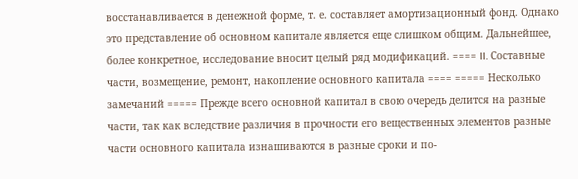восстанавливается в денежной форме, т. е. составляет амортизационный фонд. Однако это представление об основном капитале является еще слишком общим. Дальнейшее, более конкретное, исследование вносит целый ряд модификаций. ==== II. Составные части, возмещение, ремонт, накопление основного капитала ==== ===== Несколько замечаний ===== Прежде всего основной капитал в свою очередь делится на разные части, так как вследствие различия в прочности его вещественных элементов разные части основного капитала изнашиваются в разные сроки и по-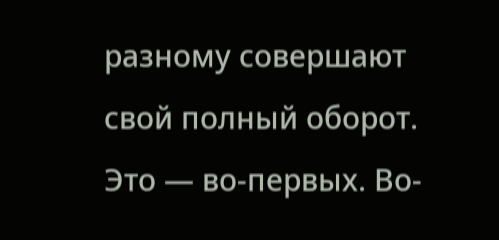разному совершают свой полный оборот. Это — во-первых. Во-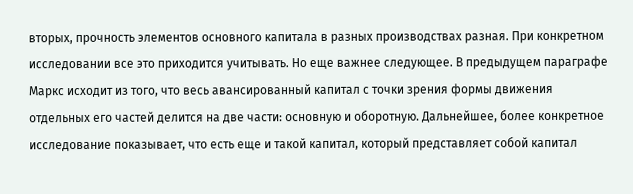вторых, прочность элементов основного капитала в разных производствах разная. При конкретном исследовании все это приходится учитывать. Но еще важнее следующее. В предыдущем параграфе Маркс исходит из того, что весь авансированный капитал с точки зрения формы движения отдельных его частей делится на две части: основную и оборотную. Дальнейшее, более конкретное исследование показывает, что есть еще и такой капитал, который представляет собой капитал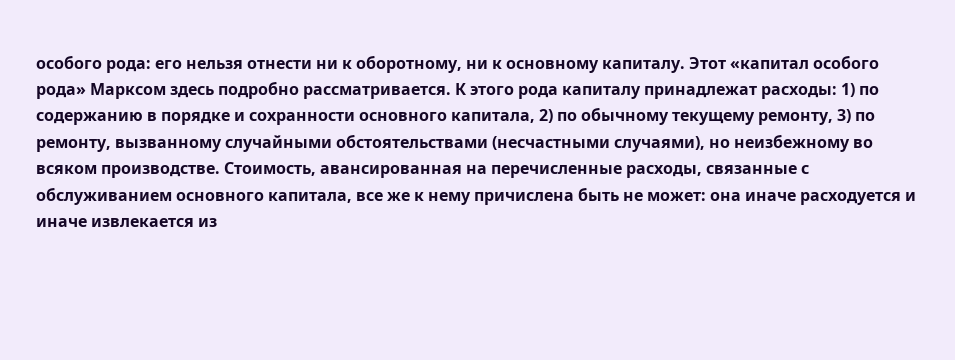особого рода: его нельзя отнести ни к оборотному, ни к основному капиталу. Этот «капитал особого рода» Марксом здесь подробно рассматривается. К этого рода капиталу принадлежат расходы: 1) по содержанию в порядке и сохранности основного капитала, 2) по обычному текущему ремонту, 3) по ремонту, вызванному случайными обстоятельствами (несчастными случаями), но неизбежному во всяком производстве. Стоимость, авансированная на перечисленные расходы, связанные с обслуживанием основного капитала, все же к нему причислена быть не может: она иначе расходуется и иначе извлекается из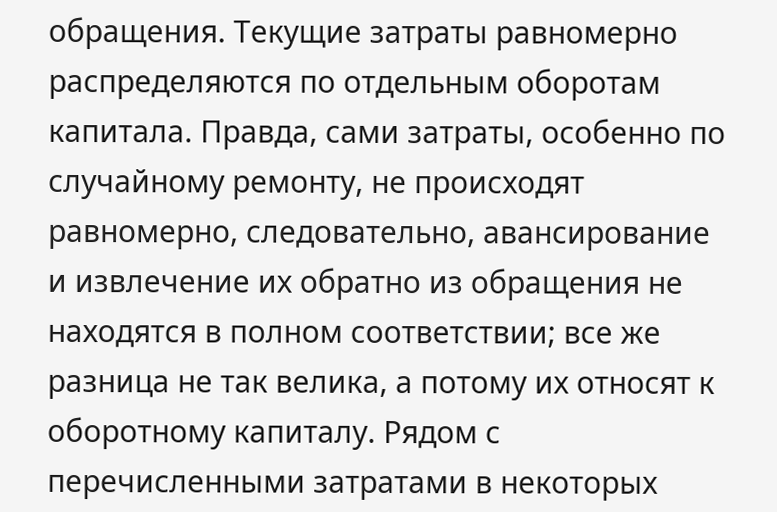обращения. Текущие затраты равномерно распределяются по отдельным оборотам капитала. Правда, сами затраты, особенно по случайному ремонту, не происходят равномерно, следовательно, авансирование и извлечение их обратно из обращения не находятся в полном соответствии; все же разница не так велика, а потому их относят к оборотному капиталу. Рядом с перечисленными затратами в некоторых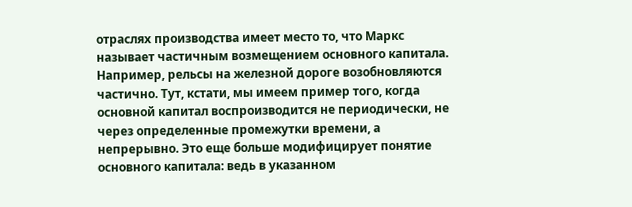отраслях производства имеет место то, что Маркс называет частичным возмещением основного капитала. Например, рельсы на железной дороге возобновляются частично. Тут, кстати, мы имеем пример того, когда основной капитал воспроизводится не периодически, не через определенные промежутки времени, а непрерывно. Это еще больше модифицирует понятие основного капитала: ведь в указанном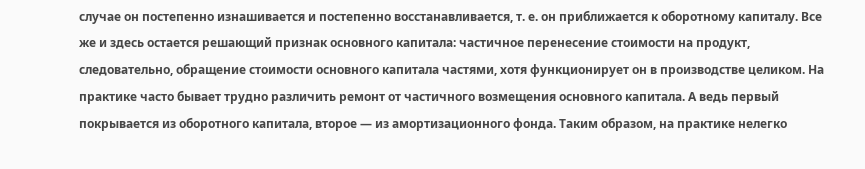случае он постепенно изнашивается и постепенно восстанавливается, т. е. он приближается к оборотному капиталу. Все же и здесь остается решающий признак основного капитала: частичное перенесение стоимости на продукт, следовательно, обращение стоимости основного капитала частями, хотя функционирует он в производстве целиком. На практике часто бывает трудно различить ремонт от частичного возмещения основного капитала. А ведь первый покрывается из оборотного капитала, второе — из амортизационного фонда. Таким образом, на практике нелегко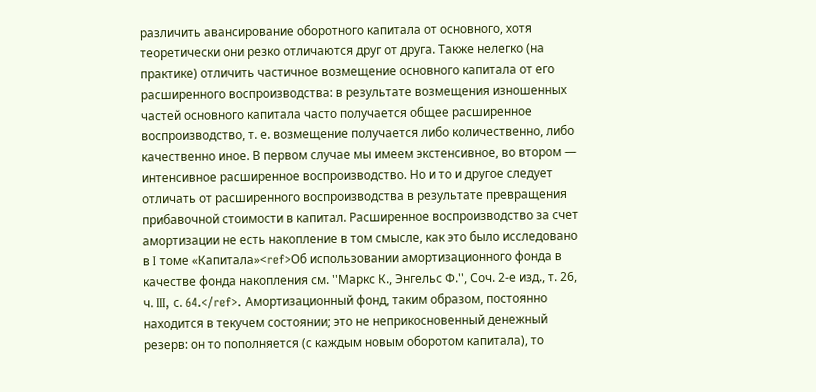различить авансирование оборотного капитала от основного, хотя теоретически они резко отличаются друг от друга. Также нелегко (на практике) отличить частичное возмещение основного капитала от его расширенного воспроизводства: в результате возмещения изношенных частей основного капитала часто получается общее расширенное воспроизводство, т. е. возмещение получается либо количественно, либо качественно иное. В первом случае мы имеем экстенсивное, во втором — интенсивное расширенное воспроизводство. Но и то и другое следует отличать от расширенного воспроизводства в результате превращения прибавочной стоимости в капитал. Расширенное воспроизводство за счет амортизации не есть накопление в том смысле, как это было исследовано в I томе «Капитала»<ref>Об использовании амортизационного фонда в качестве фонда накопления см. ''Маркс К., Энгельс Ф.'', Соч. 2-е изд., т. 26, ч. III, с. 64.</ref>. Амортизационный фонд, таким образом, постоянно находится в текучем состоянии; это не неприкосновенный денежный резерв: он то пополняется (с каждым новым оборотом капитала), то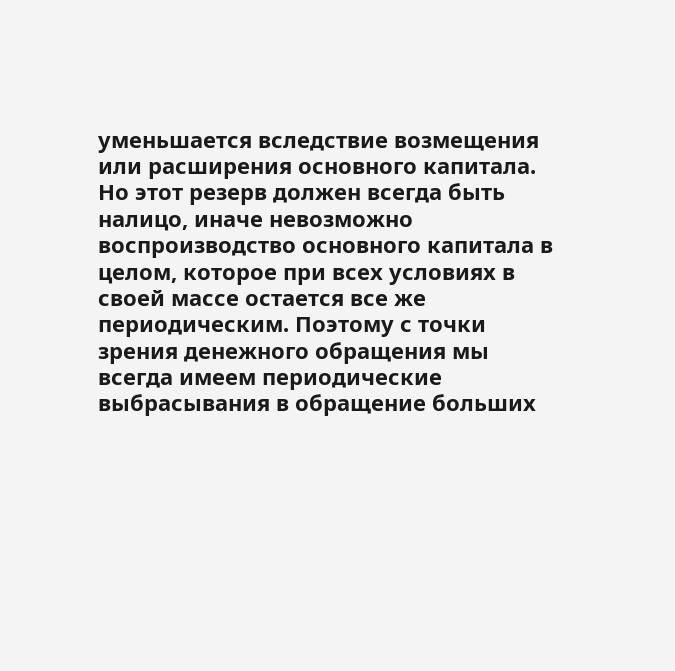уменьшается вследствие возмещения или расширения основного капитала. Но этот резерв должен всегда быть налицо, иначе невозможно воспроизводство основного капитала в целом, которое при всех условиях в своей массе остается все же периодическим. Поэтому с точки зрения денежного обращения мы всегда имеем периодические выбрасывания в обращение больших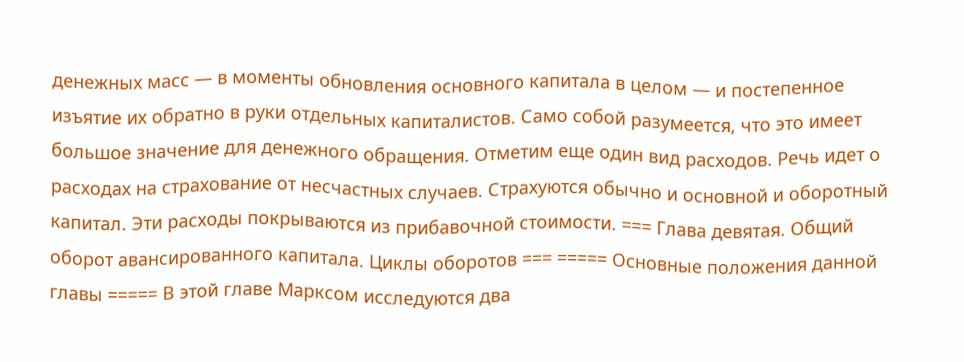денежных масс — в моменты обновления основного капитала в целом — и постепенное изъятие их обратно в руки отдельных капиталистов. Само собой разумеется, что это имеет большое значение для денежного обращения. Отметим еще один вид расходов. Речь идет о расходах на страхование от несчастных случаев. Страхуются обычно и основной и оборотный капитал. Эти расходы покрываются из прибавочной стоимости. === Глава девятая. Общий оборот авансированного капитала. Циклы оборотов === ===== Основные положения данной главы ===== В этой главе Марксом исследуются два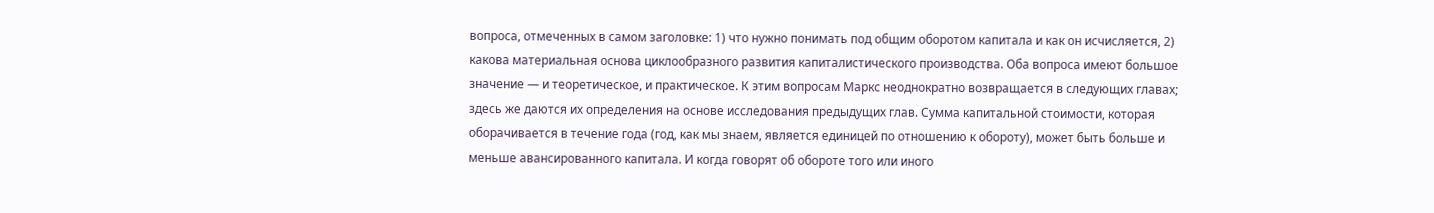вопроса, отмеченных в самом заголовке: 1) что нужно понимать под общим оборотом капитала и как он исчисляется, 2) какова материальная основа циклообразного развития капиталистического производства. Оба вопроса имеют большое значение — и теоретическое, и практическое. К этим вопросам Маркс неоднократно возвращается в следующих главах; здесь же даются их определения на основе исследования предыдущих глав. Сумма капитальной стоимости, которая оборачивается в течение года (год, как мы знаем, является единицей по отношению к обороту), может быть больше и меньше авансированного капитала. И когда говорят об обороте того или иного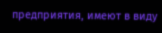предприятия, имеют в виду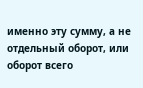именно эту сумму, а не отдельный оборот, или оборот всего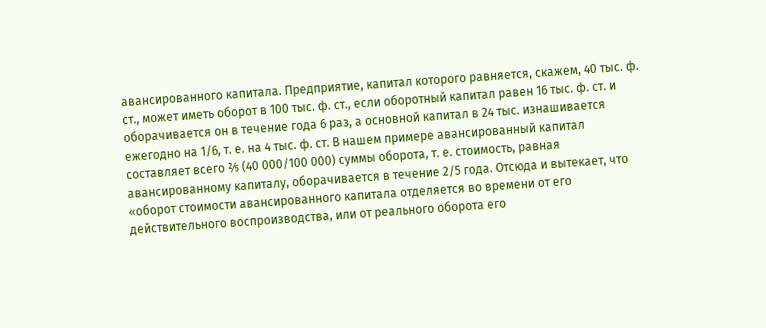авансированного капитала. Предприятие, капитал которого равняется, скажем, 40 тыс. ф. ст., может иметь оборот в 100 тыс. ф. ст., если оборотный капитал равен 16 тыс. ф. ст. и оборачивается он в течение года 6 раз, а основной капитал в 24 тыс. изнашивается ежегодно на 1/6, т. е. на 4 тыс. ф. ст. В нашем примере авансированный капитал составляет всего ⅖ (40 000/100 000) суммы оборота, т. е. стоимость, равная авансированному капиталу, оборачивается в течение 2/5 года. Отсюда и вытекает, что «оборот стоимости авансированного капитала отделяется во времени от его действительного воспроизводства, или от реального оборота его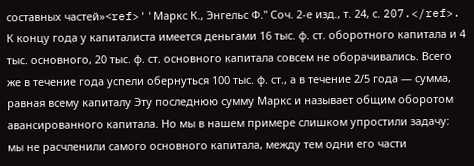составных частей»<ref>''Маркс К., Энгельс Ф.'' Соч. 2-е изд., т. 24, с. 207.</ref>. К концу года у капиталиста имеется деньгами 16 тыс. ф. ст. оборотного капитала и 4 тыс. основного, 20 тыс. ф. ст. основного капитала совсем не оборачивались. Всего же в течение года успели обернуться 100 тыс. ф. ст., а в течение 2/5 года — сумма, равная всему капиталу Эту последнюю сумму Маркс и называет общим оборотом авансированного капитала. Но мы в нашем примере слишком упростили задачу: мы не расчленили самого основного капитала, между тем одни его части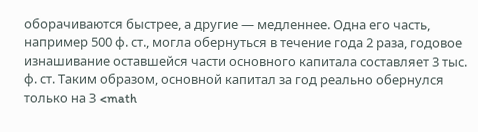оборачиваются быстрее, а другие — медленнее. Одна его часть, например 500 ф. ст., могла обернуться в течение года 2 раза, годовое изнашивание оставшейся части основного капитала составляет 3 тыс. ф. ст. Таким образом, основной капитал за год реально обернулся только на З <math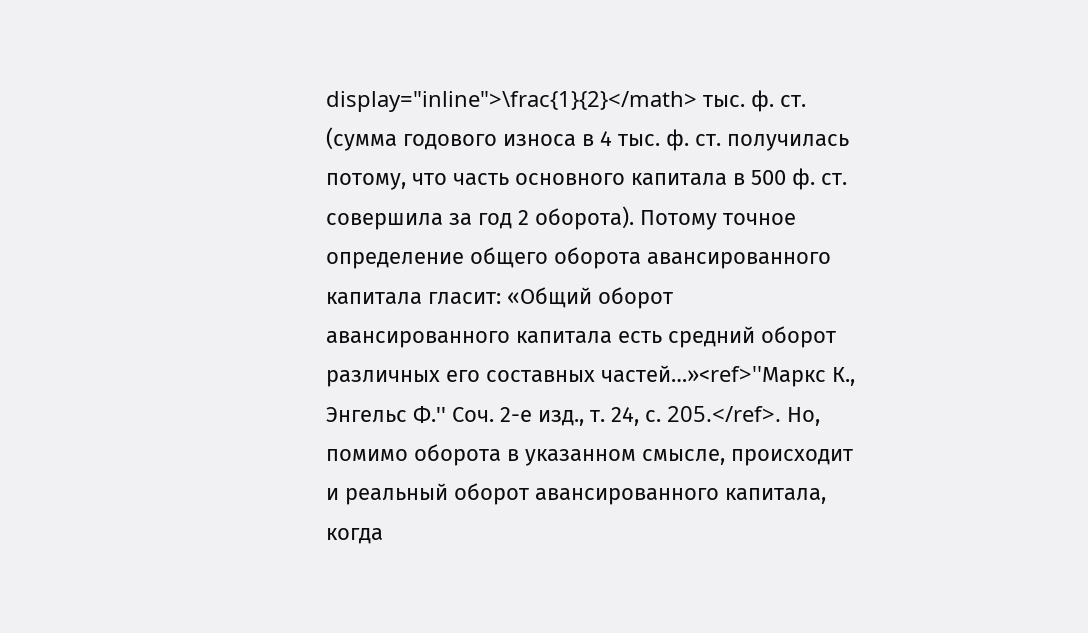display="inline">\frac{1}{2}</math> тыс. ф. ст. (сумма годового износа в 4 тыс. ф. ст. получилась потому, что часть основного капитала в 500 ф. ст. совершила за год 2 оборота). Потому точное определение общего оборота авансированного капитала гласит: «Общий оборот авансированного капитала есть средний оборот различных его составных частей…»<ref>''Маркс К., Энгельс Ф.'' Соч. 2-е изд., т. 24, с. 205.</ref>. Но, помимо оборота в указанном смысле, происходит и реальный оборот авансированного капитала, когда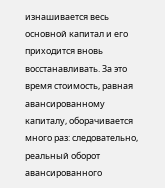изнашивается весь основной капитал и его приходится вновь восстанавливать. За это время стоимость, равная авансированному капиталу, оборачивается много раз: следовательно, реальный оборот авансированного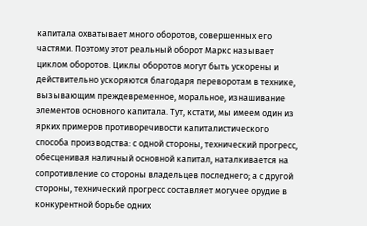капитала охватывает много оборотов, совершенных его частями. Поэтому этот реальный оборот Маркс называет циклом оборотов. Циклы оборотов могут быть ускорены и действительно ускоряются благодаря переворотам в технике, вызывающим преждевременное, моральное, изнашивание элементов основного капитала. Тут, кстати, мы имеем один из ярких примеров противоречивости капиталистического способа производства: с одной стороны, технический прогресс, обесценивая наличный основной капитал, наталкивается на сопротивление со стороны владельцев последнего; а с другой стороны, технический прогресс составляет могучее орудие в конкурентной борьбе одних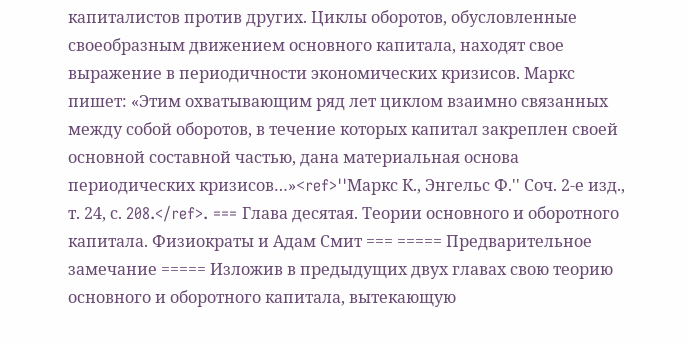капиталистов против других. Циклы оборотов, обусловленные своеобразным движением основного капитала, находят свое выражение в периодичности экономических кризисов. Маркс пишет: «Этим охватывающим ряд лет циклом взаимно связанных между собой оборотов, в течение которых капитал закреплен своей основной составной частью, дана материальная основа периодических кризисов…»<ref>''Маркс К., Энгельс Ф.'' Соч. 2-е изд., т. 24, с. 208.</ref>. === Глава десятая. Теории основного и оборотного капитала. Физиократы и Адам Смит === ===== Предварительное замечание ===== Изложив в предыдущих двух главах свою теорию основного и оборотного капитала, вытекающую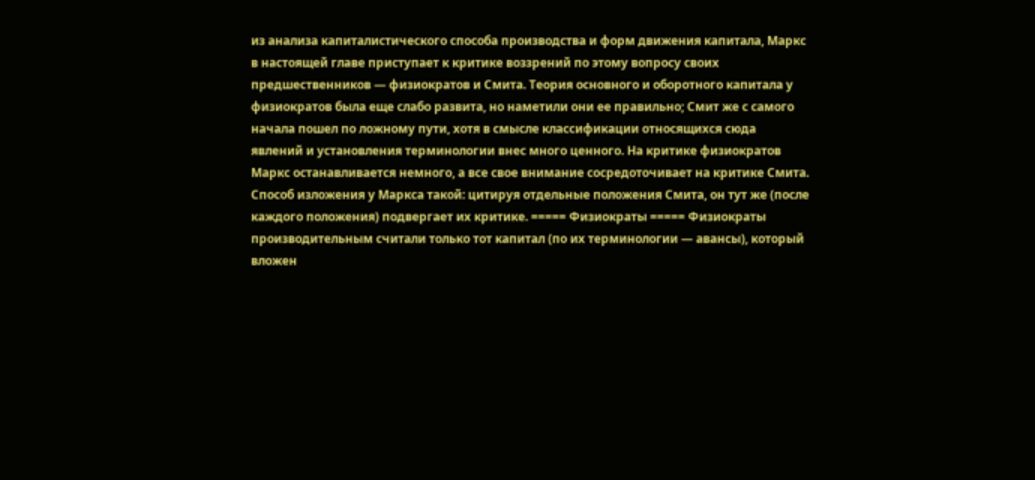из анализа капиталистического способа производства и форм движения капитала, Маркс в настоящей главе приступает к критике воззрений по этому вопросу своих предшественников — физиократов и Смита. Теория основного и оборотного капитала у физиократов была еще слабо развита, но наметили они ее правильно; Смит же с самого начала пошел по ложному пути, хотя в смысле классификации относящихся сюда явлений и установления терминологии внес много ценного. На критике физиократов Маркс останавливается немного, а все свое внимание сосредоточивает на критике Смита. Способ изложения у Маркса такой: цитируя отдельные положения Смита, он тут же (после каждого положения) подвергает их критике. ===== Физиократы ===== Физиократы производительным считали только тот капитал (по их терминологии — авансы), который вложен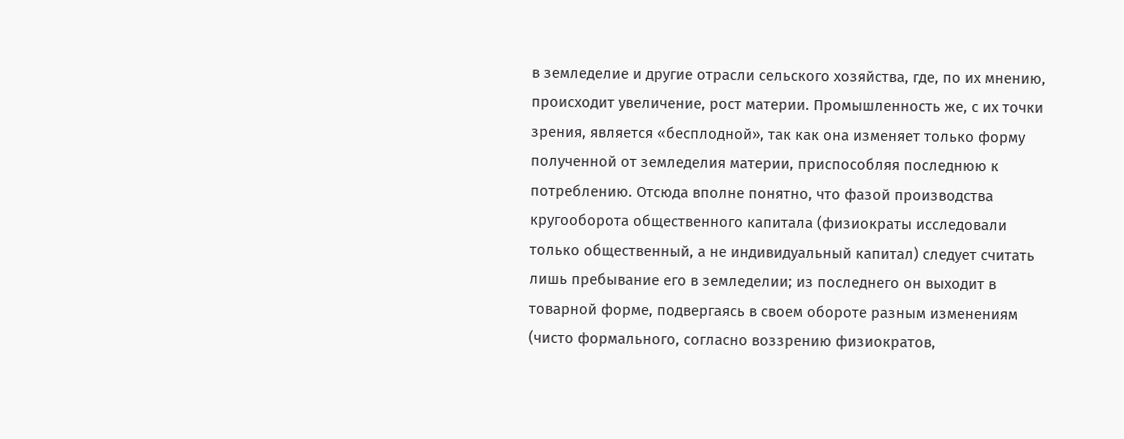в земледелие и другие отрасли сельского хозяйства, где, по их мнению, происходит увеличение, рост материи. Промышленность же, с их точки зрения, является «бесплодной», так как она изменяет только форму полученной от земледелия материи, приспособляя последнюю к потреблению. Отсюда вполне понятно, что фазой производства кругооборота общественного капитала (физиократы исследовали только общественный, а не индивидуальный капитал) следует считать лишь пребывание его в земледелии; из последнего он выходит в товарной форме, подвергаясь в своем обороте разным изменениям (чисто формального, согласно воззрению физиократов,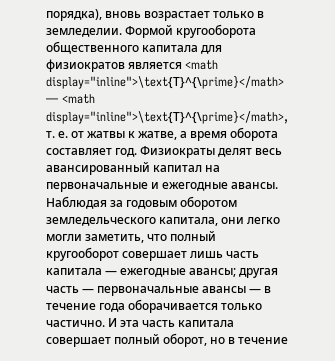порядка), вновь возрастает только в земледелии. Формой кругооборота общественного капитала для физиократов является <math display="inline">\text{Т}^{\prime}</math> — <math display="inline">\text{Т}^{\prime}</math>, т. е. от жатвы к жатве, а время оборота составляет год. Физиократы делят весь авансированный капитал на первоначальные и ежегодные авансы. Наблюдая за годовым оборотом земледельческого капитала, они легко могли заметить, что полный кругооборот совершает лишь часть капитала — ежегодные авансы; другая часть — первоначальные авансы — в течение года оборачивается только частично. И эта часть капитала совершает полный оборот, но в течение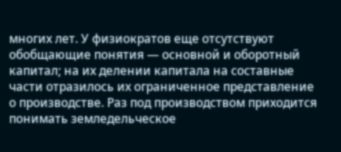многих лет. У физиократов еще отсутствуют обобщающие понятия — основной и оборотный капитал; на их делении капитала на составные части отразилось их ограниченное представление о производстве. Раз под производством приходится понимать земледельческое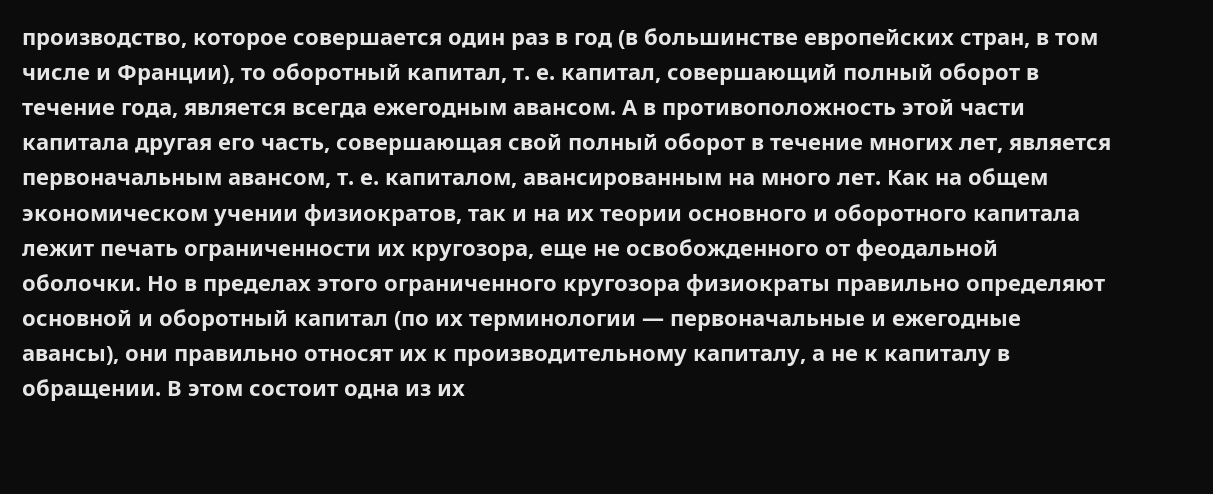производство, которое совершается один раз в год (в большинстве европейских стран, в том числе и Франции), то оборотный капитал, т. е. капитал, совершающий полный оборот в течение года, является всегда ежегодным авансом. А в противоположность этой части капитала другая его часть, совершающая свой полный оборот в течение многих лет, является первоначальным авансом, т. е. капиталом, авансированным на много лет. Как на общем экономическом учении физиократов, так и на их теории основного и оборотного капитала лежит печать ограниченности их кругозора, еще не освобожденного от феодальной оболочки. Но в пределах этого ограниченного кругозора физиократы правильно определяют основной и оборотный капитал (по их терминологии — первоначальные и ежегодные авансы), они правильно относят их к производительному капиталу, а не к капиталу в обращении. В этом состоит одна из их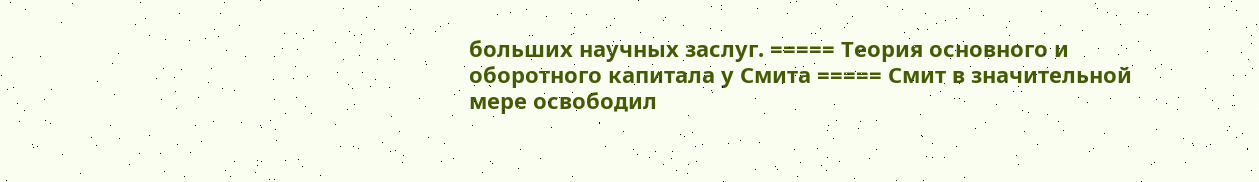больших научных заслуг. ===== Теория основного и оборотного капитала у Смита ===== Смит в значительной мере освободил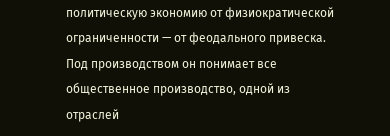политическую экономию от физиократической ограниченности — от феодального привеска. Под производством он понимает все общественное производство, одной из отраслей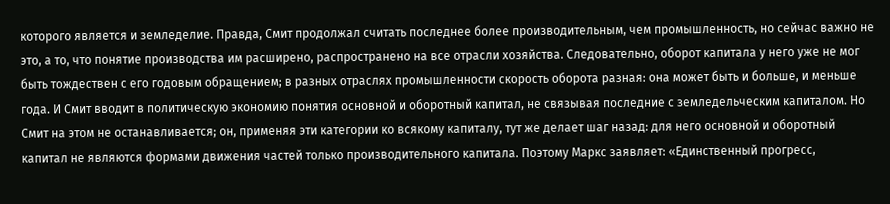которого является и земледелие. Правда, Смит продолжал считать последнее более производительным, чем промышленность, но сейчас важно не это, а то, что понятие производства им расширено, распространено на все отрасли хозяйства. Следовательно, оборот капитала у него уже не мог быть тождествен с его годовым обращением; в разных отраслях промышленности скорость оборота разная: она может быть и больше, и меньше года. И Смит вводит в политическую экономию понятия основной и оборотный капитал, не связывая последние с земледельческим капиталом. Но Смит на этом не останавливается; он, применяя эти категории ко всякому капиталу, тут же делает шаг назад: для него основной и оборотный капитал не являются формами движения частей только производительного капитала. Поэтому Маркс заявляет: «Единственный прогресс,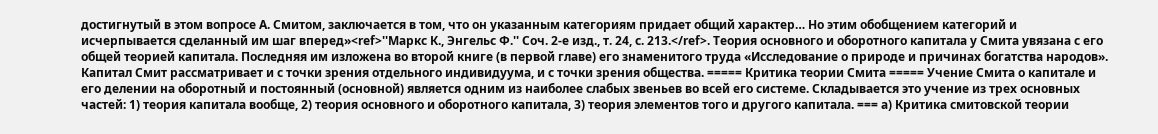достигнутый в этом вопросе А. Смитом, заключается в том, что он указанным категориям придает общий характер… Но этим обобщением категорий и исчерпывается сделанный им шаг вперед»<ref>''Маркс К., Энгельс Ф.'' Соч. 2-е изд., т. 24, с. 213.</ref>. Теория основного и оборотного капитала у Смита увязана с его общей теорией капитала. Последняя им изложена во второй книге (в первой главе) его знаменитого труда «Исследование о природе и причинах богатства народов». Капитал Смит рассматривает и с точки зрения отдельного индивидуума, и с точки зрения общества. ===== Критика теории Смита ===== Учение Смита о капитале и его делении на оборотный и постоянный (основной) является одним из наиболее слабых звеньев во всей его системе. Складывается это учение из трех основных частей: 1) теория капитала вообще, 2) теория основного и оборотного капитала, 3) теория элементов того и другого капитала. === а) Критика смитовской теории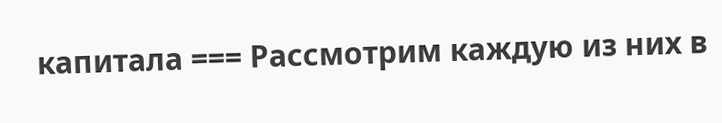капитала === Рассмотрим каждую из них в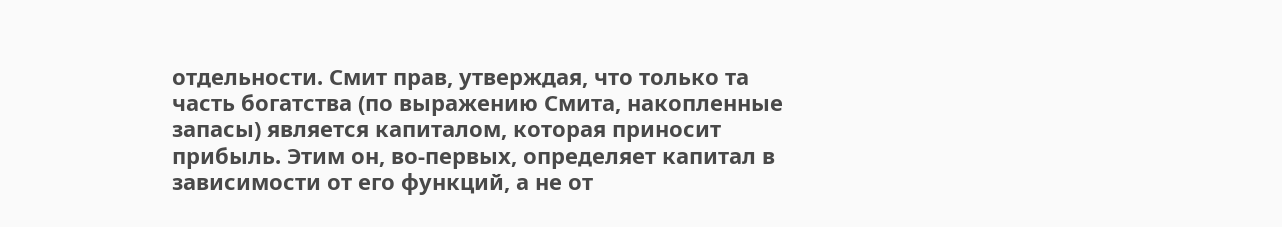отдельности. Смит прав, утверждая, что только та часть богатства (по выражению Смита, накопленные запасы) является капиталом, которая приносит прибыль. Этим он, во-первых, определяет капитал в зависимости от его функций, а не от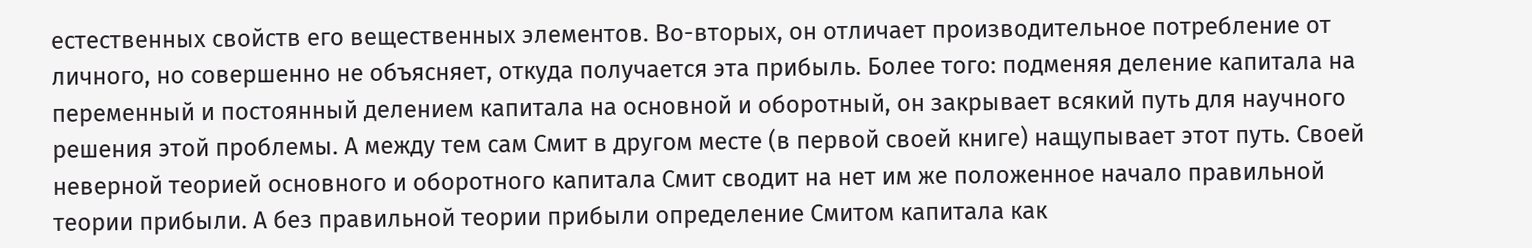естественных свойств его вещественных элементов. Во-вторых, он отличает производительное потребление от личного, но совершенно не объясняет, откуда получается эта прибыль. Более того: подменяя деление капитала на переменный и постоянный делением капитала на основной и оборотный, он закрывает всякий путь для научного решения этой проблемы. А между тем сам Смит в другом месте (в первой своей книге) нащупывает этот путь. Своей неверной теорией основного и оборотного капитала Смит сводит на нет им же положенное начало правильной теории прибыли. А без правильной теории прибыли определение Смитом капитала как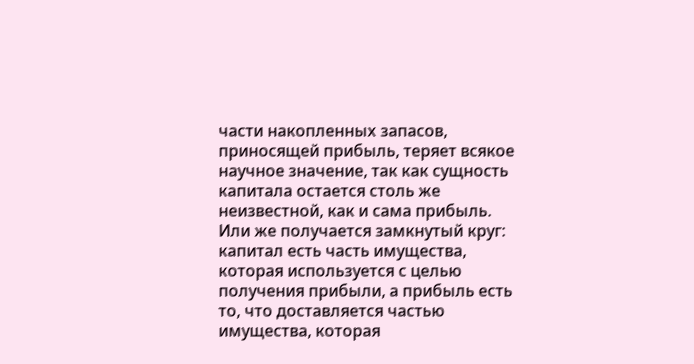части накопленных запасов, приносящей прибыль, теряет всякое научное значение, так как сущность капитала остается столь же неизвестной, как и сама прибыль. Или же получается замкнутый круг: капитал есть часть имущества, которая используется с целью получения прибыли, а прибыль есть то, что доставляется частью имущества, которая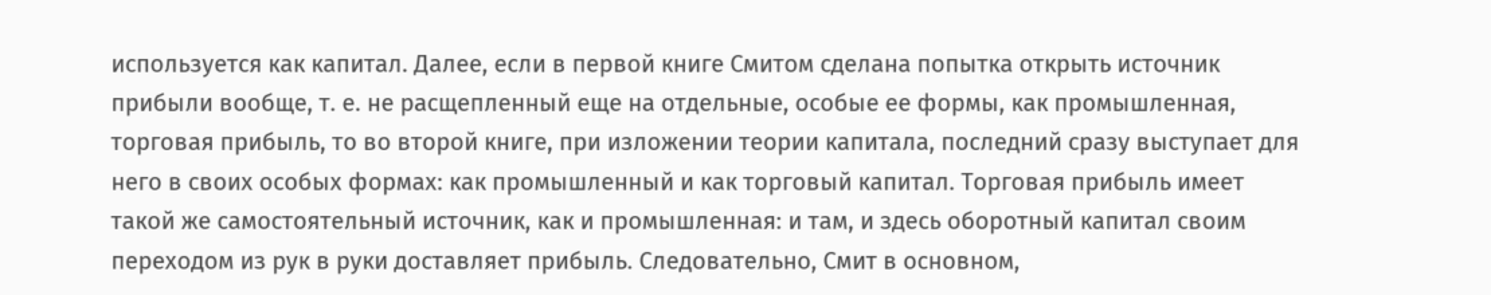используется как капитал. Далее, если в первой книге Смитом сделана попытка открыть источник прибыли вообще, т. е. не расщепленный еще на отдельные, особые ее формы, как промышленная, торговая прибыль, то во второй книге, при изложении теории капитала, последний сразу выступает для него в своих особых формах: как промышленный и как торговый капитал. Торговая прибыль имеет такой же самостоятельный источник, как и промышленная: и там, и здесь оборотный капитал своим переходом из рук в руки доставляет прибыль. Следовательно, Смит в основном,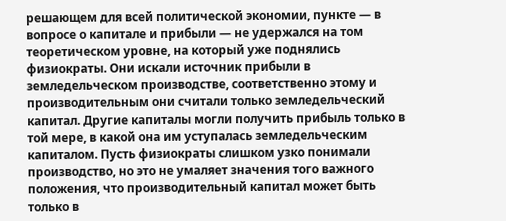решающем для всей политической экономии, пункте — в вопросе о капитале и прибыли — не удержался на том теоретическом уровне, на который уже поднялись физиократы. Они искали источник прибыли в земледельческом производстве, соответственно этому и производительным они считали только земледельческий капитал. Другие капиталы могли получить прибыль только в той мере, в какой она им уступалась земледельческим капиталом. Пусть физиократы слишком узко понимали производство, но это не умаляет значения того важного положения, что производительный капитал может быть только в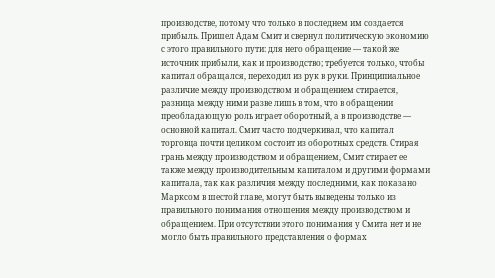производстве, потому что только в последнем им создается прибыль. Пришел Адам Смит и свернул политическую экономию с этого правильного пути: для него обращение — такой же источник прибыли, как и производство; требуется только, чтобы капитал обращался, переходил из рук в руки. Принципиальное различие между производством и обращением стирается, разница между ними разве лишь в том, что в обращении преобладающую роль играет оборотный, а в производстве — основной капитал. Смит часто подчеркивал, что капитал торговца почти целиком состоит из оборотных средств. Стирая грань между производством и обращением, Смит стирает ее также между производительным капиталом и другими формами капитала, так как различия между последними, как показано Марксом в шестой главе, могут быть выведены только из правильного понимания отношения между производством и обращением. При отсутствии этого понимания у Смита нет и не могло быть правильного представления о формах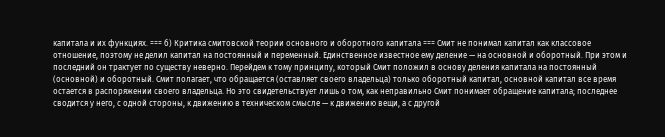капитала и их функциях. === б) Критика смитовской теории основного и оборотного капитала === Смит не понимал капитал как классовое отношение, поэтому не делил капитал на постоянный и переменный. Единственное известное ему деление — на основной и оборотный. При этом и последний он трактует по существу неверно. Перейдем к тому принципу, который Смит положил в основу деления капитала на постоянный (основной) и оборотный. Смит полагает, что обращается (оставляет своего владельца) только оборотный капитал, основной капитал все время остается в распоряжении своего владельца. Но это свидетельствует лишь о том, как неправильно Смит понимает обращение капитала; последнее сводится у него, с одной стороны, к движению в техническом смысле — к движению вещи, а с другой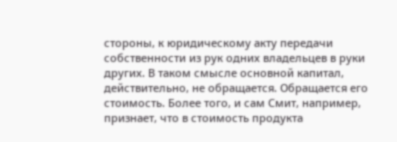стороны, к юридическому акту передачи собственности из рук одних владельцев в руки других. В таком смысле основной капитал, действительно, не обращается. Обращается его стоимость. Более того, и сам Смит, например, признает, что в стоимость продукта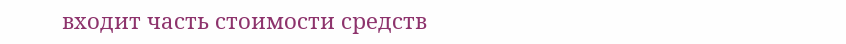входит часть стоимости средств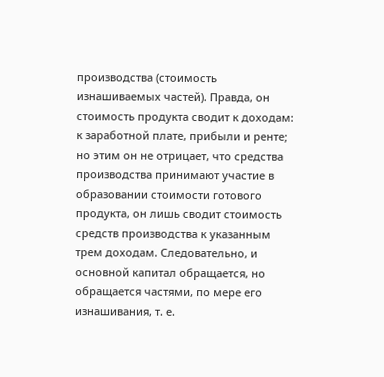производства (стоимость изнашиваемых частей). Правда, он стоимость продукта сводит к доходам: к заработной плате, прибыли и ренте; но этим он не отрицает, что средства производства принимают участие в образовании стоимости готового продукта, он лишь сводит стоимость средств производства к указанным трем доходам. Следовательно, и основной капитал обращается, но обращается частями, по мере его изнашивания, т. е.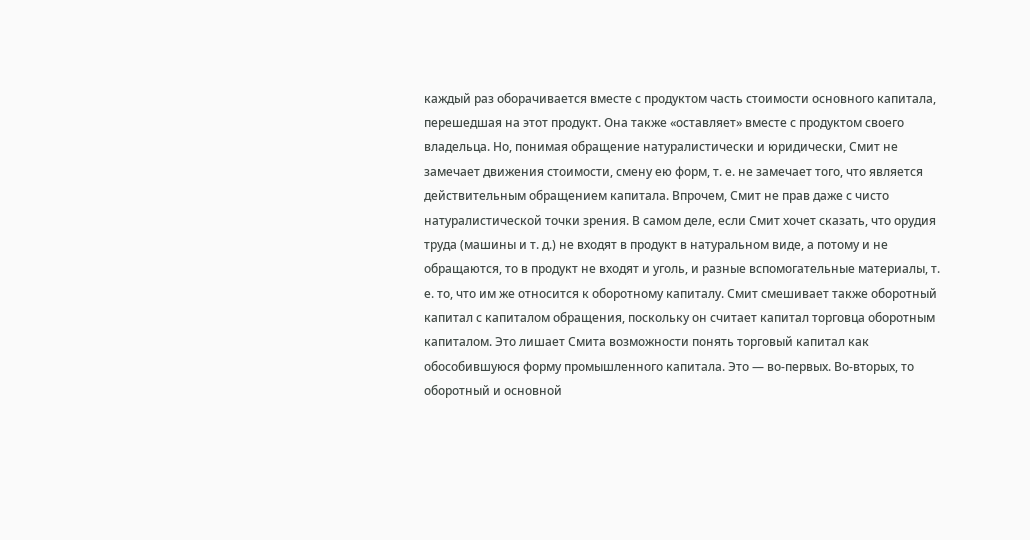каждый раз оборачивается вместе с продуктом часть стоимости основного капитала, перешедшая на этот продукт. Она также «оставляет» вместе с продуктом своего владельца. Но, понимая обращение натуралистически и юридически, Смит не замечает движения стоимости, смену ею форм, т. е. не замечает того, что является действительным обращением капитала. Впрочем, Смит не прав даже с чисто натуралистической точки зрения. В самом деле, если Смит хочет сказать, что орудия труда (машины и т. д.) не входят в продукт в натуральном виде, а потому и не обращаются, то в продукт не входят и уголь, и разные вспомогательные материалы, т. е. то, что им же относится к оборотному капиталу. Смит смешивает также оборотный капитал с капиталом обращения, поскольку он считает капитал торговца оборотным капиталом. Это лишает Смита возможности понять торговый капитал как обособившуюся форму промышленного капитала. Это — во-первых. Во-вторых, то оборотный и основной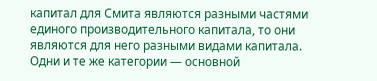капитал для Смита являются разными частями единого производительного капитала, то они являются для него разными видами капитала. Одни и те же категории — основной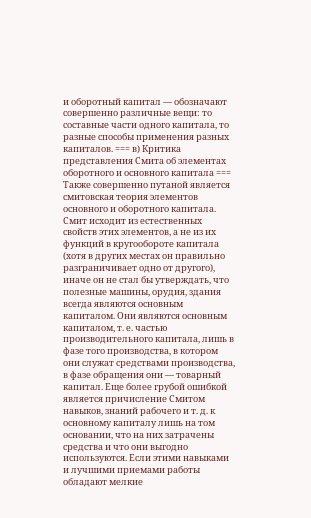и оборотный капитал — обозначают совершенно различные вещи: то составные части одного капитала, то разные способы применения разных капиталов. === в) Критика представления Смита об элементах оборотного и основного капитала === Также совершенно путаной является смитовская теория элементов основного и оборотного капитала. Смит исходит из естественных свойств этих элементов, а не из их функций в кругообороте капитала (хотя в других местах он правильно разграничивает одно от другого), иначе он не стал бы утверждать, что полезные машины, орудия, здания всегда являются основным капиталом. Они являются основным капиталом, т. е. частью производительного капитала, лишь в фазе того производства, в котором они служат средствами производства, в фазе обращения они — товарный капитал. Еще более грубой ошибкой является причисление Смитом навыков, знаний рабочего и т. д. к основному капиталу лишь на том основании, что на них затрачены средства и что они выгодно используются. Если этими навыками и лучшими приемами работы обладают мелкие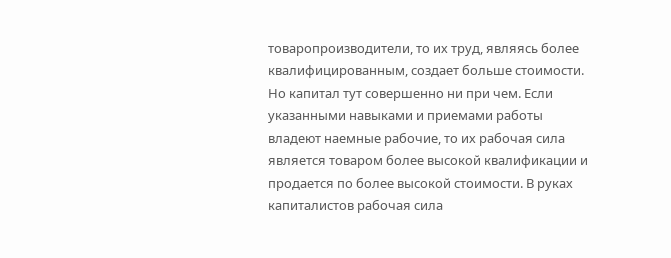товаропроизводители, то их труд, являясь более квалифицированным, создает больше стоимости. Но капитал тут совершенно ни при чем. Если указанными навыками и приемами работы владеют наемные рабочие, то их рабочая сила является товаром более высокой квалификации и продается по более высокой стоимости. В руках капиталистов рабочая сила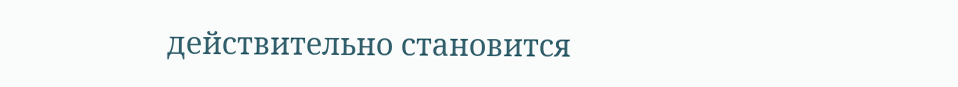действительно становится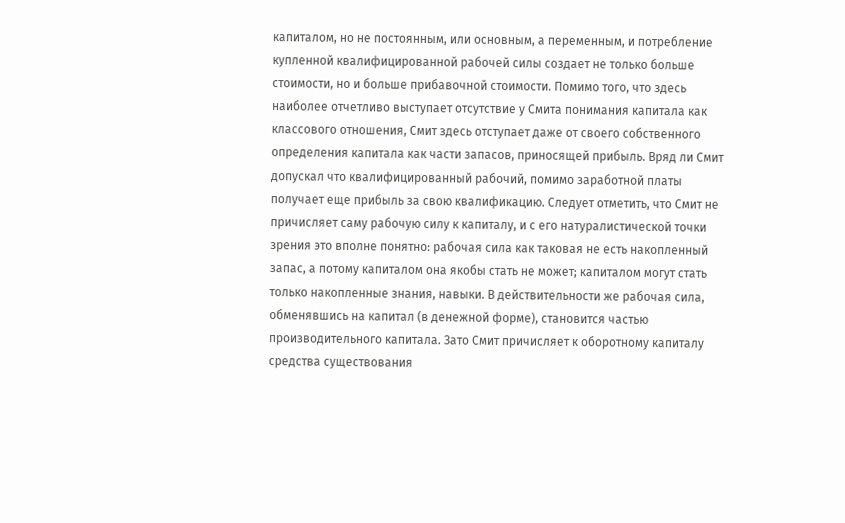капиталом, но не постоянным, или основным, а переменным, и потребление купленной квалифицированной рабочей силы создает не только больше стоимости, но и больше прибавочной стоимости. Помимо того, что здесь наиболее отчетливо выступает отсутствие у Смита понимания капитала как классового отношения, Смит здесь отступает даже от своего собственного определения капитала как части запасов, приносящей прибыль. Вряд ли Смит допускал что квалифицированный рабочий, помимо заработной платы получает еще прибыль за свою квалификацию. Следует отметить, что Смит не причисляет саму рабочую силу к капиталу, и с его натуралистической точки зрения это вполне понятно: рабочая сила как таковая не есть накопленный запас, а потому капиталом она якобы стать не может; капиталом могут стать только накопленные знания, навыки. В действительности же рабочая сила, обменявшись на капитал (в денежной форме), становится частью производительного капитала. Зато Смит причисляет к оборотному капиталу средства существования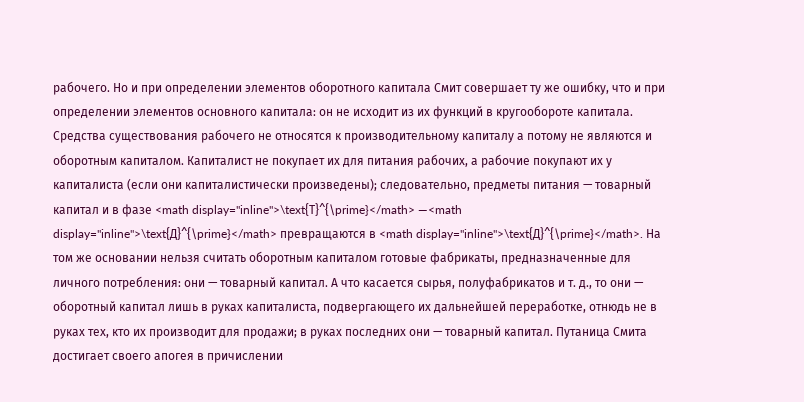рабочего. Но и при определении элементов оборотного капитала Смит совершает ту же ошибку, что и при определении элементов основного капитала: он не исходит из их функций в кругообороте капитала. Средства существования рабочего не относятся к производительному капиталу а потому не являются и оборотным капиталом. Капиталист не покупает их для питания рабочих, а рабочие покупают их у капиталиста (если они капиталистически произведены); следовательно, предметы питания — товарный капитал и в фазе <math display="inline">\text{Т}^{\prime}</math> —<math display="inline">\text{Д}^{\prime}</math> превращаются в <math display="inline">\text{Д}^{\prime}</math>. На том же основании нельзя считать оборотным капиталом готовые фабрикаты, предназначенные для личного потребления: они — товарный капитал. А что касается сырья, полуфабрикатов и т. д., то они — оборотный капитал лишь в руках капиталиста, подвергающего их дальнейшей переработке, отнюдь не в руках тех, кто их производит для продажи; в руках последних они — товарный капитал. Путаница Смита достигает своего апогея в причислении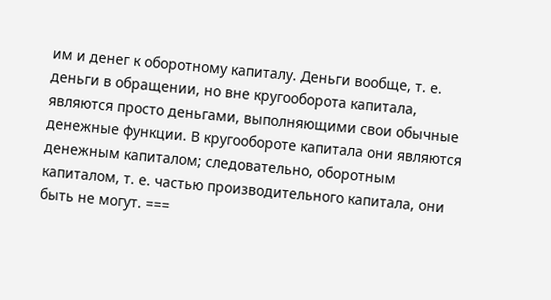им и денег к оборотному капиталу. Деньги вообще, т. е. деньги в обращении, но вне кругооборота капитала, являются просто деньгами, выполняющими свои обычные денежные функции. В кругообороте капитала они являются денежным капиталом; следовательно, оборотным капиталом, т. е. частью производительного капитала, они быть не могут. ===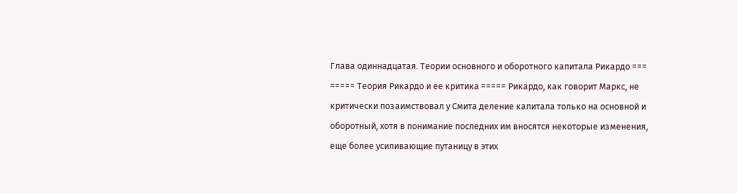Глава одиннадцатая. Теории основного и оборотного капитала Рикардо === ===== Теория Рикардо и ее критика ===== Рикардо, как говорит Маркс, не критически позаимствовал у Смита деление капитала только на основной и оборотный, хотя в понимание последних им вносятся некоторые изменения, еще более усиливающие путаницу в этих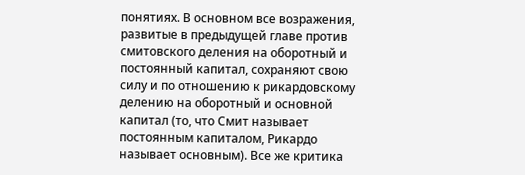понятиях. В основном все возражения, развитые в предыдущей главе против смитовского деления на оборотный и постоянный капитал, сохраняют свою силу и по отношению к рикардовскому делению на оборотный и основной капитал (то, что Смит называет постоянным капиталом, Рикардо называет основным). Все же критика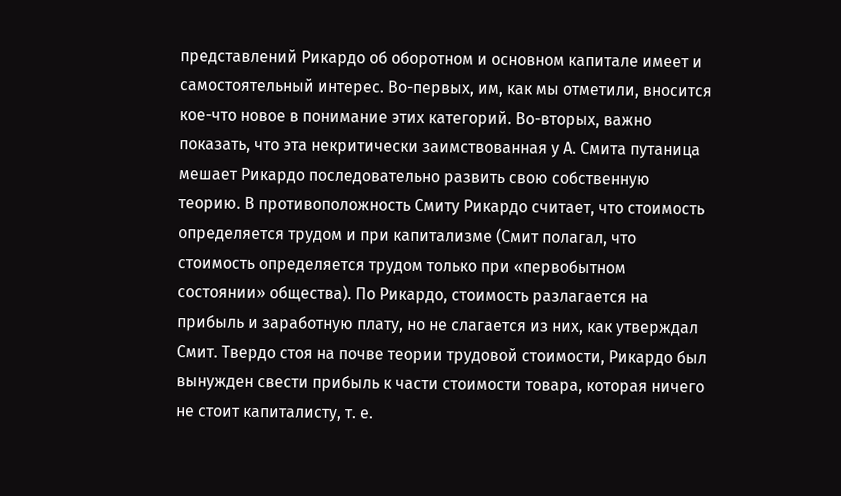представлений Рикардо об оборотном и основном капитале имеет и самостоятельный интерес. Во-первых, им, как мы отметили, вносится кое-что новое в понимание этих категорий. Во-вторых, важно показать, что эта некритически заимствованная у А. Смита путаница мешает Рикардо последовательно развить свою собственную теорию. В противоположность Смиту Рикардо считает, что стоимость определяется трудом и при капитализме (Смит полагал, что стоимость определяется трудом только при «первобытном состоянии» общества). По Рикардо, стоимость разлагается на прибыль и заработную плату, но не слагается из них, как утверждал Смит. Твердо стоя на почве теории трудовой стоимости, Рикардо был вынужден свести прибыль к части стоимости товара, которая ничего не стоит капиталисту, т. е.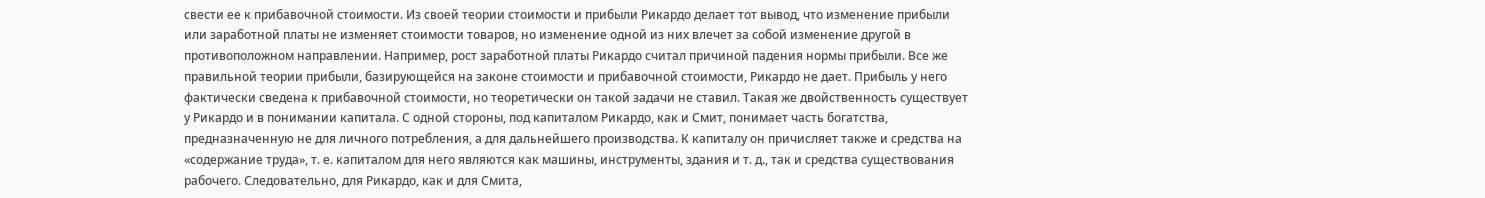свести ее к прибавочной стоимости. Из своей теории стоимости и прибыли Рикардо делает тот вывод, что изменение прибыли или заработной платы не изменяет стоимости товаров, но изменение одной из них влечет за собой изменение другой в противоположном направлении. Например, рост заработной платы Рикардо считал причиной падения нормы прибыли. Все же правильной теории прибыли, базирующейся на законе стоимости и прибавочной стоимости, Рикардо не дает. Прибыль у него фактически сведена к прибавочной стоимости, но теоретически он такой задачи не ставил. Такая же двойственность существует у Рикардо и в понимании капитала. С одной стороны, под капиталом Рикардо, как и Смит, понимает часть богатства, предназначенную не для личного потребления, а для дальнейшего производства. К капиталу он причисляет также и средства на «содержание труда», т. е. капиталом для него являются как машины, инструменты, здания и т. д., так и средства существования рабочего. Следовательно, для Рикардо, как и для Смита,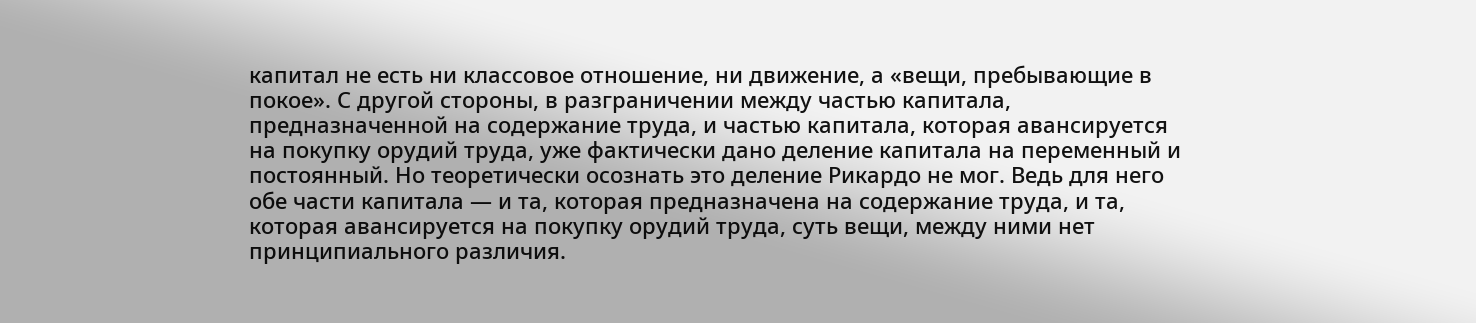капитал не есть ни классовое отношение, ни движение, а «вещи, пребывающие в покое». С другой стороны, в разграничении между частью капитала, предназначенной на содержание труда, и частью капитала, которая авансируется на покупку орудий труда, уже фактически дано деление капитала на переменный и постоянный. Но теоретически осознать это деление Рикардо не мог. Ведь для него обе части капитала — и та, которая предназначена на содержание труда, и та, которая авансируется на покупку орудий труда, суть вещи, между ними нет принципиального различия.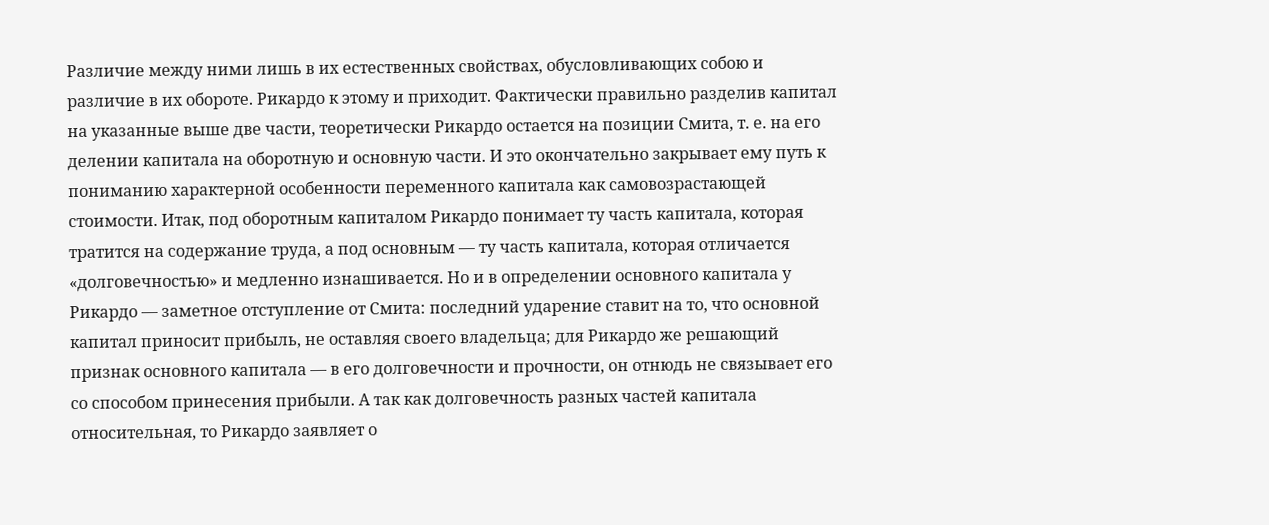Различие между ними лишь в их естественных свойствах, обусловливающих собою и различие в их обороте. Рикардо к этому и приходит. Фактически правильно разделив капитал на указанные выше две части, теоретически Рикардо остается на позиции Смита, т. е. на его делении капитала на оборотную и основную части. И это окончательно закрывает ему путь к пониманию характерной особенности переменного капитала как самовозрастающей стоимости. Итак, под оборотным капиталом Рикардо понимает ту часть капитала, которая тратится на содержание труда, а под основным — ту часть капитала, которая отличается «долговечностью» и медленно изнашивается. Но и в определении основного капитала у Рикардо — заметное отступление от Смита: последний ударение ставит на то, что основной капитал приносит прибыль, не оставляя своего владельца; для Рикардо же решающий признак основного капитала — в его долговечности и прочности, он отнюдь не связывает его со способом принесения прибыли. А так как долговечность разных частей капитала относительная, то Рикардо заявляет о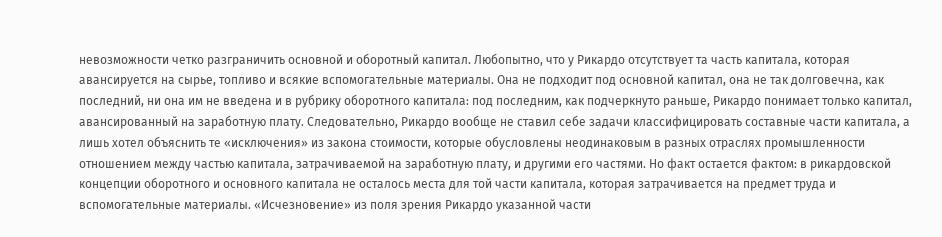невозможности четко разграничить основной и оборотный капитал. Любопытно, что у Рикардо отсутствует та часть капитала, которая авансируется на сырье, топливо и всякие вспомогательные материалы. Она не подходит под основной капитал, она не так долговечна, как последний, ни она им не введена и в рубрику оборотного капитала: под последним, как подчеркнуто раньше, Рикардо понимает только капитал, авансированный на заработную плату. Следовательно, Рикардо вообще не ставил себе задачи классифицировать составные части капитала, а лишь хотел объяснить те «исключения» из закона стоимости, которые обусловлены неодинаковым в разных отраслях промышленности отношением между частью капитала, затрачиваемой на заработную плату, и другими его частями. Но факт остается фактом: в рикардовской концепции оборотного и основного капитала не осталось места для той части капитала, которая затрачивается на предмет труда и вспомогательные материалы. «Исчезновение» из поля зрения Рикардо указанной части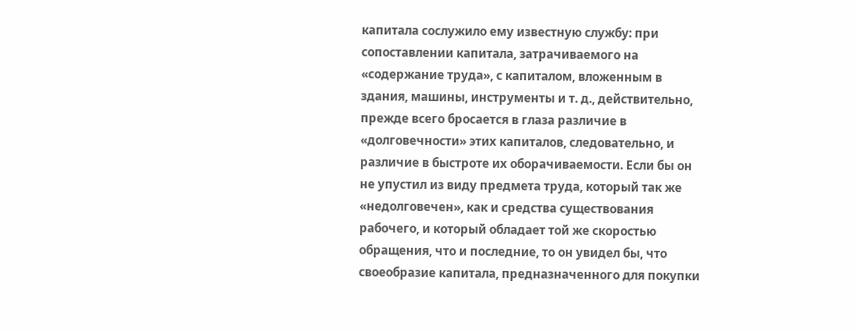капитала сослужило ему известную службу: при сопоставлении капитала, затрачиваемого на «содержание труда», с капиталом, вложенным в здания, машины, инструменты и т. д., действительно, прежде всего бросается в глаза различие в «долговечности» этих капиталов, следовательно, и различие в быстроте их оборачиваемости. Если бы он не упустил из виду предмета труда, который так же «недолговечен», как и средства существования рабочего, и который обладает той же скоростью обращения, что и последние, то он увидел бы, что своеобразие капитала, предназначенного для покупки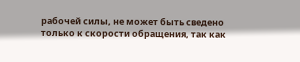рабочей силы, не может быть сведено только к скорости обращения, так как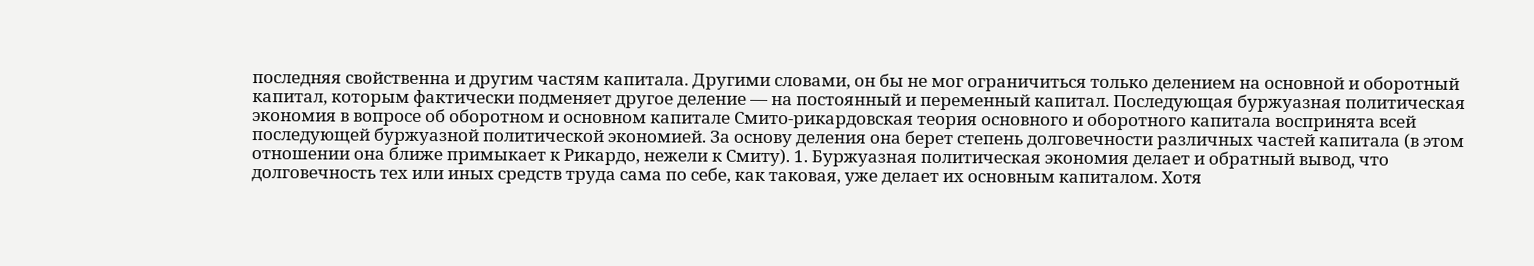последняя свойственна и другим частям капитала. Другими словами, он бы не мог ограничиться только делением на основной и оборотный капитал, которым фактически подменяет другое деление — на постоянный и переменный капитал. Последующая буржуазная политическая экономия в вопросе об оборотном и основном капитале Смито-рикардовская теория основного и оборотного капитала воспринята всей последующей буржуазной политической экономией. За основу деления она берет степень долговечности различных частей капитала (в этом отношении она ближе примыкает к Рикардо, нежели к Смиту). 1. Буржуазная политическая экономия делает и обратный вывод, что долговечность тех или иных средств труда сама по себе, как таковая, уже делает их основным капиталом. Хотя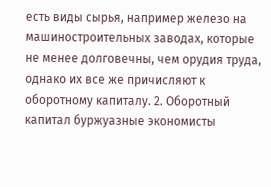есть виды сырья, например железо на машиностроительных заводах, которые не менее долговечны, чем орудия труда, однако их все же причисляют к оборотному капиталу. 2. Оборотный капитал буржуазные экономисты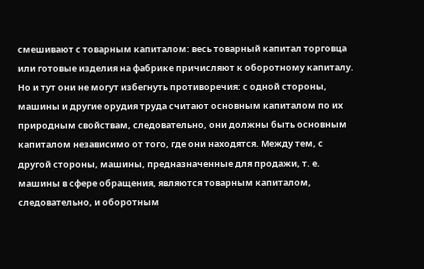смешивают с товарным капиталом: весь товарный капитал торговца или готовые изделия на фабрике причисляют к оборотному капиталу. Но и тут они не могут избегнуть противоречия: с одной стороны, машины и другие орудия труда считают основным капиталом по их природным свойствам, следовательно, они должны быть основным капиталом независимо от того, где они находятся. Между тем, с другой стороны, машины, предназначенные для продажи, т. е. машины в сфере обращения, являются товарным капиталом, следовательно, и оборотным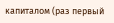капиталом (раз первый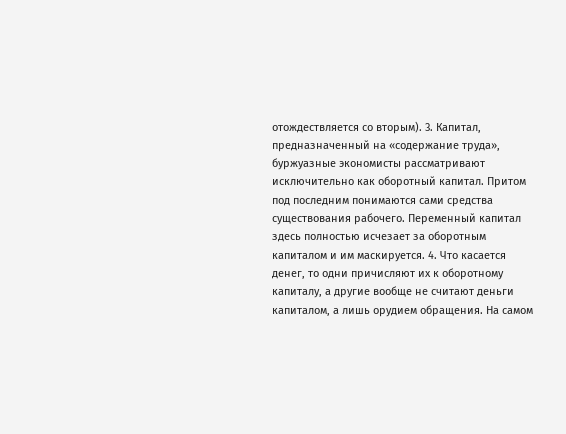отождествляется со вторым). 3. Капитал, предназначенный на «содержание труда», буржуазные экономисты рассматривают исключительно как оборотный капитал. Притом под последним понимаются сами средства существования рабочего. Переменный капитал здесь полностью исчезает за оборотным капиталом и им маскируется. 4. Что касается денег, то одни причисляют их к оборотному капиталу, а другие вообще не считают деньги капиталом, а лишь орудием обращения. На самом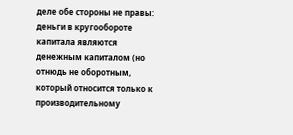деле обе стороны не правы: деньги в кругообороте капитала являются денежным капиталом (но отнюдь не оборотным, который относится только к производительному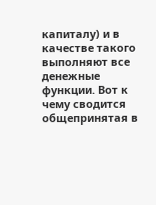капиталу) и в качестве такого выполняют все денежные функции. Вот к чему сводится общепринятая в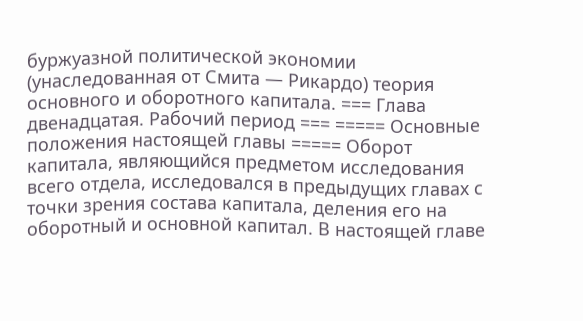буржуазной политической экономии (унаследованная от Смита — Рикардо) теория основного и оборотного капитала. === Глава двенадцатая. Рабочий период === ===== Основные положения настоящей главы ===== Оборот капитала, являющийся предметом исследования всего отдела, исследовался в предыдущих главах с точки зрения состава капитала, деления его на оборотный и основной капитал. В настоящей главе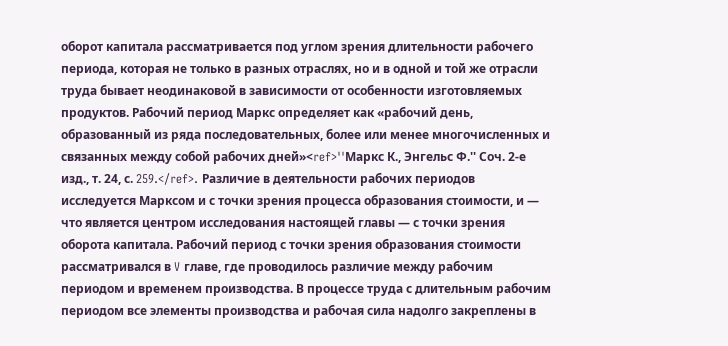оборот капитала рассматривается под углом зрения длительности рабочего периода, которая не только в разных отраслях, но и в одной и той же отрасли труда бывает неодинаковой в зависимости от особенности изготовляемых продуктов. Рабочий период Маркс определяет как «рабочий день, образованный из ряда последовательных, более или менее многочисленных и связанных между собой рабочих дней»<ref>''Маркс К., Энгельс Ф.'' Соч. 2-е изд., т. 24, с. 259.</ref>. Различие в деятельности рабочих периодов исследуется Марксом и с точки зрения процесса образования стоимости, и — что является центром исследования настоящей главы — с точки зрения оборота капитала. Рабочий период с точки зрения образования стоимости рассматривался в V главе, где проводилось различие между рабочим периодом и временем производства. В процессе труда с длительным рабочим периодом все элементы производства и рабочая сила надолго закреплены в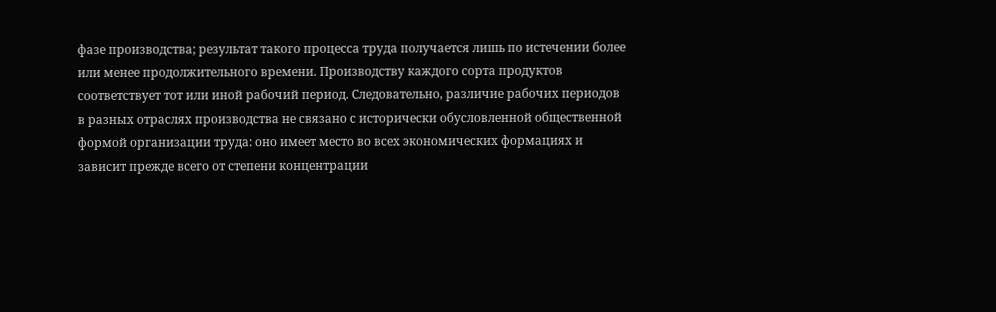фазе производства; результат такого процесса труда получается лишь по истечении более или менее продолжительного времени. Производству каждого сорта продуктов соответствует тот или иной рабочий период. Следовательно, различие рабочих периодов в разных отраслях производства не связано с исторически обусловленной общественной формой организации труда: оно имеет место во всех экономических формациях и зависит прежде всего от степени концентрации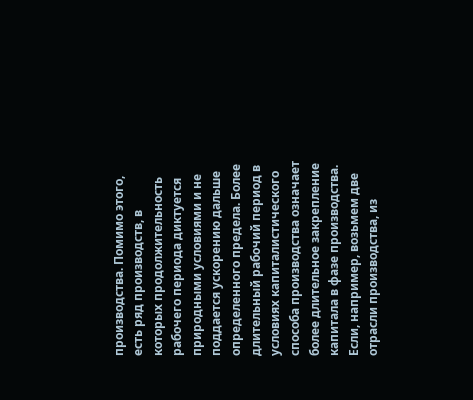производства. Помимо этого, есть ряд производств, в которых продолжительность рабочего периода диктуется природными условиями и не поддается ускорению дальше определенного предела. Более длительный рабочий период в условиях капиталистического способа производства означает более длительное закрепление капитала в фазе производства. Если, например, возьмем две отрасли производства, из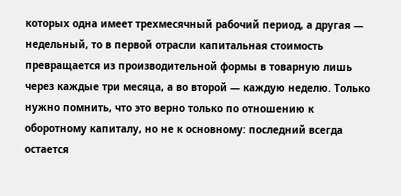которых одна имеет трехмесячный рабочий период, а другая — недельный, то в первой отрасли капитальная стоимость превращается из производительной формы в товарную лишь через каждые три месяца, а во второй — каждую неделю. Только нужно помнить, что это верно только по отношению к оборотному капиталу, но не к основному: последний всегда остается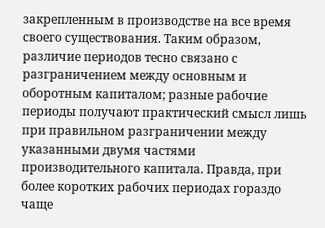закрепленным в производстве на все время своего существования. Таким образом, различие периодов тесно связано с разграничением между основным и оборотным капиталом; разные рабочие периоды получают практический смысл лишь при правильном разграничении между указанными двумя частями производительного капитала. Правда, при более коротких рабочих периодах гораздо чаще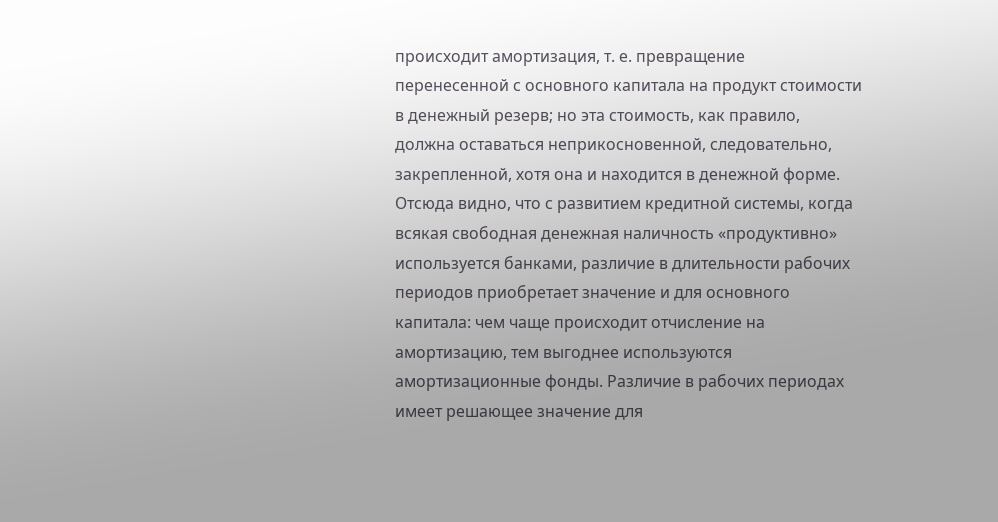происходит амортизация, т. е. превращение перенесенной с основного капитала на продукт стоимости в денежный резерв; но эта стоимость, как правило, должна оставаться неприкосновенной, следовательно, закрепленной, хотя она и находится в денежной форме. Отсюда видно, что с развитием кредитной системы, когда всякая свободная денежная наличность «продуктивно» используется банками, различие в длительности рабочих периодов приобретает значение и для основного капитала: чем чаще происходит отчисление на амортизацию, тем выгоднее используются амортизационные фонды. Различие в рабочих периодах имеет решающее значение для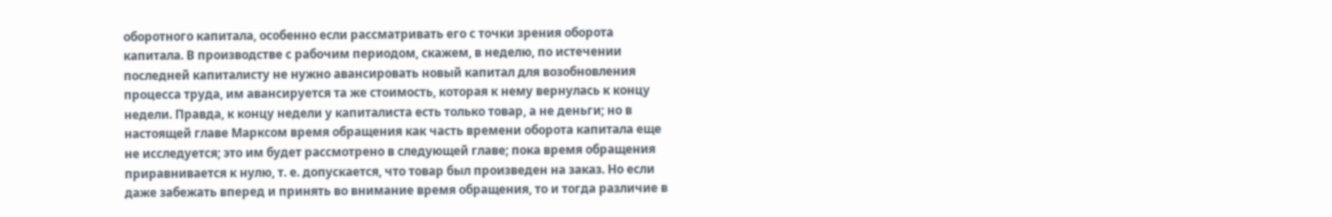оборотного капитала, особенно если рассматривать его с точки зрения оборота капитала. В производстве с рабочим периодом, скажем, в неделю, по истечении последней капиталисту не нужно авансировать новый капитал для возобновления процесса труда, им авансируется та же стоимость, которая к нему вернулась к концу недели. Правда, к концу недели у капиталиста есть только товар, а не деньги; но в настоящей главе Марксом время обращения как часть времени оборота капитала еще не исследуется; это им будет рассмотрено в следующей главе; пока время обращения приравнивается к нулю, т. е. допускается, что товар был произведен на заказ. Но если даже забежать вперед и принять во внимание время обращения, то и тогда различие в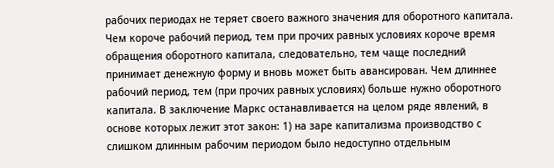рабочих периодах не теряет своего важного значения для оборотного капитала. Чем короче рабочий период, тем при прочих равных условиях короче время обращения оборотного капитала, следовательно, тем чаще последний принимает денежную форму и вновь может быть авансирован. Чем длиннее рабочий период, тем (при прочих равных условиях) больше нужно оборотного капитала. В заключение Маркс останавливается на целом ряде явлений, в основе которых лежит этот закон: 1) на заре капитализма производство с слишком длинным рабочим периодом было недоступно отдельным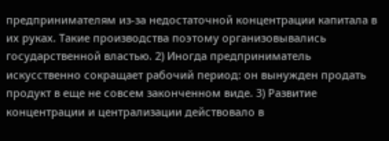предпринимателям из-за недостаточной концентрации капитала в их руках. Такие производства поэтому организовывались государственной властью. 2) Иногда предприниматель искусственно сокращает рабочий период: он вынужден продать продукт в еще не совсем законченном виде. 3) Развитие концентрации и централизации действовало в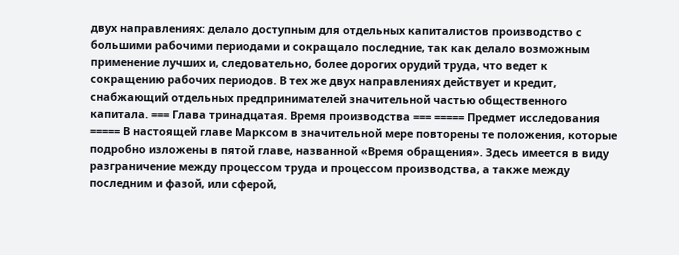двух направлениях: делало доступным для отдельных капиталистов производство с большими рабочими периодами и сокращало последние, так как делало возможным применение лучших и, следовательно, более дорогих орудий труда, что ведет к сокращению рабочих периодов. В тех же двух направлениях действует и кредит, снабжающий отдельных предпринимателей значительной частью общественного капитала. === Глава тринадцатая. Время производства === ===== Предмет исследования ===== В настоящей главе Марксом в значительной мере повторены те положения, которые подробно изложены в пятой главе, названной «Время обращения». Здесь имеется в виду разграничение между процессом труда и процессом производства, а также между последним и фазой, или сферой,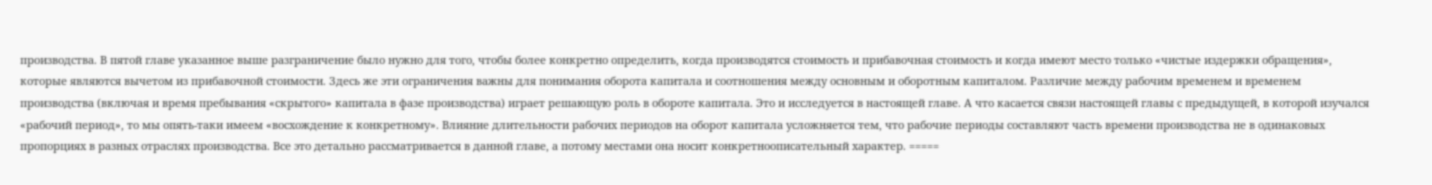производства. В пятой главе указанное выше разграничение было нужно для того, чтобы более конкретно определить, когда производятся стоимость и прибавочная стоимость и когда имеют место только «чистые издержки обращения», которые являются вычетом из прибавочной стоимости. Здесь же эти ограничения важны для понимания оборота капитала и соотношения между основным и оборотным капиталом. Различие между рабочим временем и временем производства (включая и время пребывания «скрытого» капитала в фазе производства) играет решающую роль в обороте капитала. Это и исследуется в настоящей главе. А что касается связи настоящей главы с предыдущей, в которой изучался «рабочий период», то мы опять-таки имеем «восхождение к конкретному». Влияние длительности рабочих периодов на оборот капитала усложняется тем, что рабочие периоды составляют часть времени производства не в одинаковых пропорциях в разных отраслях производства. Все это детально рассматривается в данной главе, а потому местами она носит конкретноописательный характер. =====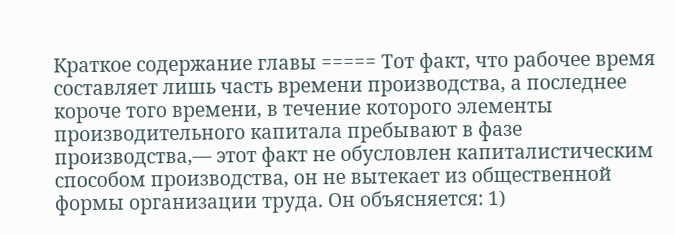Краткое содержание главы ===== Тот факт, что рабочее время составляет лишь часть времени производства, а последнее короче того времени, в течение которого элементы производительного капитала пребывают в фазе производства,— этот факт не обусловлен капиталистическим способом производства, он не вытекает из общественной формы организации труда. Он объясняется: 1)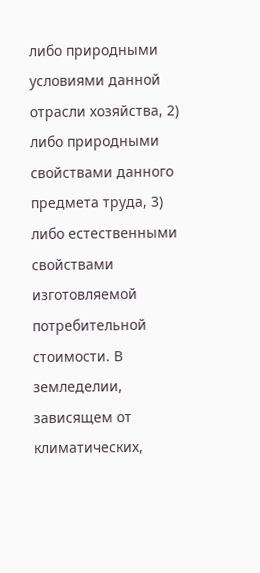либо природными условиями данной отрасли хозяйства, 2) либо природными свойствами данного предмета труда, 3) либо естественными свойствами изготовляемой потребительной стоимости. В земледелии, зависящем от климатических,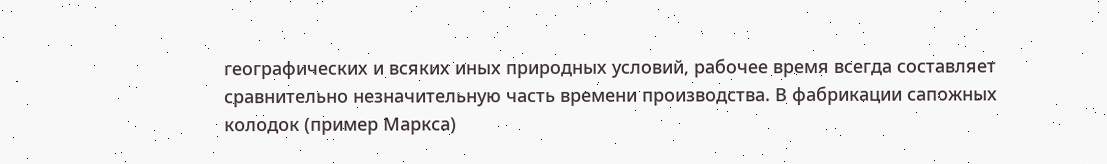географических и всяких иных природных условий, рабочее время всегда составляет сравнительно незначительную часть времени производства. В фабрикации сапожных колодок (пример Маркса)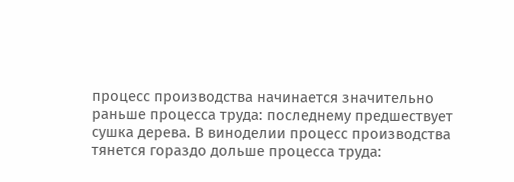процесс производства начинается значительно раньше процесса труда: последнему предшествует сушка дерева. В виноделии процесс производства тянется гораздо дольше процесса труда: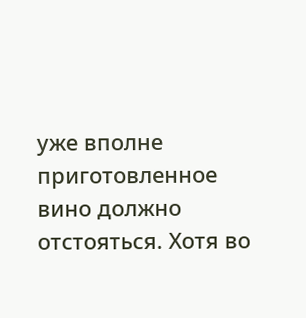уже вполне приготовленное вино должно отстояться. Хотя во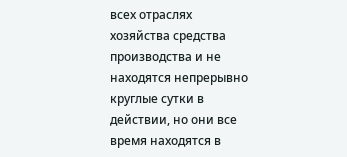всех отраслях хозяйства средства производства и не находятся непрерывно круглые сутки в действии, но они все время находятся в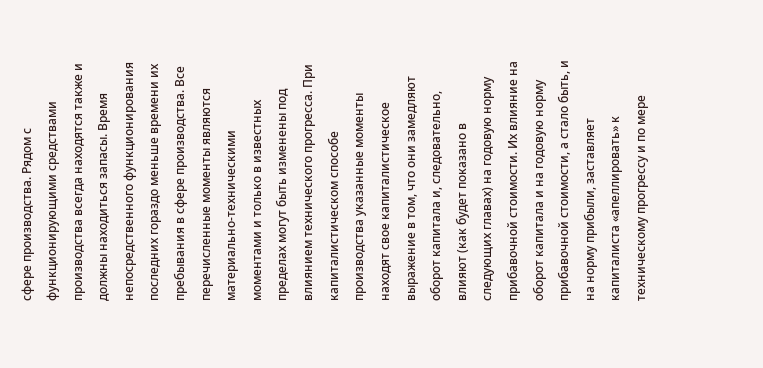сфере производства. Рядом с функционирующими средствами производства всегда находятся также и должны находиться запасы. Время непосредственного функционирования последних гораздо меньше времени их пребывания в сфере производства. Все перечисленные моменты являются материально-техническими моментами и только в известных пределах могут быть изменены под влиянием технического прогресса. При капиталистическом способе производства указанные моменты находят свое капиталистическое выражение в том, что они замедляют оборот капитала и, следовательно, влияют (как будет показано в следующих главах) на годовую норму прибавочной стоимости. Их влияние на оборот капитала и на годовую норму прибавочной стоимости, а стало быть, и на норму прибыли, заставляет капиталиста «апеллировать» к техническому прогрессу и по мере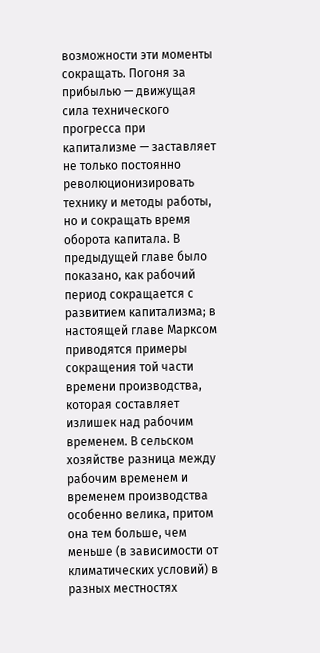возможности эти моменты сокращать. Погоня за прибылью — движущая сила технического прогресса при капитализме — заставляет не только постоянно революционизировать технику и методы работы, но и сокращать время оборота капитала. В предыдущей главе было показано, как рабочий период сокращается с развитием капитализма; в настоящей главе Марксом приводятся примеры сокращения той части времени производства, которая составляет излишек над рабочим временем. В сельском хозяйстве разница между рабочим временем и временем производства особенно велика, притом она тем больше, чем меньше (в зависимости от климатических условий) в разных местностях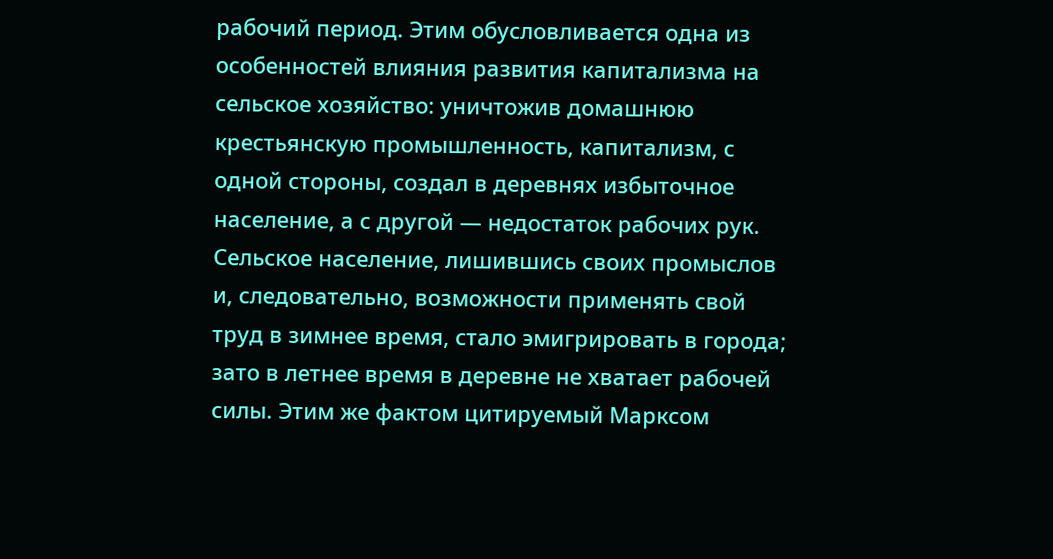рабочий период. Этим обусловливается одна из особенностей влияния развития капитализма на сельское хозяйство: уничтожив домашнюю крестьянскую промышленность, капитализм, с одной стороны, создал в деревнях избыточное население, а с другой — недостаток рабочих рук. Сельское население, лишившись своих промыслов и, следовательно, возможности применять свой труд в зимнее время, стало эмигрировать в города; зато в летнее время в деревне не хватает рабочей силы. Этим же фактом цитируемый Марксом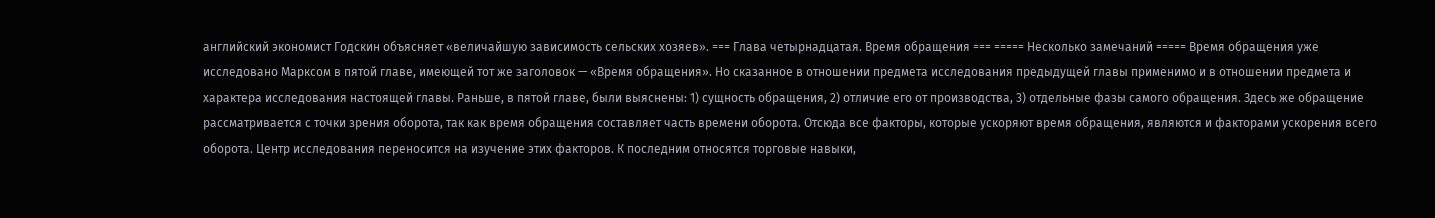английский экономист Годскин объясняет «величайшую зависимость сельских хозяев». === Глава четырнадцатая. Время обращения === ===== Несколько замечаний ===== Время обращения уже исследовано Марксом в пятой главе, имеющей тот же заголовок — «Время обращения». Но сказанное в отношении предмета исследования предыдущей главы применимо и в отношении предмета и характера исследования настоящей главы. Раньше, в пятой главе, были выяснены: 1) сущность обращения, 2) отличие его от производства, 3) отдельные фазы самого обращения. Здесь же обращение рассматривается с точки зрения оборота, так как время обращения составляет часть времени оборота. Отсюда все факторы, которые ускоряют время обращения, являются и факторами ускорения всего оборота. Центр исследования переносится на изучение этих факторов. К последним относятся торговые навыки,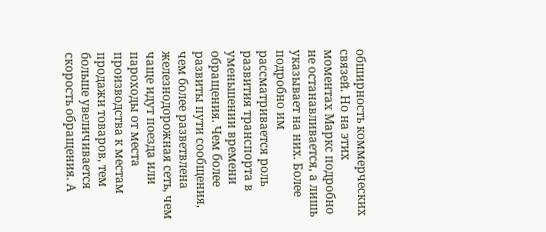обширность коммерческих связей. Но на этих моментах Маркс подробно не останавливается, а лишь указывает на них. Более подробно им рассматривается роль развития транспорта в уменьшении времени обращения. Чем более развиты пути сообщения, чем более разветвлена железнодорожная сеть, чем чаще идут поезда или пароходы от места производства к местам продажи товаров, тем больше увеличивается скорость обращения. А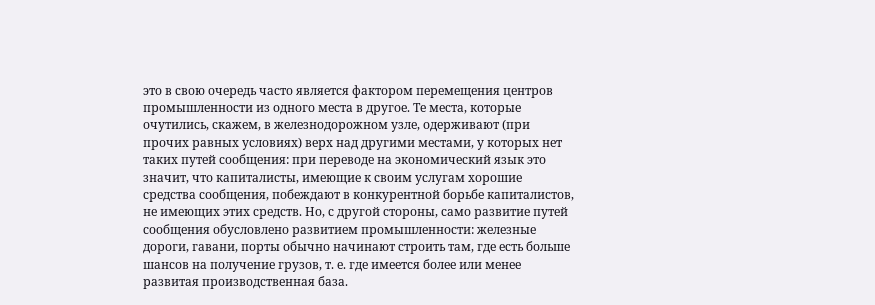это в свою очередь часто является фактором перемещения центров промышленности из одного места в другое. Те места, которые очутились, скажем, в железнодорожном узле, одерживают (при прочих равных условиях) верх над другими местами, у которых нет таких путей сообщения: при переводе на экономический язык это значит, что капиталисты, имеющие к своим услугам хорошие средства сообщения, побеждают в конкурентной борьбе капиталистов, не имеющих этих средств. Но, с другой стороны, само развитие путей сообщения обусловлено развитием промышленности: железные дороги, гавани, порты обычно начинают строить там, где есть больше шансов на получение грузов, т. е. где имеется более или менее развитая производственная база.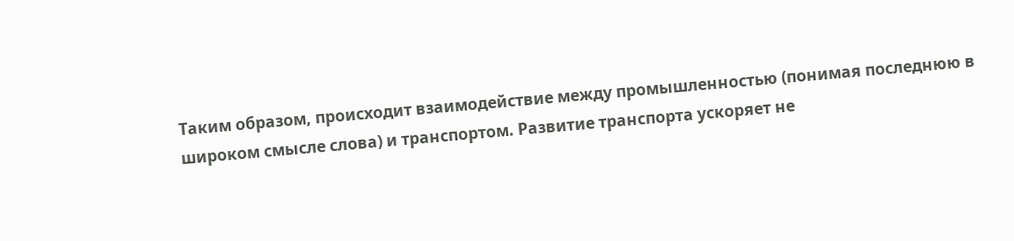Таким образом, происходит взаимодействие между промышленностью (понимая последнюю в широком смысле слова) и транспортом. Развитие транспорта ускоряет не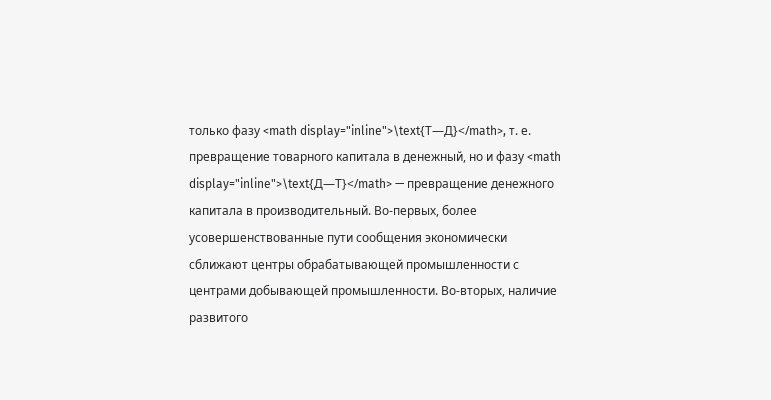только фазу <math display="inline">\text{Т—Д}</math>, т. е. превращение товарного капитала в денежный, но и фазу <math display="inline">\text{Д—Т}</math> — превращение денежного капитала в производительный. Во-первых, более усовершенствованные пути сообщения экономически сближают центры обрабатывающей промышленности с центрами добывающей промышленности. Во-вторых, наличие развитого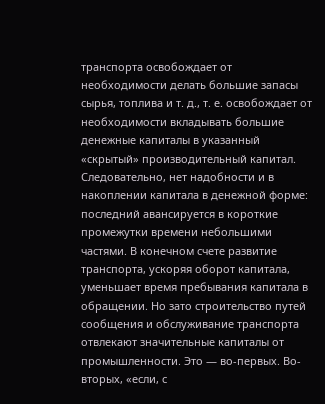транспорта освобождает от необходимости делать большие запасы сырья, топлива и т. д., т. е. освобождает от необходимости вкладывать большие денежные капиталы в указанный «скрытый» производительный капитал. Следовательно, нет надобности и в накоплении капитала в денежной форме: последний авансируется в короткие промежутки времени небольшими частями. В конечном счете развитие транспорта, ускоряя оборот капитала, уменьшает время пребывания капитала в обращении. Но зато строительство путей сообщения и обслуживание транспорта отвлекают значительные капиталы от промышленности. Это — во-первых. Во-вторых, «если, с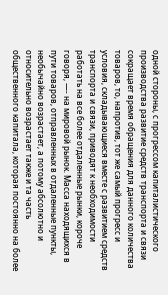одной стороны, с прогрессом капиталистического производства развитие средств транспорта и связи сокращает время обращения для данного количества товаров, то, напротив, тот же самый прогресс и условия, складывающиеся вместе с развитием средств транспорта и связи, приводят к необходимости работать на все более отдаленные рынки, короче говоря, —- на мировой рынок. Масса находящихся в пути товаров, отправленных в отдаленные пункты, необычайно возрастает, а потому абсолютно и относительно возрастает также и та часть общественного капитала, которая постоянно на более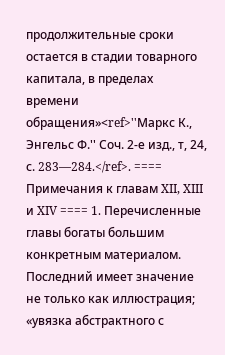продолжительные сроки остается в стадии товарного капитала, в пределах времени обращения»<ref>''Маркс К., Энгельс Ф.'' Соч. 2-е изд., т, 24, с. 283—284.</ref>. ==== Примечания к главам XII, XIII и XIV ==== 1. Перечисленные главы богаты большим конкретным материалом. Последний имеет значение не только как иллюстрация; «увязка абстрактного с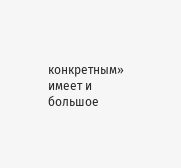конкретным» имеет и большое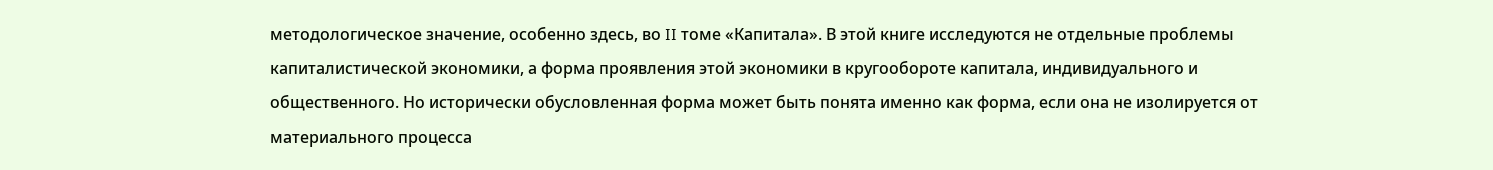методологическое значение, особенно здесь, во II томе «Капитала». В этой книге исследуются не отдельные проблемы капиталистической экономики, а форма проявления этой экономики в кругообороте капитала, индивидуального и общественного. Но исторически обусловленная форма может быть понята именно как форма, если она не изолируется от материального процесса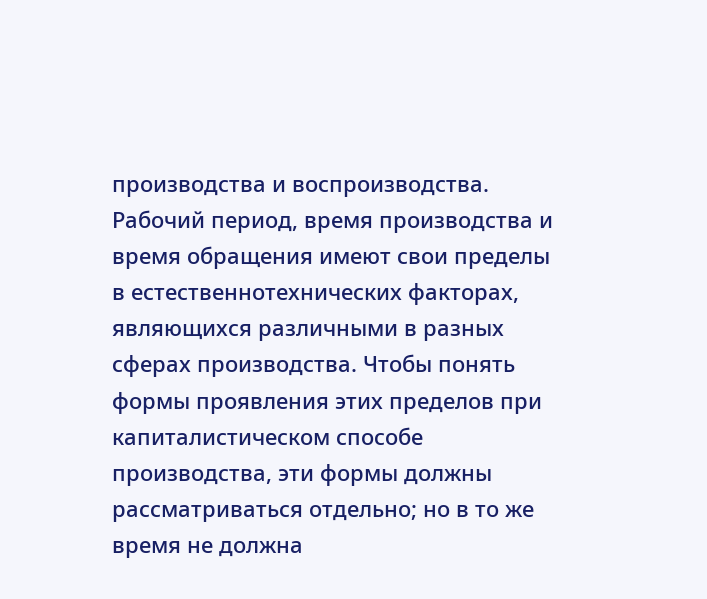производства и воспроизводства. Рабочий период, время производства и время обращения имеют свои пределы в естественнотехнических факторах, являющихся различными в разных сферах производства. Чтобы понять формы проявления этих пределов при капиталистическом способе производства, эти формы должны рассматриваться отдельно; но в то же время не должна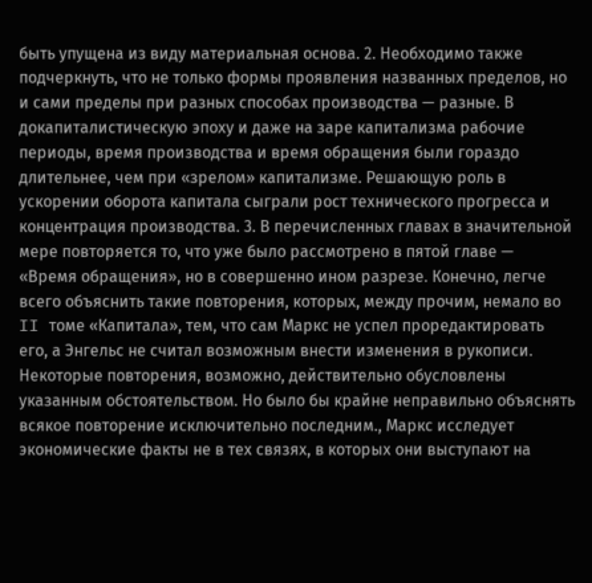быть упущена из виду материальная основа. 2. Необходимо также подчеркнуть, что не только формы проявления названных пределов, но и сами пределы при разных способах производства — разные. В докапиталистическую эпоху и даже на заре капитализма рабочие периоды, время производства и время обращения были гораздо длительнее, чем при «зрелом» капитализме. Решающую роль в ускорении оборота капитала сыграли рост технического прогресса и концентрация производства. 3. В перечисленных главах в значительной мере повторяется то, что уже было рассмотрено в пятой главе — «Время обращения», но в совершенно ином разрезе. Конечно, легче всего объяснить такие повторения, которых, между прочим, немало во II томе «Капитала», тем, что сам Маркс не успел проредактировать его, а Энгельс не считал возможным внести изменения в рукописи. Некоторые повторения, возможно, действительно обусловлены указанным обстоятельством. Но было бы крайне неправильно объяснять всякое повторение исключительно последним., Маркс исследует экономические факты не в тех связях, в которых они выступают на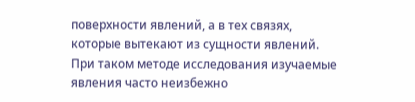поверхности явлений, а в тех связях, которые вытекают из сущности явлений. При таком методе исследования изучаемые явления часто неизбежно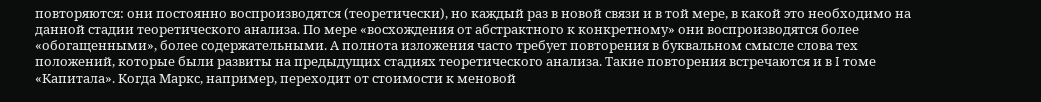повторяются: они постоянно воспроизводятся (теоретически), но каждый раз в новой связи и в той мере, в какой это необходимо на данной стадии теоретического анализа. По мере «восхождения от абстрактного к конкретному» они воспроизводятся более «обогащенными», более содержательными. А полнота изложения часто требует повторения в буквальном смысле слова тех положений, которые были развиты на предыдущих стадиях теоретического анализа. Такие повторения встречаются и в I томе «Капитала». Когда Маркс, например, переходит от стоимости к меновой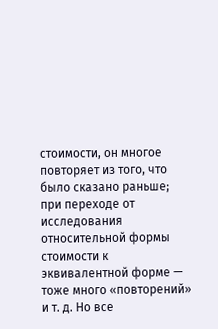стоимости, он многое повторяет из того, что было сказано раньше; при переходе от исследования относительной формы стоимости к эквивалентной форме — тоже много «повторений» и т. д. Но все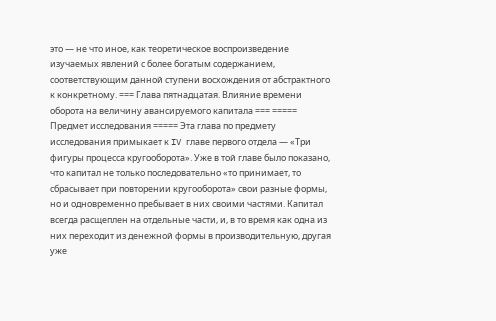это — не что иное, как теоретическое воспроизведение изучаемых явлений с более богатым содержанием, соответствующим данной ступени восхождения от абстрактного к конкретному. === Глава пятнадцатая. Влияние времени оборота на величину авансируемого капитала === ===== Предмет исследования ===== Эта глава по предмету исследования примыкает к IV главе первого отдела — «Три фигуры процесса кругооборота». Уже в той главе было показано, что капитал не только последовательно «то принимает, то сбрасывает при повторении кругооборота» свои разные формы, но и одновременно пребывает в них своими частями. Капитал всегда расщеплен на отдельные части, и, в то время как одна из них переходит из денежной формы в производительную, другая уже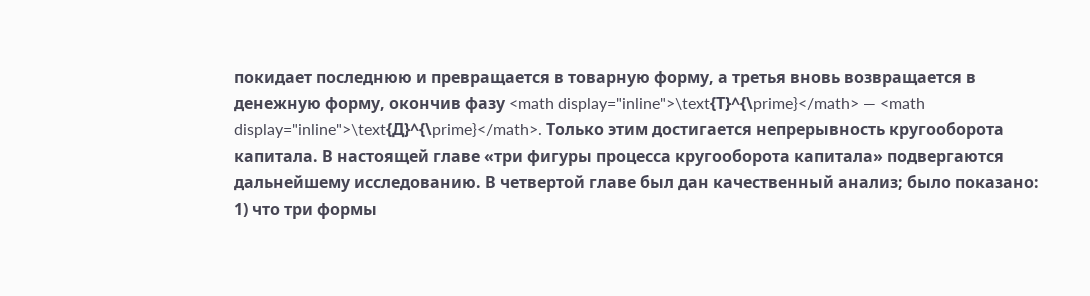покидает последнюю и превращается в товарную форму, а третья вновь возвращается в денежную форму, окончив фазу <math display="inline">\text{Т}^{\prime}</math> — <math display="inline">\text{Д}^{\prime}</math>. Только этим достигается непрерывность кругооборота капитала. В настоящей главе «три фигуры процесса кругооборота капитала» подвергаются дальнейшему исследованию. В четвертой главе был дан качественный анализ; было показано: 1) что три формы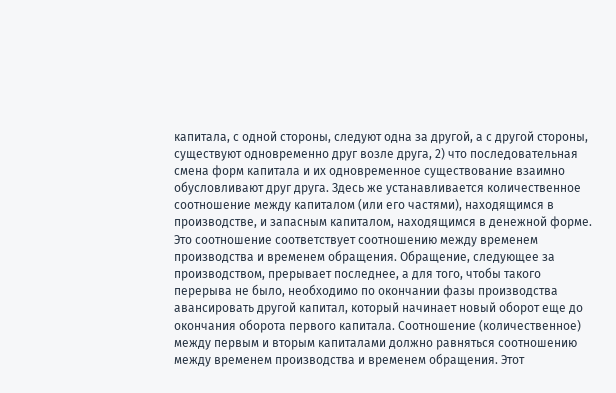капитала, с одной стороны, следуют одна за другой, а с другой стороны, существуют одновременно друг возле друга, 2) что последовательная смена форм капитала и их одновременное существование взаимно обусловливают друг друга. Здесь же устанавливается количественное соотношение между капиталом (или его частями), находящимся в производстве, и запасным капиталом, находящимся в денежной форме. Это соотношение соответствует соотношению между временем производства и временем обращения. Обращение, следующее за производством, прерывает последнее, а для того, чтобы такого перерыва не было, необходимо по окончании фазы производства авансировать другой капитал, который начинает новый оборот еще до окончания оборота первого капитала. Соотношение (количественное) между первым и вторым капиталами должно равняться соотношению между временем производства и временем обращения. Этот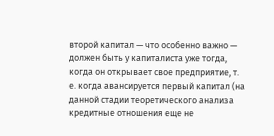второй капитал — что особенно важно — должен быть у капиталиста уже тогда, когда он открывает свое предприятие, т. е. когда авансируется первый капитал (на данной стадии теоретического анализа кредитные отношения еще не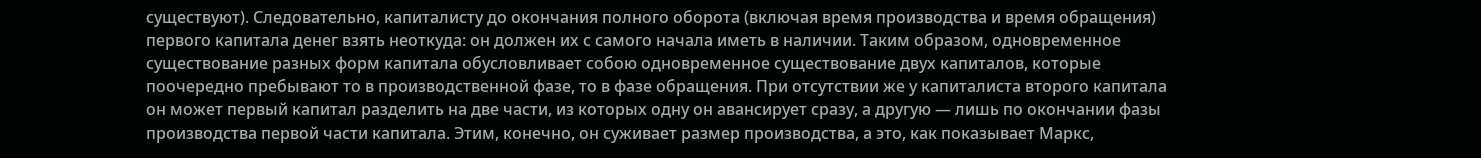существуют). Следовательно, капиталисту до окончания полного оборота (включая время производства и время обращения) первого капитала денег взять неоткуда: он должен их с самого начала иметь в наличии. Таким образом, одновременное существование разных форм капитала обусловливает собою одновременное существование двух капиталов, которые поочередно пребывают то в производственной фазе, то в фазе обращения. При отсутствии же у капиталиста второго капитала он может первый капитал разделить на две части, из которых одну он авансирует сразу, а другую — лишь по окончании фазы производства первой части капитала. Этим, конечно, он суживает размер производства, а это, как показывает Маркс,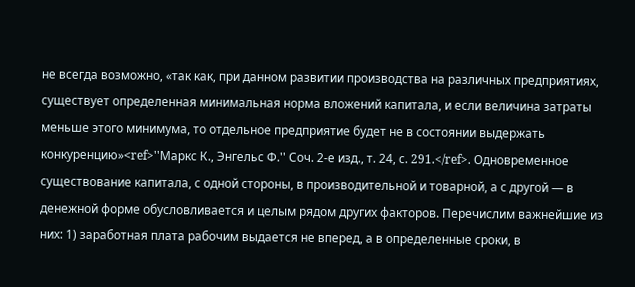не всегда возможно, «так как, при данном развитии производства на различных предприятиях, существует определенная минимальная норма вложений капитала, и если величина затраты меньше этого минимума, то отдельное предприятие будет не в состоянии выдержать конкуренцию»<ref>''Маркс К., Энгельс Ф.'' Соч. 2-е изд., т. 24, с. 291.</ref>. Одновременное существование капитала, с одной стороны, в производительной и товарной, а с другой — в денежной форме обусловливается и целым рядом других факторов. Перечислим важнейшие из них: 1) заработная плата рабочим выдается не вперед, а в определенные сроки, в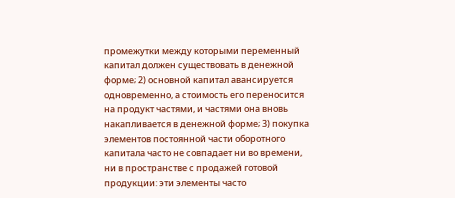промежутки между которыми переменный капитал должен существовать в денежной форме; 2) основной капитал авансируется одновременно, а стоимость его переносится на продукт частями, и частями она вновь накапливается в денежной форме; 3) покупка элементов постоянной части оборотного капитала часто не совпадает ни во времени, ни в пространстве с продажей готовой продукции: эти элементы часто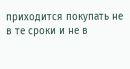приходится покупать не в те сроки и не в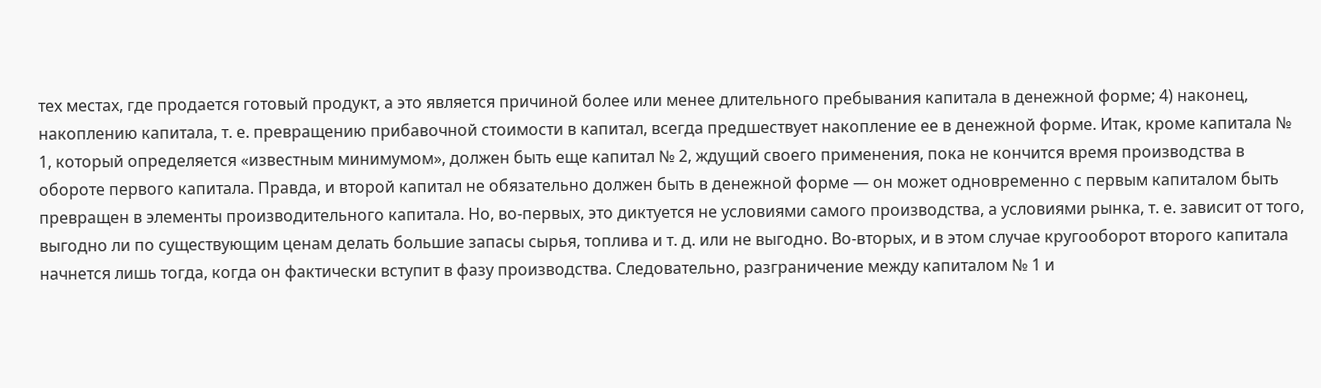тех местах, где продается готовый продукт, а это является причиной более или менее длительного пребывания капитала в денежной форме; 4) наконец, накоплению капитала, т. е. превращению прибавочной стоимости в капитал, всегда предшествует накопление ее в денежной форме. Итак, кроме капитала № 1, который определяется «известным минимумом», должен быть еще капитал № 2, ждущий своего применения, пока не кончится время производства в обороте первого капитала. Правда, и второй капитал не обязательно должен быть в денежной форме — он может одновременно с первым капиталом быть превращен в элементы производительного капитала. Но, во-первых, это диктуется не условиями самого производства, а условиями рынка, т. е. зависит от того, выгодно ли по существующим ценам делать большие запасы сырья, топлива и т. д. или не выгодно. Во-вторых, и в этом случае кругооборот второго капитала начнется лишь тогда, когда он фактически вступит в фазу производства. Следовательно, разграничение между капиталом № 1 и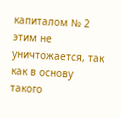капиталом № 2 этим не уничтожается, так как в основу такого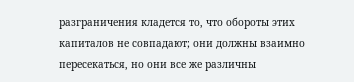разграничения кладется то, что обороты этих капиталов не совпадают; они должны взаимно пересекаться, но они все же различны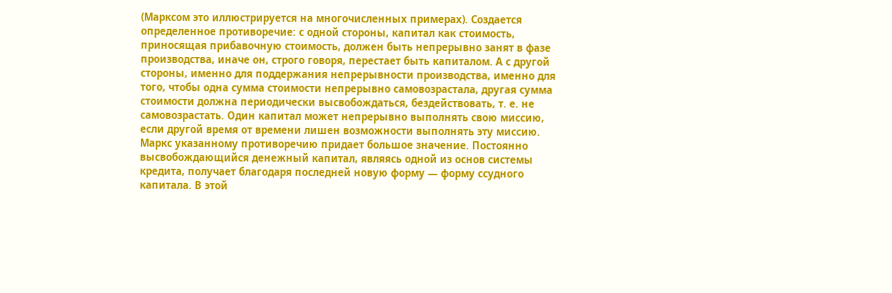(Марксом это иллюстрируется на многочисленных примерах). Создается определенное противоречие: с одной стороны, капитал как стоимость, приносящая прибавочную стоимость, должен быть непрерывно занят в фазе производства, иначе он, строго говоря, перестает быть капиталом. А с другой стороны, именно для поддержания непрерывности производства, именно для того, чтобы одна сумма стоимости непрерывно самовозрастала, другая сумма стоимости должна периодически высвобождаться, бездействовать, т. е. не самовозрастать. Один капитал может непрерывно выполнять свою миссию, если другой время от времени лишен возможности выполнять эту миссию. Маркс указанному противоречию придает большое значение. Постоянно высвобождающийся денежный капитал, являясь одной из основ системы кредита, получает благодаря последней новую форму — форму ссудного капитала. В этой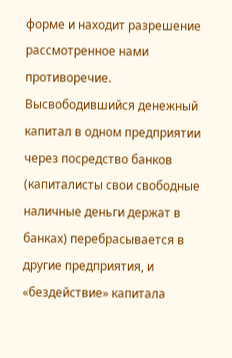форме и находит разрешение рассмотренное нами противоречие. Высвободившийся денежный капитал в одном предприятии через посредство банков (капиталисты свои свободные наличные деньги держат в банках) перебрасывается в другие предприятия, и «бездействие» капитала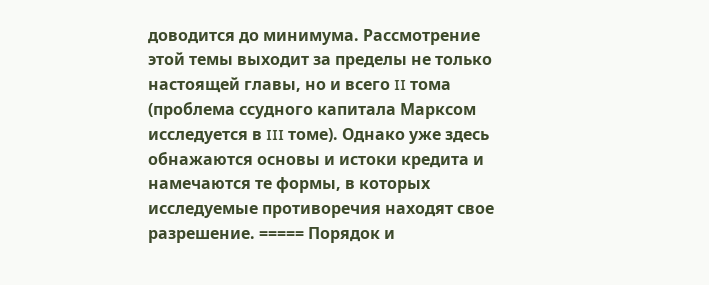доводится до минимума. Рассмотрение этой темы выходит за пределы не только настоящей главы, но и всего II тома (проблема ссудного капитала Марксом исследуется в III томе). Однако уже здесь обнажаются основы и истоки кредита и намечаются те формы, в которых исследуемые противоречия находят свое разрешение. ===== Порядок и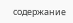содержание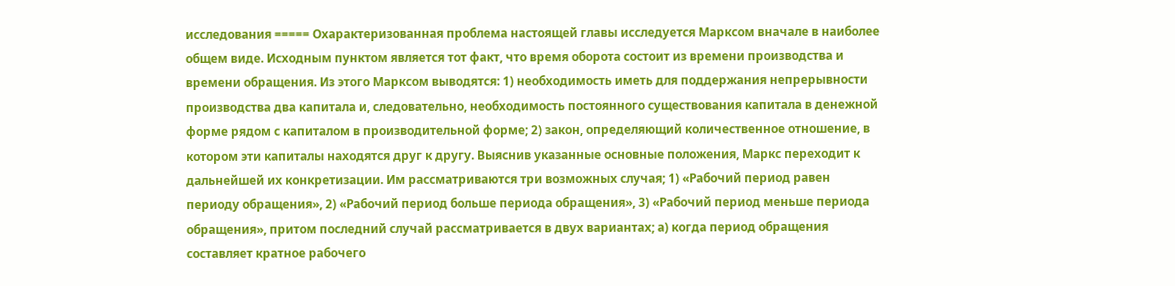исследования ===== Охарактеризованная проблема настоящей главы исследуется Марксом вначале в наиболее общем виде. Исходным пунктом является тот факт, что время оборота состоит из времени производства и времени обращения. Из этого Марксом выводятся: 1) необходимость иметь для поддержания непрерывности производства два капитала и, следовательно, необходимость постоянного существования капитала в денежной форме рядом с капиталом в производительной форме; 2) закон, определяющий количественное отношение, в котором эти капиталы находятся друг к другу. Выяснив указанные основные положения, Маркс переходит к дальнейшей их конкретизации. Им рассматриваются три возможных случая; 1) «Рабочий период равен периоду обращения», 2) «Рабочий период больше периода обращения», 3) «Рабочий период меньше периода обращения», притом последний случай рассматривается в двух вариантах; а) когда период обращения составляет кратное рабочего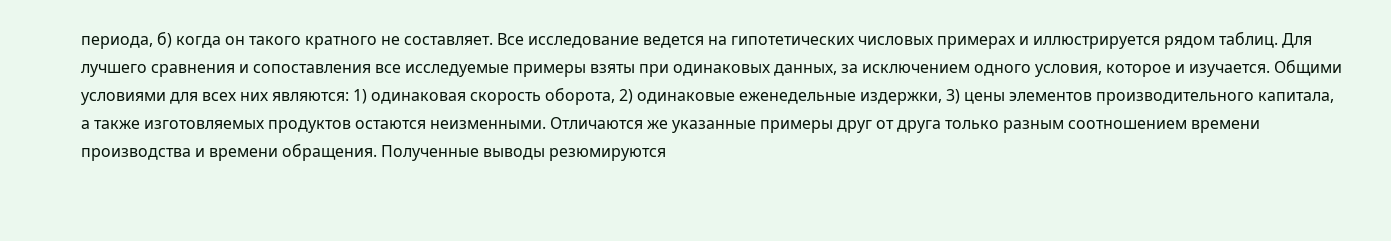периода, б) когда он такого кратного не составляет. Все исследование ведется на гипотетических числовых примерах и иллюстрируется рядом таблиц. Для лучшего сравнения и сопоставления все исследуемые примеры взяты при одинаковых данных, за исключением одного условия, которое и изучается. Общими условиями для всех них являются: 1) одинаковая скорость оборота, 2) одинаковые еженедельные издержки, 3) цены элементов производительного капитала, а также изготовляемых продуктов остаются неизменными. Отличаются же указанные примеры друг от друга только разным соотношением времени производства и времени обращения. Полученные выводы резюмируются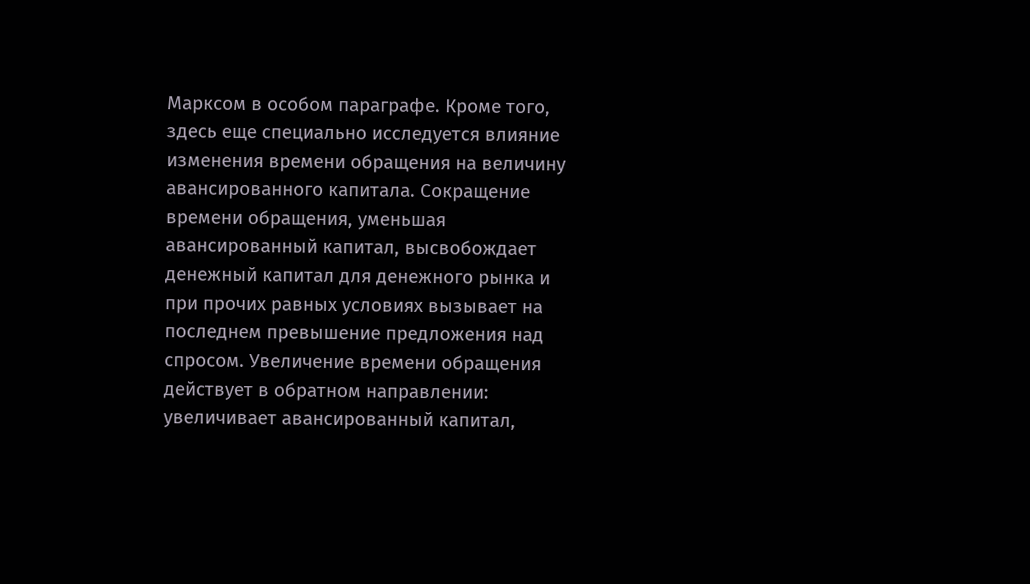Марксом в особом параграфе. Кроме того, здесь еще специально исследуется влияние изменения времени обращения на величину авансированного капитала. Сокращение времени обращения, уменьшая авансированный капитал, высвобождает денежный капитал для денежного рынка и при прочих равных условиях вызывает на последнем превышение предложения над спросом. Увеличение времени обращения действует в обратном направлении: увеличивает авансированный капитал,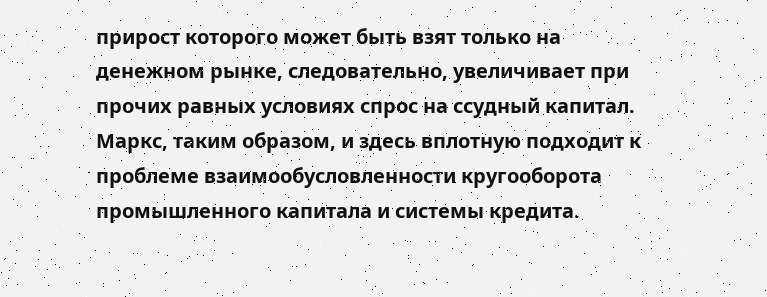прирост которого может быть взят только на денежном рынке, следовательно, увеличивает при прочих равных условиях спрос на ссудный капитал. Маркс, таким образом, и здесь вплотную подходит к проблеме взаимообусловленности кругооборота промышленного капитала и системы кредита.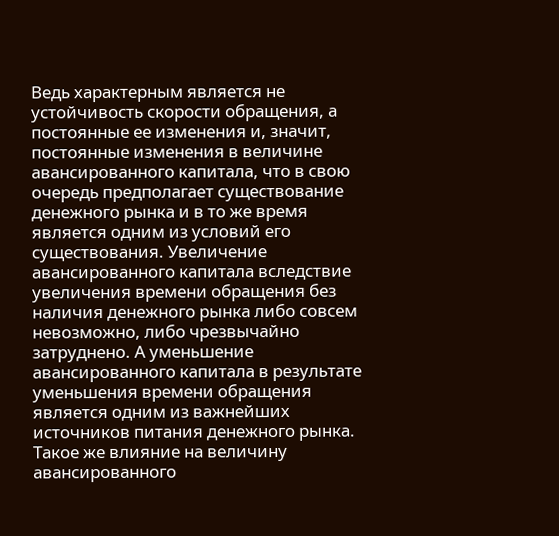Ведь характерным является не устойчивость скорости обращения, а постоянные ее изменения и, значит, постоянные изменения в величине авансированного капитала, что в свою очередь предполагает существование денежного рынка и в то же время является одним из условий его существования. Увеличение авансированного капитала вследствие увеличения времени обращения без наличия денежного рынка либо совсем невозможно, либо чрезвычайно затруднено. А уменьшение авансированного капитала в результате уменьшения времени обращения является одним из важнейших источников питания денежного рынка. Такое же влияние на величину авансированного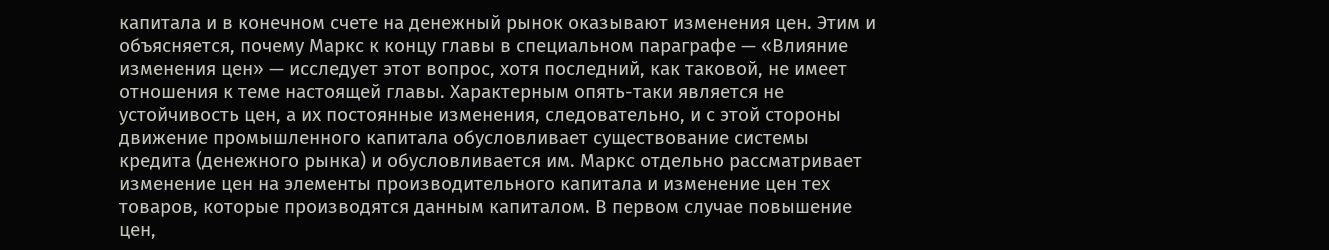капитала и в конечном счете на денежный рынок оказывают изменения цен. Этим и объясняется, почему Маркс к концу главы в специальном параграфе — «Влияние изменения цен» — исследует этот вопрос, хотя последний, как таковой, не имеет отношения к теме настоящей главы. Характерным опять-таки является не устойчивость цен, а их постоянные изменения, следовательно, и с этой стороны движение промышленного капитала обусловливает существование системы кредита (денежного рынка) и обусловливается им. Маркс отдельно рассматривает изменение цен на элементы производительного капитала и изменение цен тех товаров, которые производятся данным капиталом. В первом случае повышение цен,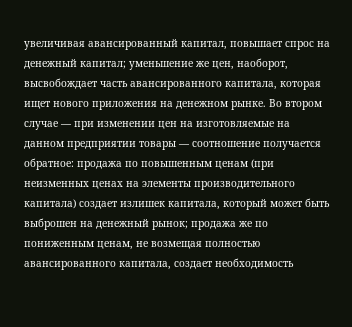увеличивая авансированный капитал, повышает спрос на денежный капитал; уменьшение же цен, наоборот, высвобождает часть авансированного капитала, которая ищет нового приложения на денежном рынке. Во втором случае — при изменении цен на изготовляемые на данном предприятии товары — соотношение получается обратное: продажа по повышенным ценам (при неизменных ценах на элементы производительного капитала) создает излишек капитала, который может быть выброшен на денежный рынок; продажа же по пониженным ценам, не возмещая полностью авансированного капитала, создает необходимость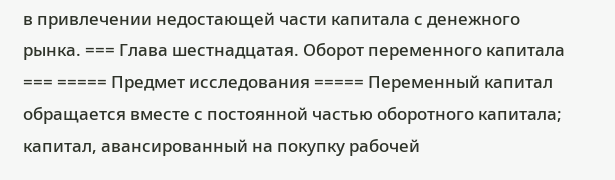в привлечении недостающей части капитала с денежного рынка. === Глава шестнадцатая. Оборот переменного капитала === ===== Предмет исследования ===== Переменный капитал обращается вместе с постоянной частью оборотного капитала; капитал, авансированный на покупку рабочей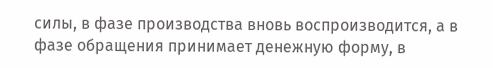силы, в фазе производства вновь воспроизводится, а в фазе обращения принимает денежную форму, в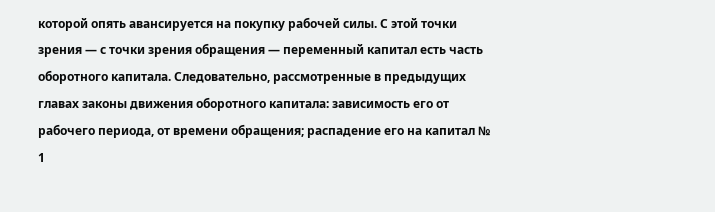которой опять авансируется на покупку рабочей силы. С этой точки зрения — с точки зрения обращения — переменный капитал есть часть оборотного капитала. Следовательно, рассмотренные в предыдущих главах законы движения оборотного капитала: зависимость его от рабочего периода, от времени обращения; распадение его на капитал № 1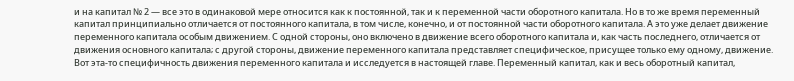и на капитал № 2 — все это в одинаковой мере относится как к постоянной, так и к переменной части оборотного капитала. Но в то же время переменный капитал принципиально отличается от постоянного капитала, в том числе, конечно, и от постоянной части оборотного капитала. А это уже делает движение переменного капитала особым движением. С одной стороны, оно включено в движение всего оборотного капитала и, как часть последнего, отличается от движения основного капитала; с другой стороны, движение переменного капитала представляет специфическое, присущее только ему одному, движение. Вот эта-то специфичность движения переменного капитала и исследуется в настоящей главе. Переменный капитал, как и весь оборотный капитал,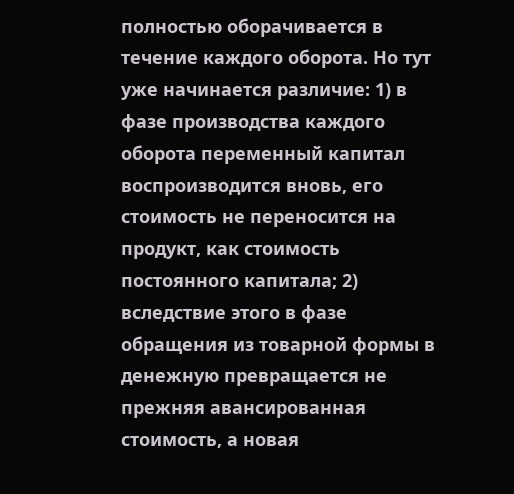полностью оборачивается в течение каждого оборота. Но тут уже начинается различие: 1) в фазе производства каждого оборота переменный капитал воспроизводится вновь, его стоимость не переносится на продукт, как стоимость постоянного капитала; 2) вследствие этого в фазе обращения из товарной формы в денежную превращается не прежняя авансированная стоимость, а новая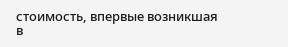стоимость, впервые возникшая в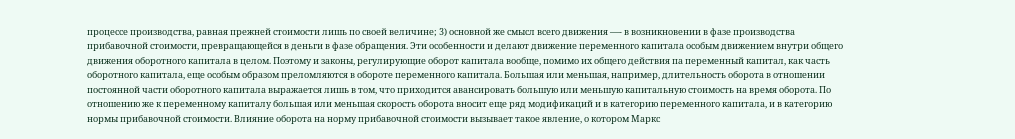процессе производства, равная прежней стоимости лишь по своей величине; 3) основной же смысл всего движения —- в возникновении в фазе производства прибавочной стоимости, превращающейся в деньги в фазе обращения. Эти особенности и делают движение переменного капитала особым движением внутри общего движения оборотного капитала в целом. Поэтому и законы, регулирующие оборот капитала вообще, помимо их общего действия па переменный капитал, как часть оборотного капитала, еще особым образом преломляются в обороте переменного капитала. Большая или меньшая, например, длительность оборота в отношении постоянной части оборотного капитала выражается лишь в том, что приходится авансировать большую или меньшую капитальную стоимость на время оборота. По отношению же к переменному капиталу большая или меньшая скорость оборота вносит еще ряд модификаций и в категорию переменного капитала, и в категорию нормы прибавочной стоимости. Влияние оборота на норму прибавочной стоимости вызывает такое явление, о котором Маркс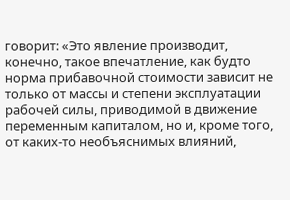говорит: «Это явление производит, конечно, такое впечатление, как будто норма прибавочной стоимости зависит не только от массы и степени эксплуатации рабочей силы, приводимой в движение переменным капиталом, но и, кроме того, от каких-то необъяснимых влияний,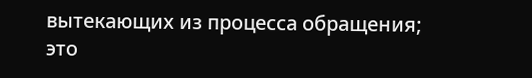вытекающих из процесса обращения; это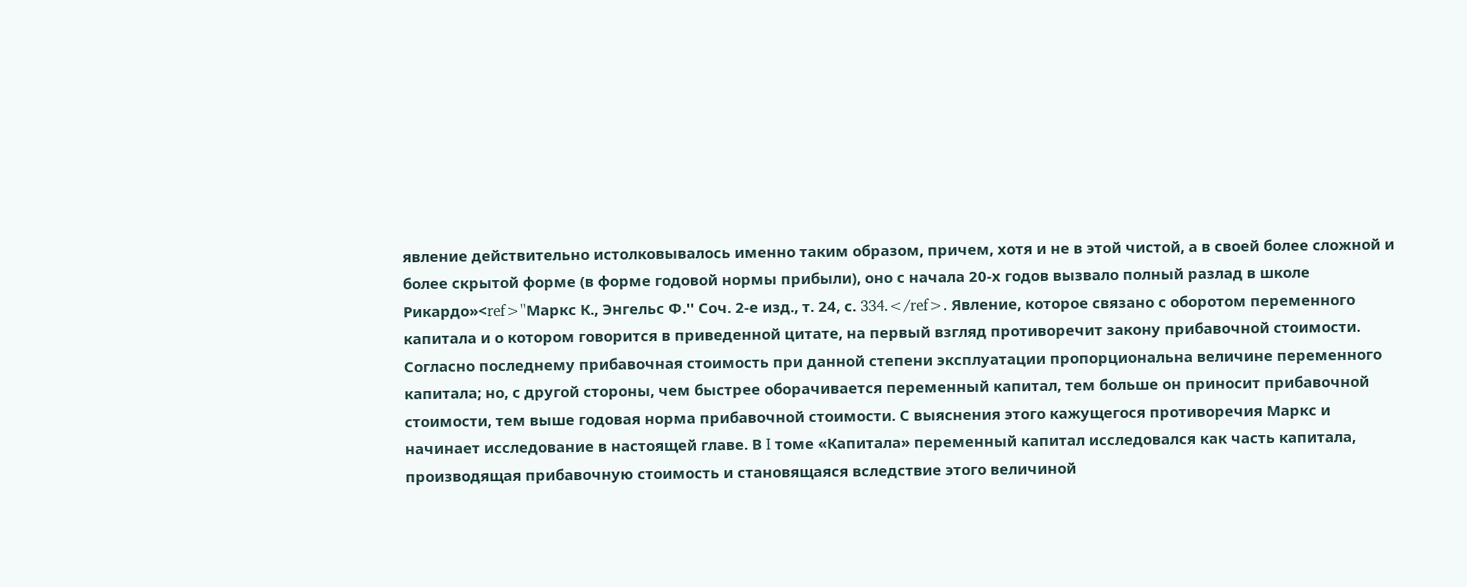явление действительно истолковывалось именно таким образом, причем, хотя и не в этой чистой, а в своей более сложной и более скрытой форме (в форме годовой нормы прибыли), оно с начала 20-х годов вызвало полный разлад в школе Рикардо»<ref>''Маркс К., Энгельс Ф.'' Соч. 2-е изд., т. 24, с. 334.</ref>. Явление, которое связано с оборотом переменного капитала и о котором говорится в приведенной цитате, на первый взгляд противоречит закону прибавочной стоимости. Согласно последнему прибавочная стоимость при данной степени эксплуатации пропорциональна величине переменного капитала; но, с другой стороны, чем быстрее оборачивается переменный капитал, тем больше он приносит прибавочной стоимости, тем выше годовая норма прибавочной стоимости. С выяснения этого кажущегося противоречия Маркс и начинает исследование в настоящей главе. В I томе «Капитала» переменный капитал исследовался как часть капитала, производящая прибавочную стоимость и становящаяся вследствие этого величиной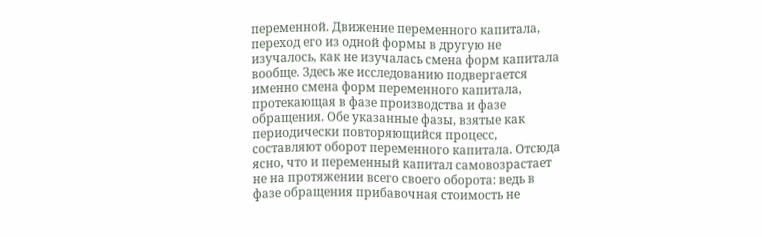переменной. Движение переменного капитала, переход его из одной формы в другую не изучалось, как не изучалась смена форм капитала вообще. Здесь же исследованию подвергается именно смена форм переменного капитала, протекающая в фазе производства и фазе обращения. Обе указанные фазы, взятые как периодически повторяющийся процесс, составляют оборот переменного капитала. Отсюда ясно, что и переменный капитал самовозрастает не на протяжении всего своего оборота: ведь в фазе обращения прибавочная стоимость не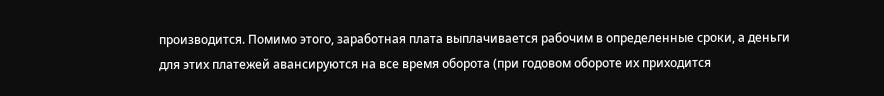производится. Помимо этого, заработная плата выплачивается рабочим в определенные сроки, а деньги для этих платежей авансируются на все время оборота (при годовом обороте их приходится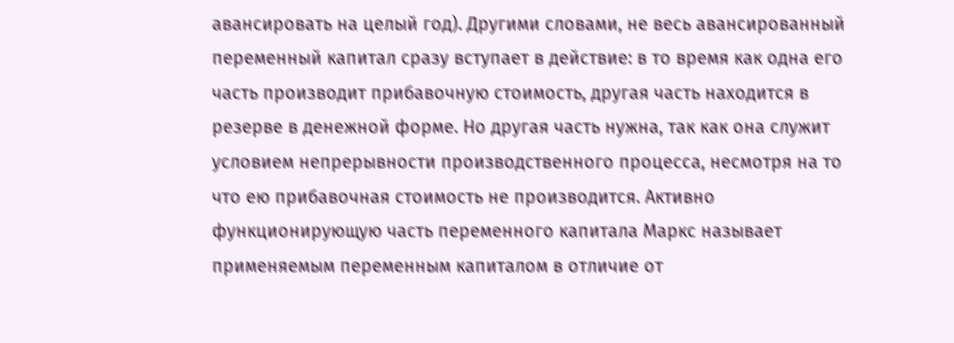авансировать на целый год). Другими словами, не весь авансированный переменный капитал сразу вступает в действие: в то время как одна его часть производит прибавочную стоимость, другая часть находится в резерве в денежной форме. Но другая часть нужна, так как она служит условием непрерывности производственного процесса, несмотря на то что ею прибавочная стоимость не производится. Активно функционирующую часть переменного капитала Маркс называет применяемым переменным капиталом в отличие от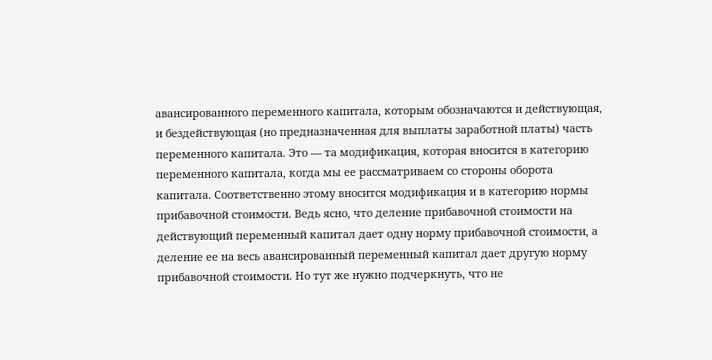авансированного переменного капитала, которым обозначаются и действующая, и бездействующая (но предназначенная для выплаты заработной платы) часть переменного капитала. Это — та модификация, которая вносится в категорию переменного капитала, когда мы ее рассматриваем со стороны оборота капитала. Соответственно этому вносится модификация и в категорию нормы прибавочной стоимости. Ведь ясно, что деление прибавочной стоимости на действующий переменный капитал дает одну норму прибавочной стоимости, а деление ее на весь авансированный переменный капитал дает другую норму прибавочной стоимости. Но тут же нужно подчеркнуть, что не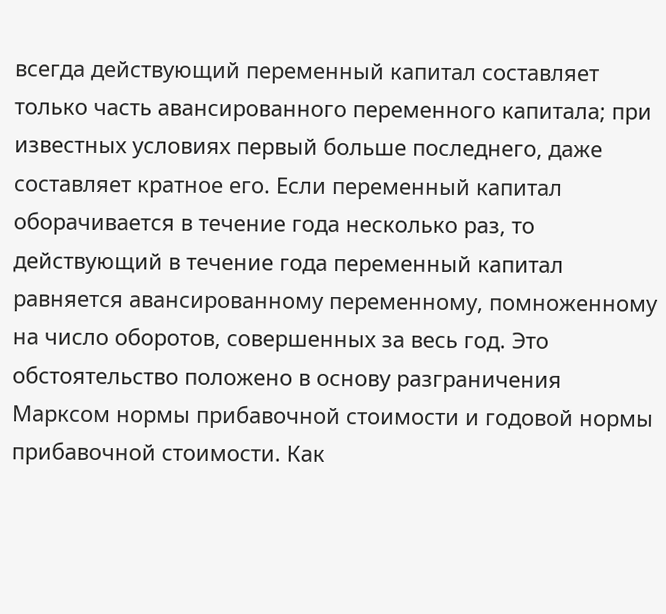всегда действующий переменный капитал составляет только часть авансированного переменного капитала; при известных условиях первый больше последнего, даже составляет кратное его. Если переменный капитал оборачивается в течение года несколько раз, то действующий в течение года переменный капитал равняется авансированному переменному, помноженному на число оборотов, совершенных за весь год. Это обстоятельство положено в основу разграничения Марксом нормы прибавочной стоимости и годовой нормы прибавочной стоимости. Как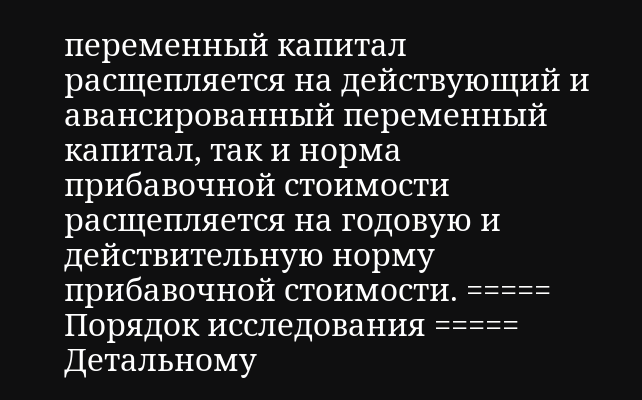переменный капитал расщепляется на действующий и авансированный переменный капитал, так и норма прибавочной стоимости расщепляется на годовую и действительную норму прибавочной стоимости. ===== Порядок исследования ===== Детальному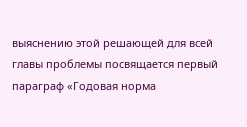выяснению этой решающей для всей главы проблемы посвящается первый параграф «Годовая норма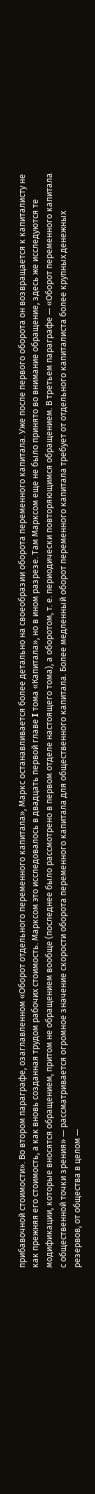прибавочной стоимости». Во втором параграфе, озаглавленном «Оборот отдельного переменного капитала», Маркс останавливается более детально на своеобразии оборота переменного капитала. Уже после первого оборота он возвращается к капиталисту не как прежняя его стоимость, а как вновь созданная трудом рабочих стоимость. Марксом это исследовалось в двадцать первой главе I тома «Капитала», но в ином разрезе. Там Марксом еще не было принято во внимание обращение, здесь же исследуются те модификации, которые вносятся обращением, притом не обращением вообще (последнее было рассмотрено в первом отделе настоящего тома), а оборотом, т. е. периодически повторяющимся обращением. В третьем параграфе — «Оборот переменного капитала с общественной точки зрения» — рассматривается огромное значение скорости оборота переменного капитала для общественного капитала. Более медленный оборот переменного капитала требует от отдельного капиталиста более крупных денежных резервов, от общества в целом —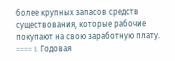более крупных запасов средств существования, которые рабочие покупают на свою заработную плату. ==== I. Годовая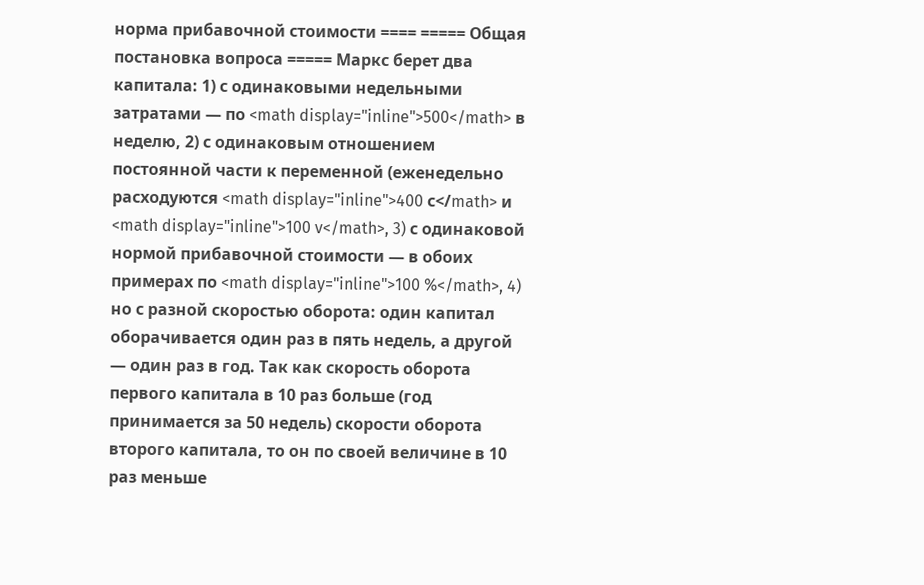норма прибавочной стоимости ==== ===== Общая постановка вопроса ===== Маркс берет два капитала: 1) с одинаковыми недельными затратами — по <math display="inline">500</math> в неделю, 2) с одинаковым отношением постоянной части к переменной (еженедельно расходуются <math display="inline">400 с</math> и <math display="inline">100 v</math>, 3) с одинаковой нормой прибавочной стоимости — в обоих примерах по <math display="inline">100 %</math>, 4) но с разной скоростью оборота: один капитал оборачивается один раз в пять недель, а другой — один раз в год. Так как скорость оборота первого капитала в 10 раз больше (год принимается за 50 недель) скорости оборота второго капитала, то он по своей величине в 10 раз меньше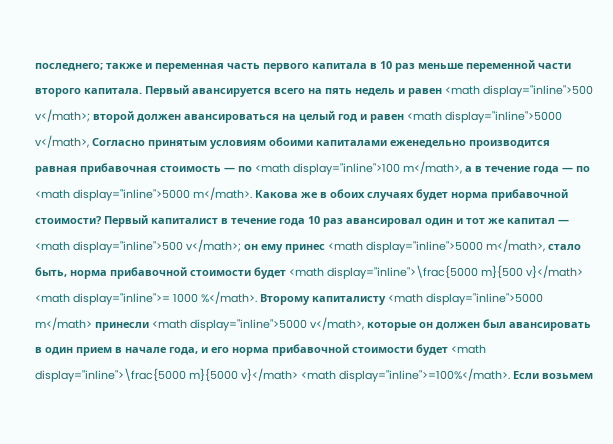последнего; также и переменная часть первого капитала в 10 раз меньше переменной части второго капитала. Первый авансируется всего на пять недель и равен <math display="inline">500 v</math>; второй должен авансироваться на целый год и равен <math display="inline">5000 v</math>, Согласно принятым условиям обоими капиталами еженедельно производится равная прибавочная стоимость — по <math display="inline">100 m</math>, а в течение года — по <math display="inline">5000 m</math>. Какова же в обоих случаях будет норма прибавочной стоимости? Первый капиталист в течение года 10 раз авансировал один и тот же капитал — <math display="inline">500 v</math>; он ему принес <math display="inline">5000 m</math>, стало быть, норма прибавочной стоимости будет <math display="inline">\frac{5000 m}{500 v}</math> <math display="inline">= 1000 %</math>. Второму капиталисту <math display="inline">5000 m</math> принесли <math display="inline">5000 v</math>, которые он должен был авансировать в один прием в начале года, и его норма прибавочной стоимости будет <math display="inline">\frac{5000 m}{5000 v}</math> <math display="inline">=100%</math>. Если возьмем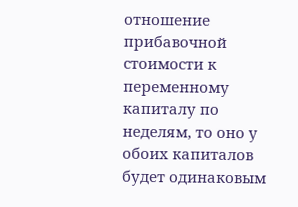отношение прибавочной стоимости к переменному капиталу по неделям, то оно у обоих капиталов будет одинаковым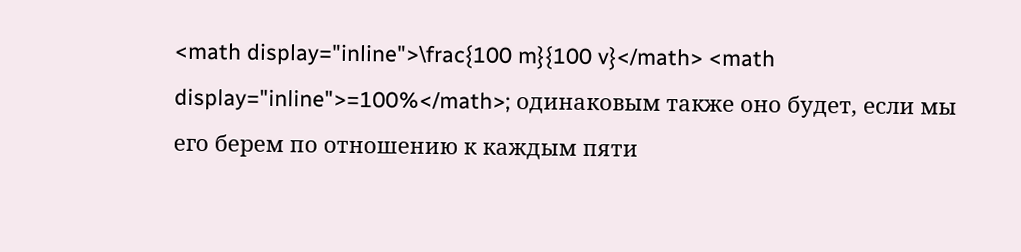<math display="inline">\frac{100 m}{100 v}</math> <math display="inline">=100%</math>; одинаковым также оно будет, если мы его берем по отношению к каждым пяти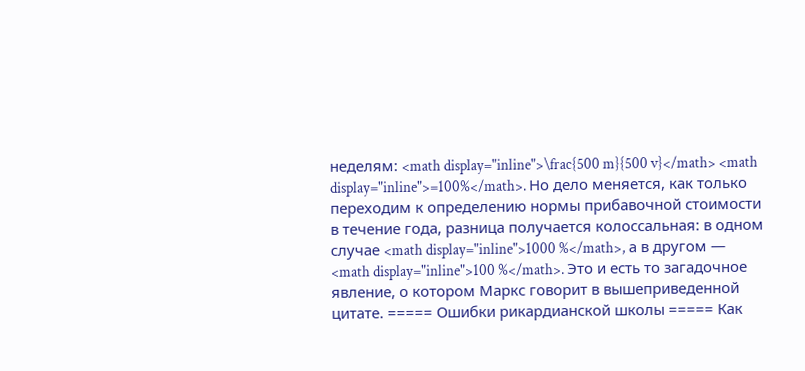неделям: <math display="inline">\frac{500 m}{500 v}</math> <math display="inline">=100%</math>. Но дело меняется, как только переходим к определению нормы прибавочной стоимости в течение года, разница получается колоссальная: в одном случае <math display="inline">1000 %</math>, а в другом — <math display="inline">100 %</math>. Это и есть то загадочное явление, о котором Маркс говорит в вышеприведенной цитате. ===== Ошибки рикардианской школы ===== Как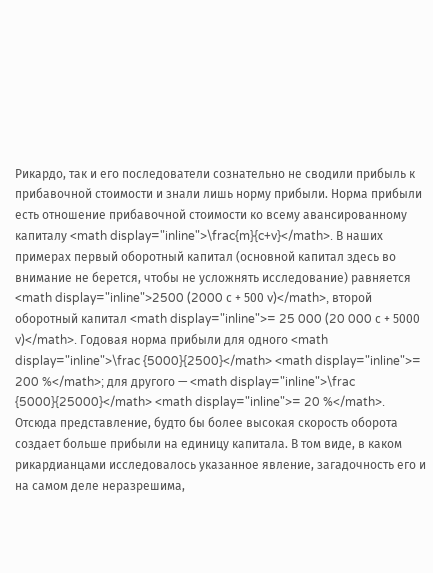Рикардо, так и его последователи сознательно не сводили прибыль к прибавочной стоимости и знали лишь норму прибыли. Норма прибыли есть отношение прибавочной стоимости ко всему авансированному капиталу <math display="inline">\frac{m}{c+v}</math>. В наших примерах первый оборотный капитал (основной капитал здесь во внимание не берется, чтобы не усложнять исследование) равняется <math display="inline">2500 (2000 с + 500 v)</math>, второй оборотный капитал <math display="inline">= 25 000 (20 000 с + 5000 v)</math>. Годовая норма прибыли для одного <math display="inline">\frac {5000}{2500}</math> <math display="inline">= 200 %</math>; для другого — <math display="inline">\frac {5000}{25000}</math> <math display="inline">= 20 %</math>. Отсюда представление, будто бы более высокая скорость оборота создает больше прибыли на единицу капитала. В том виде, в каком рикардианцами исследовалось указанное явление, загадочность его и на самом деле неразрешима,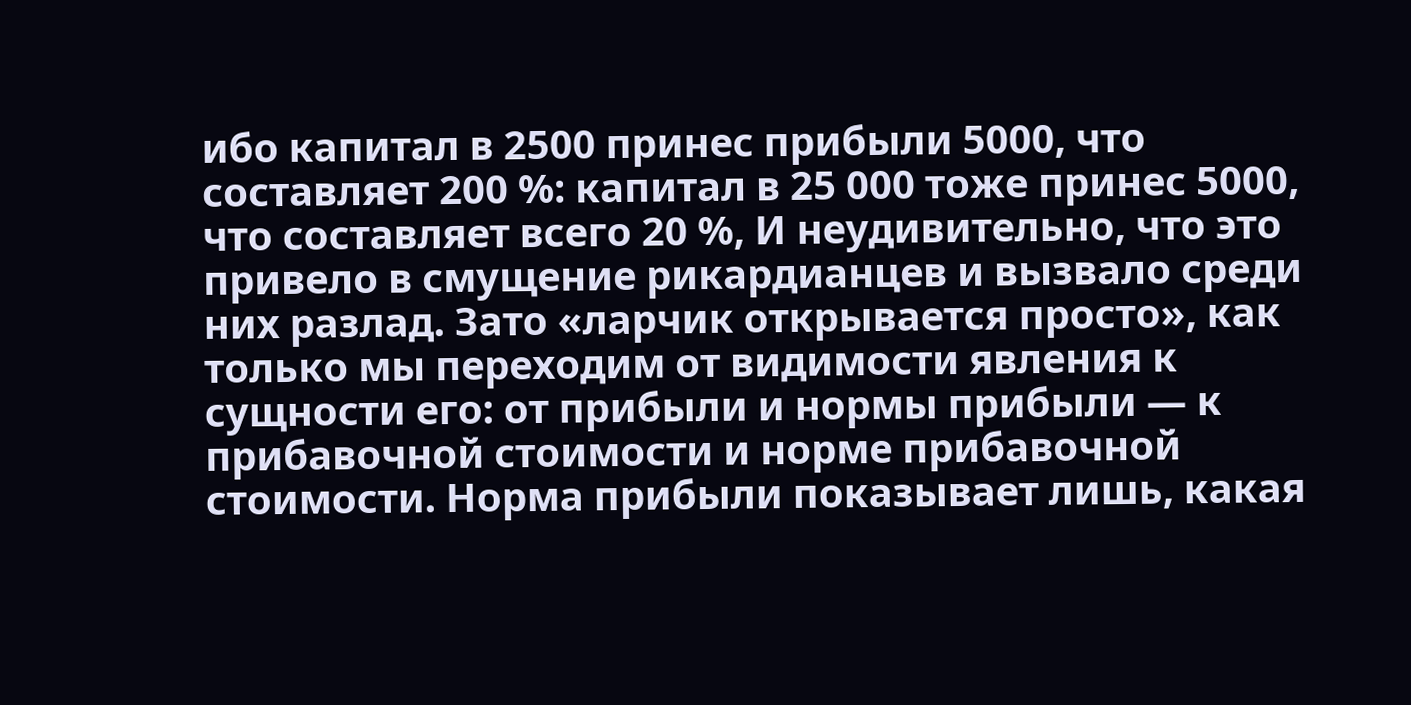ибо капитал в 2500 принес прибыли 5000, что составляет 200 %: капитал в 25 000 тоже принес 5000, что составляет всего 20 %, И неудивительно, что это привело в смущение рикардианцев и вызвало среди них разлад. Зато «ларчик открывается просто», как только мы переходим от видимости явления к сущности его: от прибыли и нормы прибыли — к прибавочной стоимости и норме прибавочной стоимости. Норма прибыли показывает лишь, какая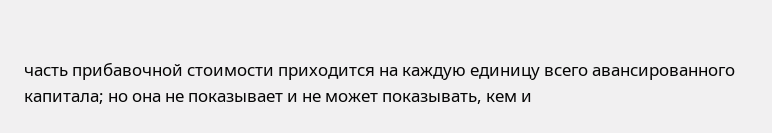часть прибавочной стоимости приходится на каждую единицу всего авансированного капитала; но она не показывает и не может показывать, кем и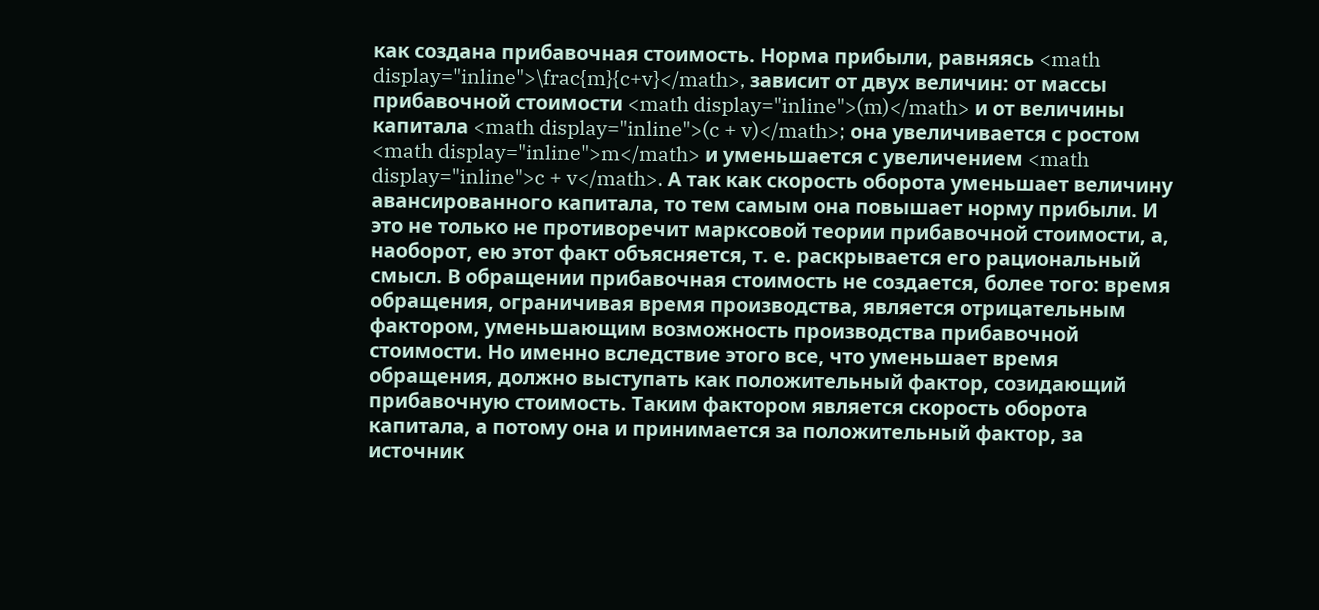как создана прибавочная стоимость. Норма прибыли, равняясь <math display="inline">\frac{m}{c+v}</math>, зависит от двух величин: от массы прибавочной стоимости <math display="inline">(m)</math> и от величины капитала <math display="inline">(c + v)</math>; она увеличивается с ростом <math display="inline">m</math> и уменьшается с увеличением <math display="inline">c + v</math>. А так как скорость оборота уменьшает величину авансированного капитала, то тем самым она повышает норму прибыли. И это не только не противоречит марксовой теории прибавочной стоимости, а, наоборот, ею этот факт объясняется, т. е. раскрывается его рациональный смысл. В обращении прибавочная стоимость не создается, более того: время обращения, ограничивая время производства, является отрицательным фактором, уменьшающим возможность производства прибавочной стоимости. Но именно вследствие этого все, что уменьшает время обращения, должно выступать как положительный фактор, созидающий прибавочную стоимость. Таким фактором является скорость оборота капитала, а потому она и принимается за положительный фактор, за источник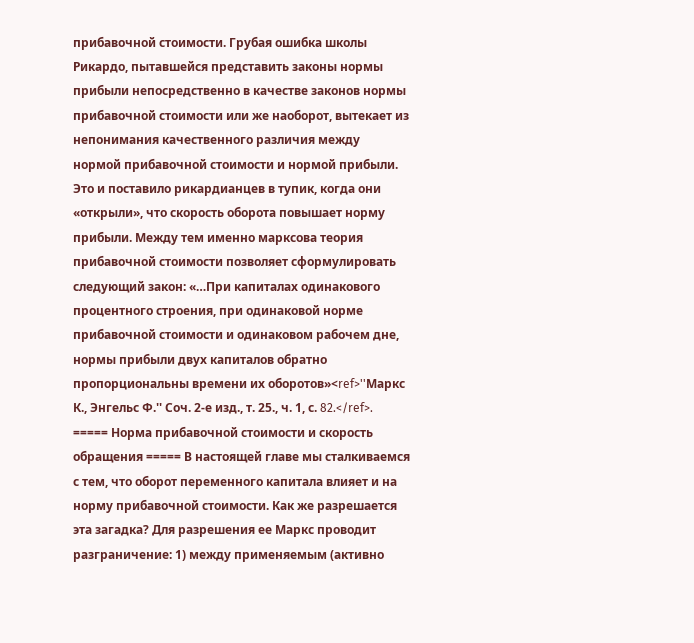прибавочной стоимости. Грубая ошибка школы Рикардо, пытавшейся представить законы нормы прибыли непосредственно в качестве законов нормы прибавочной стоимости или же наоборот, вытекает из непонимания качественного различия между нормой прибавочной стоимости и нормой прибыли. Это и поставило рикардианцев в тупик, когда они «открыли», что скорость оборота повышает норму прибыли. Между тем именно марксова теория прибавочной стоимости позволяет сформулировать следующий закон: «…При капиталах одинакового процентного строения, при одинаковой норме прибавочной стоимости и одинаковом рабочем дне, нормы прибыли двух капиталов обратно пропорциональны времени их оборотов»<ref>''Маркс К., Энгельс Ф.'' Соч. 2-е изд., т. 25., ч. 1, с. 82.</ref>. ===== Норма прибавочной стоимости и скорость обращения ===== В настоящей главе мы сталкиваемся с тем, что оборот переменного капитала влияет и на норму прибавочной стоимости. Как же разрешается эта загадка? Для разрешения ее Маркс проводит разграничение: 1) между применяемым (активно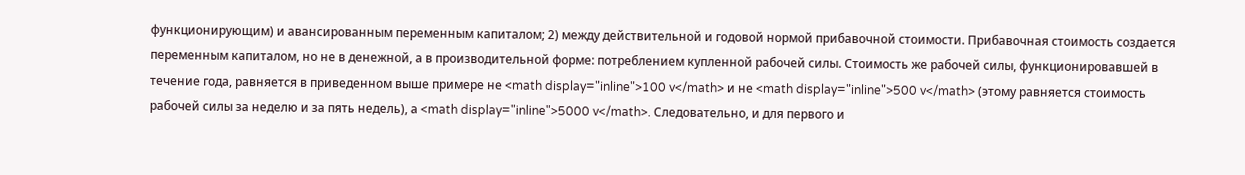функционирующим) и авансированным переменным капиталом; 2) между действительной и годовой нормой прибавочной стоимости. Прибавочная стоимость создается переменным капиталом, но не в денежной, а в производительной форме: потреблением купленной рабочей силы. Стоимость же рабочей силы, функционировавшей в течение года, равняется в приведенном выше примере не <math display="inline">100 v</math> и не <math display="inline">500 v</math> (этому равняется стоимость рабочей силы за неделю и за пять недель), а <math display="inline">5000 v</math>. Следовательно, и для первого и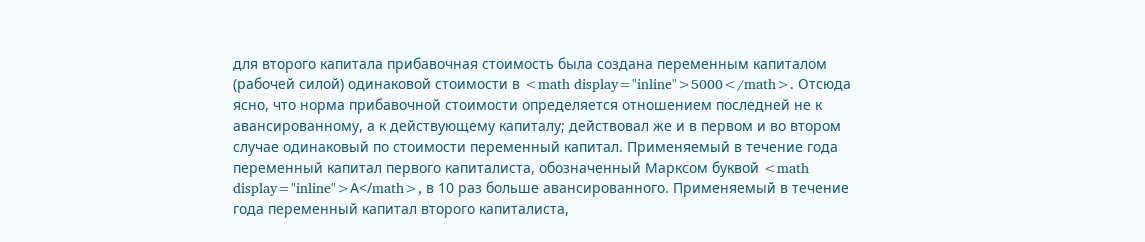для второго капитала прибавочная стоимость была создана переменным капиталом (рабочей силой) одинаковой стоимости в <math display="inline">5000</math>. Отсюда ясно, что норма прибавочной стоимости определяется отношением последней не к авансированному, а к действующему капиталу; действовал же и в первом и во втором случае одинаковый по стоимости переменный капитал. Применяемый в течение года переменный капитал первого капиталиста, обозначенный Марксом буквой <math display="inline">А</math>, в 10 раз больше авансированного. Применяемый в течение года переменный капитал второго капиталиста,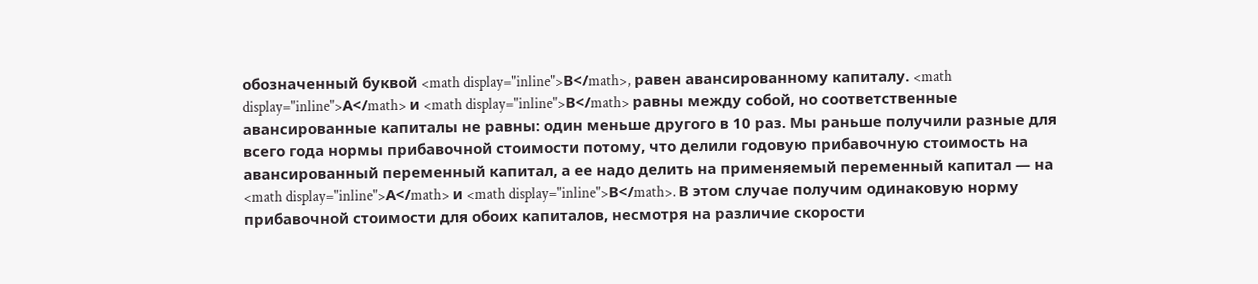обозначенный буквой <math display="inline">В</math>, равен авансированному капиталу. <math display="inline">А</math> и <math display="inline">В</math> равны между собой, но соответственные авансированные капиталы не равны: один меньше другого в 10 раз. Мы раньше получили разные для всего года нормы прибавочной стоимости потому, что делили годовую прибавочную стоимость на авансированный переменный капитал, а ее надо делить на применяемый переменный капитал — на <math display="inline">А</math> и <math display="inline">В</math>. В этом случае получим одинаковую норму прибавочной стоимости для обоих капиталов, несмотря на различие скорости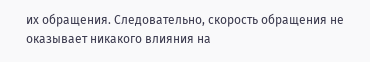их обращения. Следовательно, скорость обращения не оказывает никакого влияния на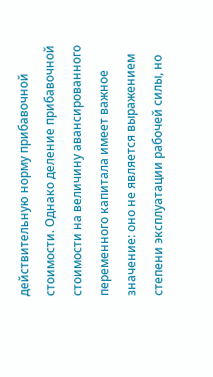действительную норму прибавочной стоимости. Однако деление прибавочной стоимости на величину авансированного переменного капитала имеет важное значение: оно не является выражением степени эксплуатации рабочей силы, но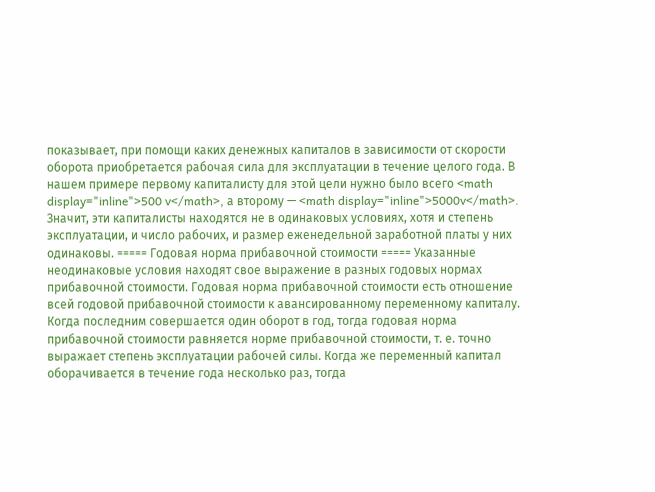показывает, при помощи каких денежных капиталов в зависимости от скорости оборота приобретается рабочая сила для эксплуатации в течение целого года. В нашем примере первому капиталисту для этой цели нужно было всего <math display="inline">500 v</math>, а второму — <math display="inline">5000v</math>. Значит, эти капиталисты находятся не в одинаковых условиях, хотя и степень эксплуатации, и число рабочих, и размер еженедельной заработной платы у них одинаковы. ===== Годовая норма прибавочной стоимости ===== Указанные неодинаковые условия находят свое выражение в разных годовых нормах прибавочной стоимости. Годовая норма прибавочной стоимости есть отношение всей годовой прибавочной стоимости к авансированному переменному капиталу. Когда последним совершается один оборот в год, тогда годовая норма прибавочной стоимости равняется норме прибавочной стоимости, т. е. точно выражает степень эксплуатации рабочей силы. Когда же переменный капитал оборачивается в течение года несколько раз, тогда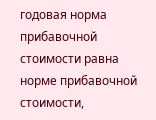годовая норма прибавочной стоимости равна норме прибавочной стоимости,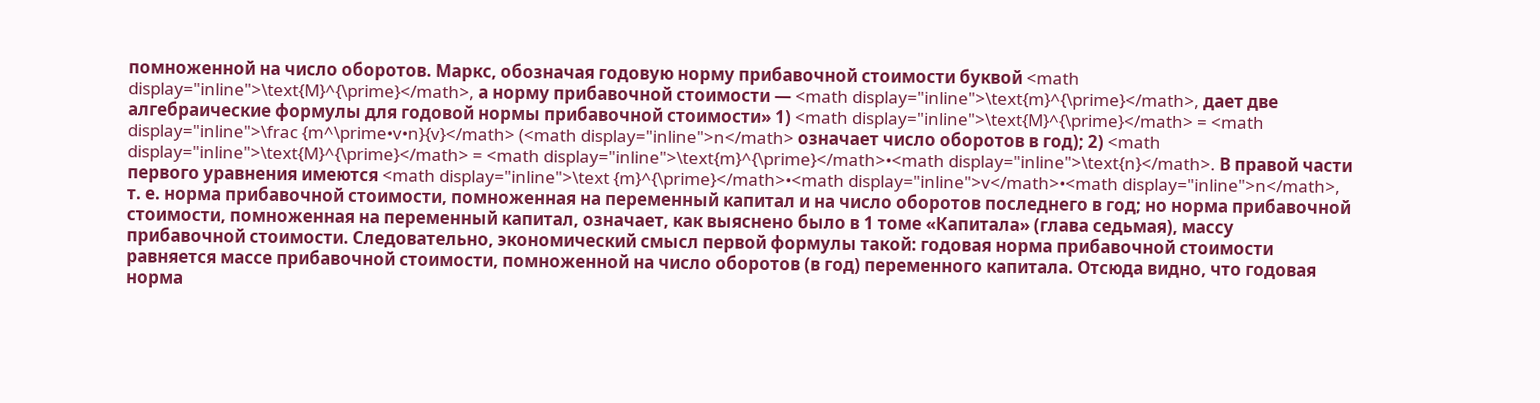помноженной на число оборотов. Маркс, обозначая годовую норму прибавочной стоимости буквой <math display="inline">\text{M}^{\prime}</math>, а норму прибавочной стоимости — <math display="inline">\text{m}^{\prime}</math>, дает две алгебраические формулы для годовой нормы прибавочной стоимости» 1) <math display="inline">\text{M}^{\prime}</math> = <math display="inline">\frac {m^\prime•v•n}{v}</math> (<math display="inline">n</math> означает число оборотов в год); 2) <math display="inline">\text{M}^{\prime}</math> = <math display="inline">\text{m}^{\prime}</math>•<math display="inline">\text{n}</math>. В правой части первого уравнения имеются <math display="inline">\text {m}^{\prime}</math>•<math display="inline">v</math>•<math display="inline">n</math>, т. е. норма прибавочной стоимости, помноженная на переменный капитал и на число оборотов последнего в год; но норма прибавочной стоимости, помноженная на переменный капитал, означает, как выяснено было в 1 томе «Капитала» (глава седьмая), массу прибавочной стоимости. Следовательно, экономический смысл первой формулы такой: годовая норма прибавочной стоимости равняется массе прибавочной стоимости, помноженной на число оборотов (в год) переменного капитала. Отсюда видно, что годовая норма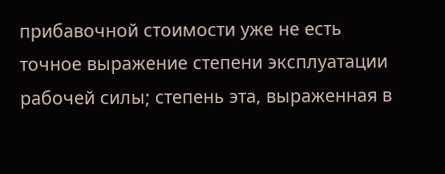прибавочной стоимости уже не есть точное выражение степени эксплуатации рабочей силы; степень эта, выраженная в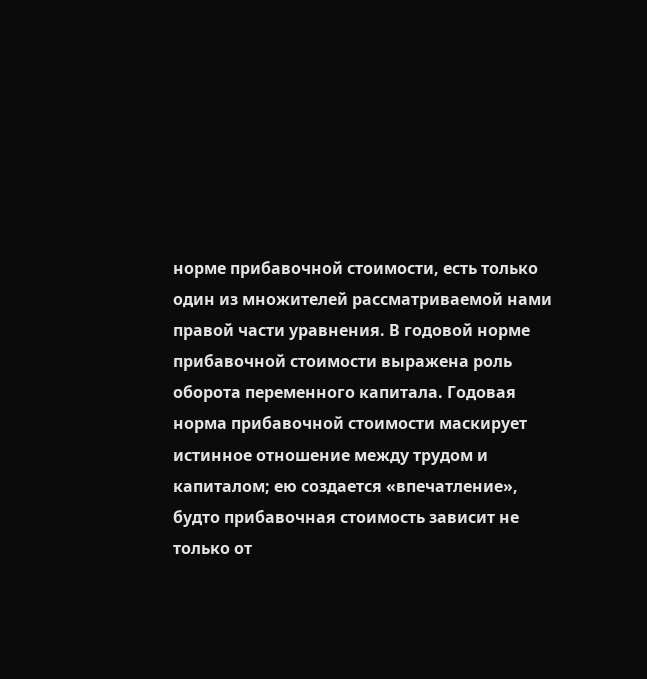норме прибавочной стоимости, есть только один из множителей рассматриваемой нами правой части уравнения. В годовой норме прибавочной стоимости выражена роль оборота переменного капитала. Годовая норма прибавочной стоимости маскирует истинное отношение между трудом и капиталом; ею создается «впечатление», будто прибавочная стоимость зависит не только от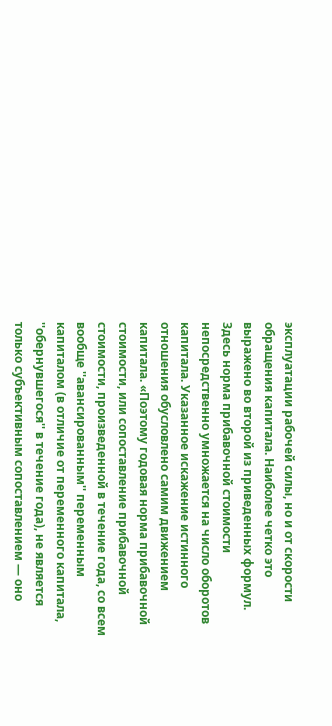эксплуатации рабочей силы, но и от скорости обращения капитала. Наиболее четко это выражено во второй из приведенных формул. Здесь норма прибавочной стоимости непосредственно умножается на число оборотов капитала. Указанное искажение истинного отношения обусловлено самим движением капитала. «Поэтому годовая норма прибавочной стоимости, или сопоставление прибавочной стоимости, произведенной в течение года, со всем вообще ''авансированным'' переменным капиталом (в отличие от переменного капитала, ''обернувшегося'' в течение года), не является только субъективным сопоставлением — оно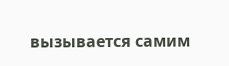вызывается самим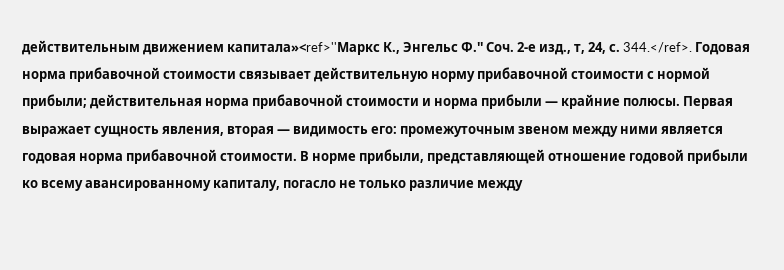действительным движением капитала»<ref>''Маркс К., Энгельс Ф.'' Соч. 2-е изд., т, 24, с. 344.</ref>. Годовая норма прибавочной стоимости связывает действительную норму прибавочной стоимости с нормой прибыли; действительная норма прибавочной стоимости и норма прибыли — крайние полюсы. Первая выражает сущность явления, вторая — видимость его: промежуточным звеном между ними является годовая норма прибавочной стоимости. В норме прибыли, представляющей отношение годовой прибыли ко всему авансированному капиталу, погасло не только различие между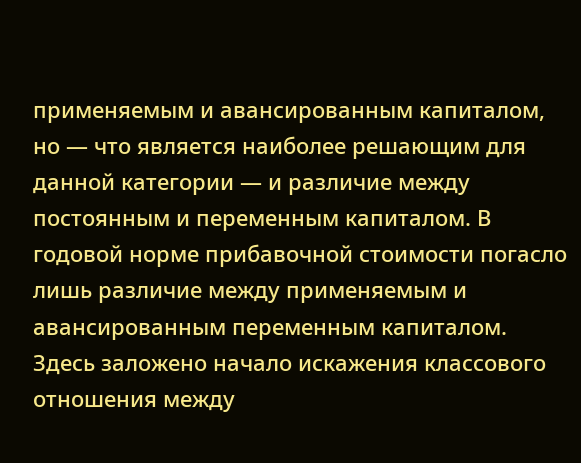применяемым и авансированным капиталом, но — что является наиболее решающим для данной категории — и различие между постоянным и переменным капиталом. В годовой норме прибавочной стоимости погасло лишь различие между применяемым и авансированным переменным капиталом. Здесь заложено начало искажения классового отношения между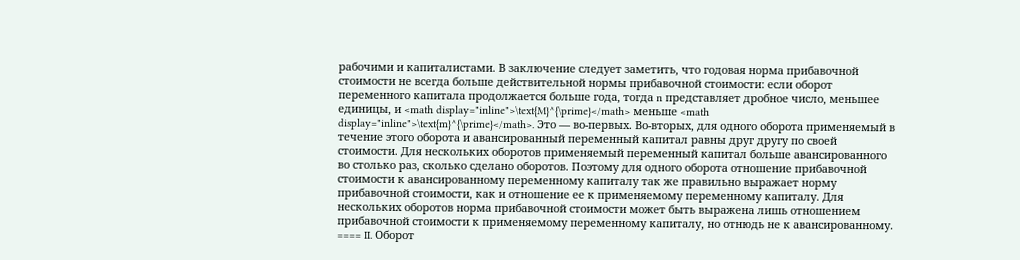рабочими и капиталистами. В заключение следует заметить, что годовая норма прибавочной стоимости не всегда больше действительной нормы прибавочной стоимости: если оборот переменного капитала продолжается больше года, тогда n представляет дробное число, меньшее единицы, и <math display="inline">\text{M}^{\prime}</math> меньше <math display="inline">\text{m}^{\prime}</math>. Это — во-первых. Во-вторых, для одного оборота применяемый в течение этого оборота и авансированный переменный капитал равны друг другу по своей стоимости. Для нескольких оборотов применяемый переменный капитал больше авансированного во столько раз, сколько сделано оборотов. Поэтому для одного оборота отношение прибавочной стоимости к авансированному переменному капиталу так же правильно выражает норму прибавочной стоимости, как и отношение ее к применяемому переменному капиталу. Для нескольких оборотов норма прибавочной стоимости может быть выражена лишь отношением прибавочной стоимости к применяемому переменному капиталу, но отнюдь не к авансированному. ==== II. Оборот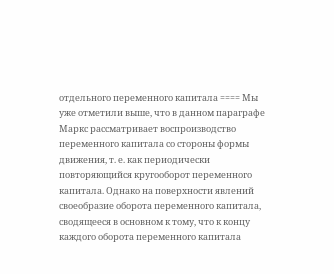отдельного переменного капитала ==== Мы уже отметили выше, что в данном параграфе Маркс рассматривает воспроизводство переменного капитала со стороны формы движения, т. е. как периодически повторяющийся кругооборот переменного капитала. Однако на поверхности явлений своеобразие оборота переменного капитала, сводящееся в основном к тому, что к концу каждого оборота переменного капитала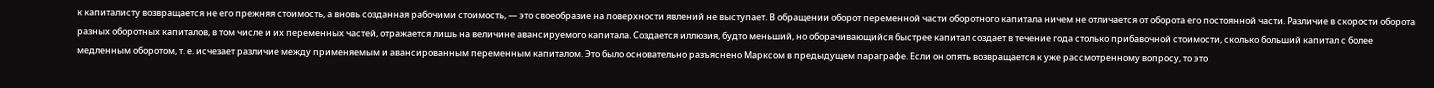к капиталисту возвращается не его прежняя стоимость, а вновь созданная рабочими стоимость, — это своеобразие на поверхности явлений не выступает. В обращении оборот переменной части оборотного капитала ничем не отличается от оборота его постоянной части. Различие в скорости оборота разных оборотных капиталов, в том числе и их переменных частей, отражается лишь на величине авансируемого капитала. Создается иллюзия, будто меньший, но оборачивающийся быстрее капитал создает в течение года столько прибавочной стоимости, сколько больший капитал с более медленным оборотом, т. е. исчезает различие между применяемым и авансированным переменным капиталом. Это было основательно разъяснено Марксом в предыдущем параграфе. Если он опять возвращается к уже рассмотренному вопросу, то это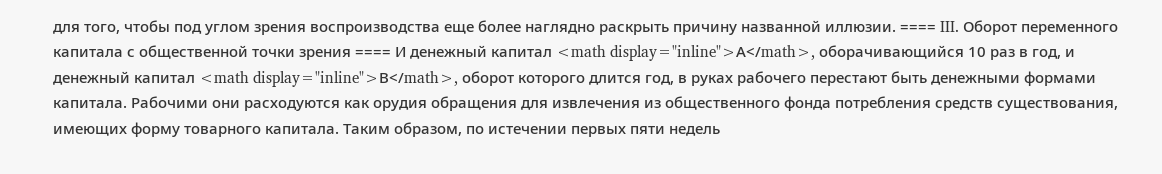для того, чтобы под углом зрения воспроизводства еще более наглядно раскрыть причину названной иллюзии. ==== III. Оборот переменного капитала с общественной точки зрения ==== И денежный капитал <math display="inline">А</math>, оборачивающийся 10 раз в год, и денежный капитал <math display="inline">В</math>, оборот которого длится год, в руках рабочего перестают быть денежными формами капитала. Рабочими они расходуются как орудия обращения для извлечения из общественного фонда потребления средств существования, имеющих форму товарного капитала. Таким образом, по истечении первых пяти недель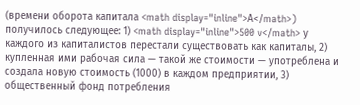(времени оборота капитала <math display="inline">А</math>) получилось следующее: 1) <math display="inline">500 v</math> у каждого из капиталистов перестали существовать как капиталы, 2) купленная ими рабочая сила — такой же стоимости — употреблена и создала новую стоимость (1000) в каждом предприятии, 3) общественный фонд потребления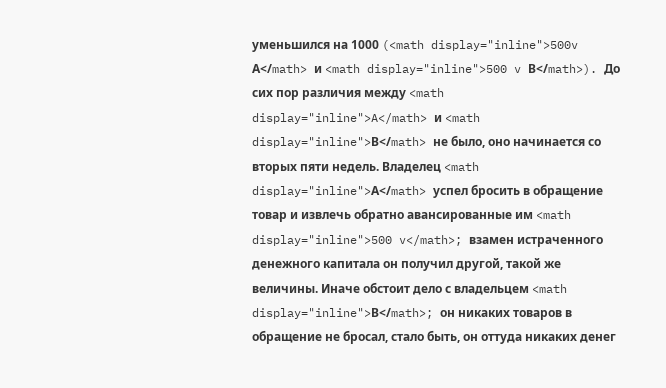уменьшился на 1000 (<math display="inline">500v А</math> и <math display="inline">500 v В</math>). До сих пор различия между <math display="inline">A</math> и <math display="inline">В</math> не было, оно начинается со вторых пяти недель. Владелец <math display="inline">А</math> успел бросить в обращение товар и извлечь обратно авансированные им <math display="inline">500 v</math>; взамен истраченного денежного капитала он получил другой, такой же величины. Иначе обстоит дело с владельцем <math display="inline">В</math>; он никаких товаров в обращение не бросал, стало быть, он оттуда никаких денег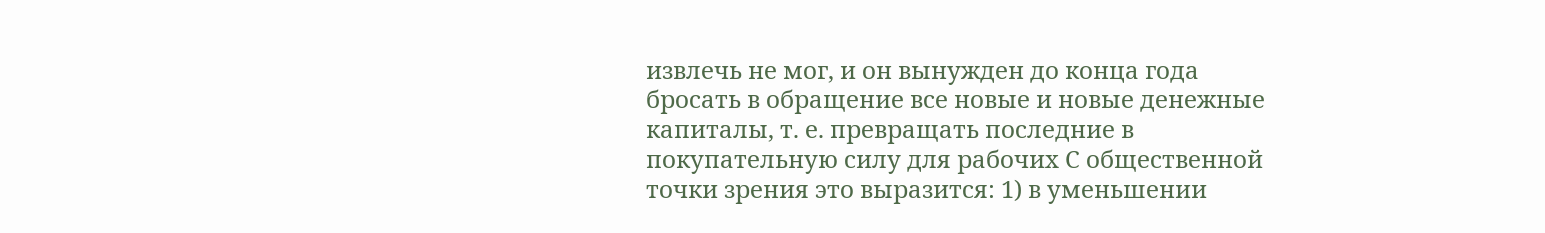извлечь не мог, и он вынужден до конца года бросать в обращение все новые и новые денежные капиталы, т. е. превращать последние в покупательную силу для рабочих С общественной точки зрения это выразится: 1) в уменьшении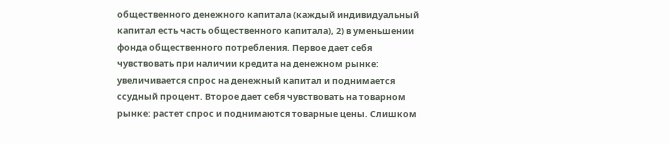общественного денежного капитала (каждый индивидуальный капитал есть часть общественного капитала), 2) в уменьшении фонда общественного потребления. Первое дает себя чувствовать при наличии кредита на денежном рынке: увеличивается спрос на денежный капитал и поднимается ссудный процент. Второе дает себя чувствовать на товарном рынке: растет спрос и поднимаются товарные цены. Слишком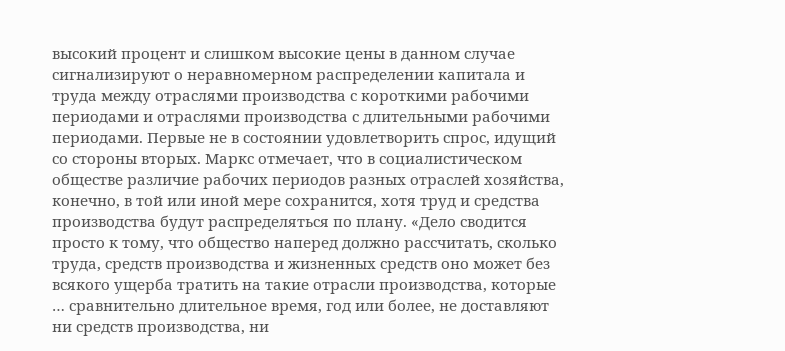высокий процент и слишком высокие цены в данном случае сигнализируют о неравномерном распределении капитала и труда между отраслями производства с короткими рабочими периодами и отраслями производства с длительными рабочими периодами. Первые не в состоянии удовлетворить спрос, идущий со стороны вторых. Маркс отмечает, что в социалистическом обществе различие рабочих периодов разных отраслей хозяйства, конечно, в той или иной мере сохранится, хотя труд и средства производства будут распределяться по плану. «Дело сводится просто к тому, что общество наперед должно рассчитать, сколько труда, средств производства и жизненных средств оно может без всякого ущерба тратить на такие отрасли производства, которые … сравнительно длительное время, год или более, не доставляют ни средств производства, ни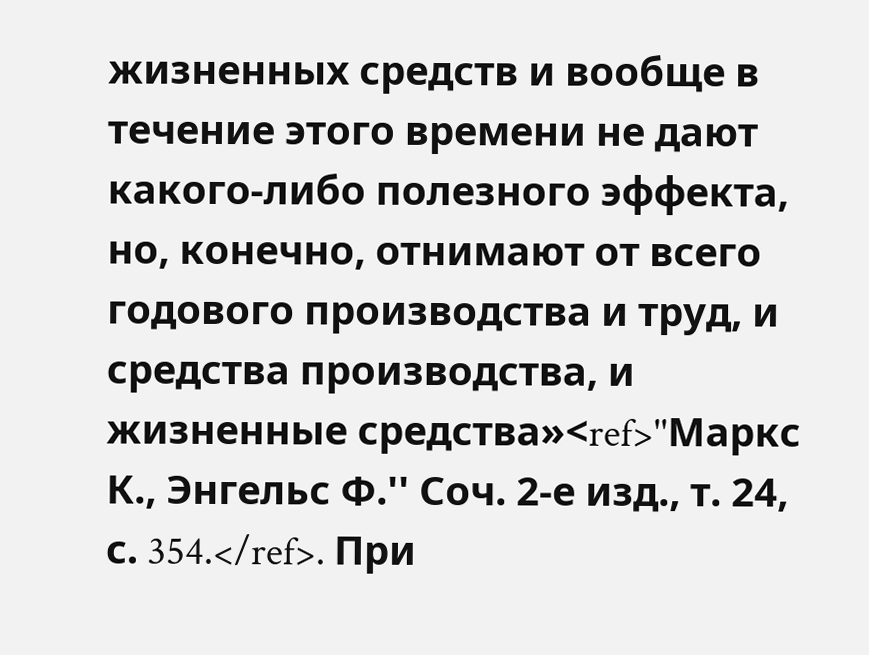жизненных средств и вообще в течение этого времени не дают какого-либо полезного эффекта, но, конечно, отнимают от всего годового производства и труд, и средства производства, и жизненные средства»<ref>''Маркс К., Энгельс Ф.'' Соч. 2-е изд., т. 24, с. 354.</ref>. При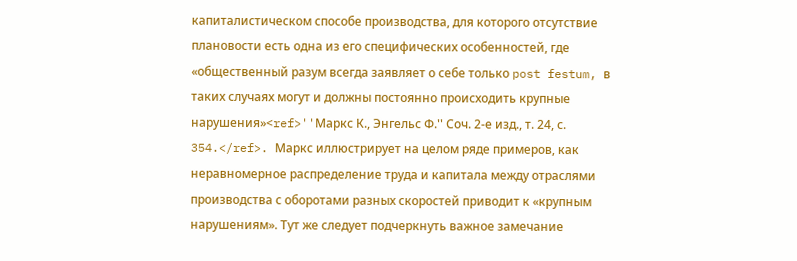капиталистическом способе производства, для которого отсутствие плановости есть одна из его специфических особенностей, где «общественный разум всегда заявляет о себе только post festum, в таких случаях могут и должны постоянно происходить крупные нарушения»<ref>''Маркс К., Энгельс Ф.'' Соч. 2-е изд., т. 24, с. 354.</ref>. Маркс иллюстрирует на целом ряде примеров, как неравномерное распределение труда и капитала между отраслями производства с оборотами разных скоростей приводит к «крупным нарушениям». Тут же следует подчеркнуть важное замечание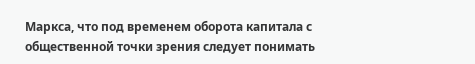Маркса, что под временем оборота капитала с общественной точки зрения следует понимать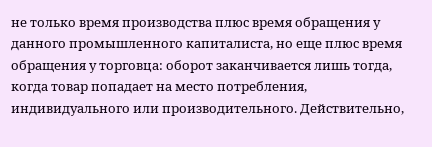не только время производства плюс время обращения у данного промышленного капиталиста, но еще плюс время обращения у торговца: оборот заканчивается лишь тогда, когда товар попадает на место потребления, индивидуального или производительного. Действительно,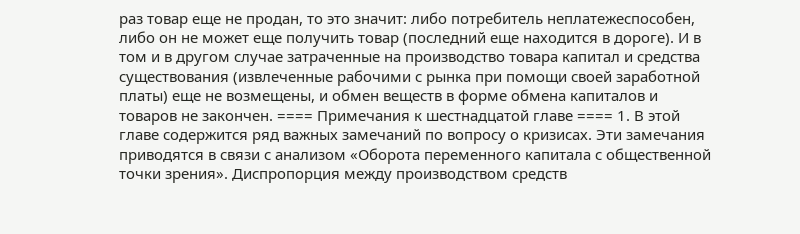раз товар еще не продан, то это значит: либо потребитель неплатежеспособен, либо он не может еще получить товар (последний еще находится в дороге). И в том и в другом случае затраченные на производство товара капитал и средства существования (извлеченные рабочими с рынка при помощи своей заработной платы) еще не возмещены, и обмен веществ в форме обмена капиталов и товаров не закончен. ==== Примечания к шестнадцатой главе ==== 1. В этой главе содержится ряд важных замечаний по вопросу о кризисах. Эти замечания приводятся в связи с анализом «Оборота переменного капитала с общественной точки зрения». Диспропорция между производством средств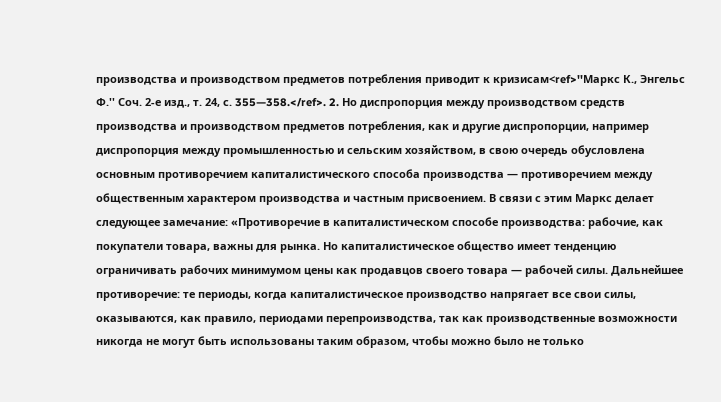производства и производством предметов потребления приводит к кризисам<ref>''Маркс К., Энгельс Ф.'' Соч. 2-е изд., т. 24, с. 355—358.</ref>. 2. Но диспропорция между производством средств производства и производством предметов потребления, как и другие диспропорции, например диспропорция между промышленностью и сельским хозяйством, в свою очередь обусловлена основным противоречием капиталистического способа производства — противоречием между общественным характером производства и частным присвоением. В связи с этим Маркс делает следующее замечание: «Противоречие в капиталистическом способе производства: рабочие, как покупатели товара, важны для рынка. Но капиталистическое общество имеет тенденцию ограничивать рабочих минимумом цены как продавцов своего товара — рабочей силы. Дальнейшее противоречие: те периоды, когда капиталистическое производство напрягает все свои силы, оказываются, как правило, периодами перепроизводства, так как производственные возможности никогда не могут быть использованы таким образом, чтобы можно было не только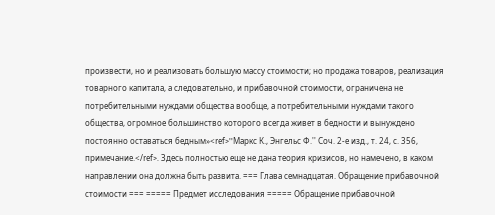произвести, но и реализовать большую массу стоимости; но продажа товаров, реализация товарного капитала, а следовательно, и прибавочной стоимости, ограничена не потребительными нуждами общества вообще, а потребительными нуждами такого общества, огромное большинство которого всегда живет в бедности и вынуждено постоянно оставаться бедным»<ref>''Маркс К., Энгельс Ф.'' Соч. 2-е изд., т. 24, с. 356, примечание.</ref>. Здесь полностью еще не дана теория кризисов, но намечено, в каком направлении она должна быть развита. === Глава семнадцатая. Обращение прибавочной стоимости === ===== Предмет исследования ===== Обращение прибавочной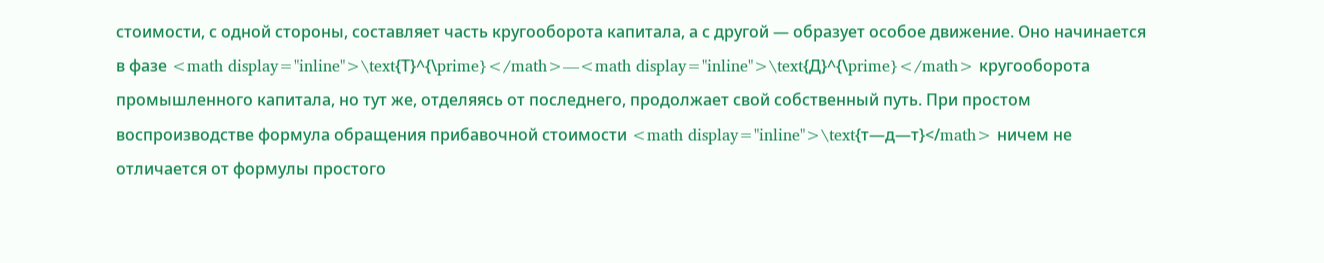стоимости, с одной стороны, составляет часть кругооборота капитала, а с другой — образует особое движение. Оно начинается в фазе <math display="inline">\text{Т}^{\prime}</math>—<math display="inline">\text{Д}^{\prime}</math> кругооборота промышленного капитала, но тут же, отделяясь от последнего, продолжает свой собственный путь. При простом воспроизводстве формула обращения прибавочной стоимости <math display="inline">\text{т—д—т}</math> ничем не отличается от формулы простого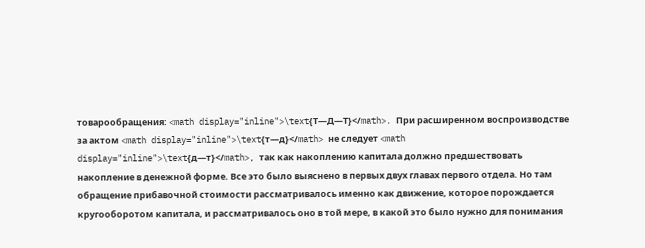товарообращения: <math display="inline">\text{Т—Д—Т}</math>. При расширенном воспроизводстве за актом <math display="inline">\text{т—д}</math> не следует <math display="inline">\text{д—т}</math>, так как накоплению капитала должно предшествовать накопление в денежной форме. Все это было выяснено в первых двух главах первого отдела. Но там обращение прибавочной стоимости рассматривалось именно как движение, которое порождается кругооборотом капитала, и рассматривалось оно в той мере, в какой это было нужно для понимания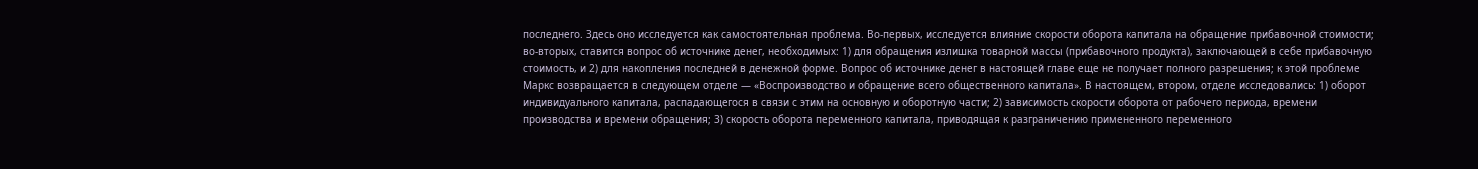последнего. Здесь оно исследуется как самостоятельная проблема. Во-первых, исследуется влияние скорости оборота капитала на обращение прибавочной стоимости; во-вторых, ставится вопрос об источнике денег, необходимых: 1) для обращения излишка товарной массы (прибавочного продукта), заключающей в себе прибавочную стоимость, и 2) для накопления последней в денежной форме. Вопрос об источнике денег в настоящей главе еще не получает полного разрешения; к этой проблеме Маркс возвращается в следующем отделе — «Воспроизводство и обращение всего общественного капитала». В настоящем, втором, отделе исследовались: 1) оборот индивидуального капитала, распадающегося в связи с этим на основную и оборотную части; 2) зависимость скорости оборота от рабочего периода, времени производства и времени обращения; 3) скорость оборота переменного капитала, приводящая к разграничению примененного переменного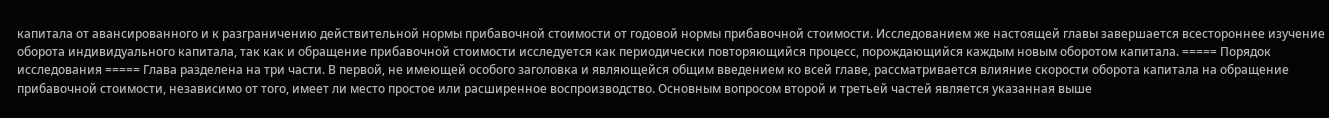капитала от авансированного и к разграничению действительной нормы прибавочной стоимости от годовой нормы прибавочной стоимости. Исследованием же настоящей главы завершается всестороннее изучение оборота индивидуального капитала, так как и обращение прибавочной стоимости исследуется как периодически повторяющийся процесс, порождающийся каждым новым оборотом капитала. ===== Порядок исследования ===== Глава разделена на три части. В первой, не имеющей особого заголовка и являющейся общим введением ко всей главе, рассматривается влияние скорости оборота капитала на обращение прибавочной стоимости, независимо от того, имеет ли место простое или расширенное воспроизводство. Основным вопросом второй и третьей частей является указанная выше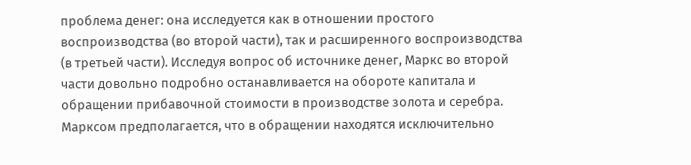проблема денег: она исследуется как в отношении простого воспроизводства (во второй части), так и расширенного воспроизводства (в третьей части). Исследуя вопрос об источнике денег, Маркс во второй части довольно подробно останавливается на обороте капитала и обращении прибавочной стоимости в производстве золота и серебра. Марксом предполагается, что в обращении находятся исключительно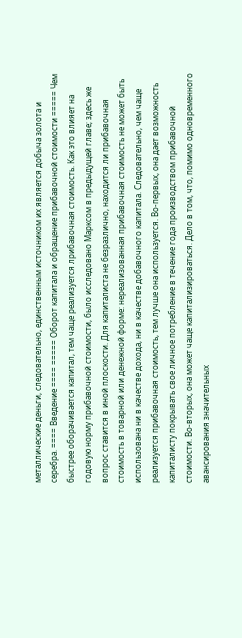металлические деньги, следовательно, единственным источником их является добыча золота и серебра. ==== Введение ==== ===== Оборот капитала и обращение прибавочной стоимости ===== Чем быстрее оборачивается капитал, тем чаще реализуется лрибавочная стоимость. Как это влияет на годовую норму прибавочной стоимости, было исследовано Марксом в предыдущей главе; здесь же вопрос ставится в иной плоскости. Для капиталиста не безразлично, находится ли прибавочная стоимость в товарной или денежной форме: нереализованная прибавочная стоимость не может быть использована ни в качестве дохода, ни в качестве добавочного капитала. Следовательно, чем чаще реализуется прибавочная стоимость, тем лучше она используется. Во-первых, она дает возможность капиталисту покрывать свое личное потребление в течение года производством прибавочной стоимости. Во-вторых, она может чаще капитализироваться. Дело в том, что, помимо одновременного авансирования значительных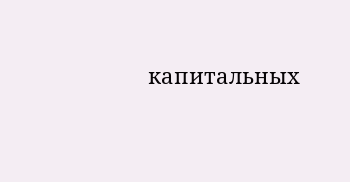капитальных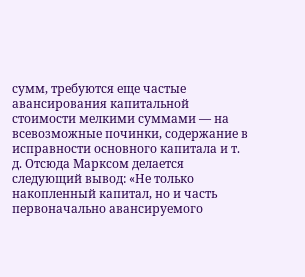сумм, требуются еще частые авансирования капитальной стоимости мелкими суммами — на всевозможные починки, содержание в исправности основного капитала и т. д. Отсюда Марксом делается следующий вывод: «Не только накопленный капитал, но и часть первоначально авансируемого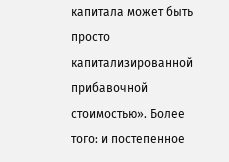капитала может быть просто капитализированной прибавочной стоимостью». Более того: и постепенное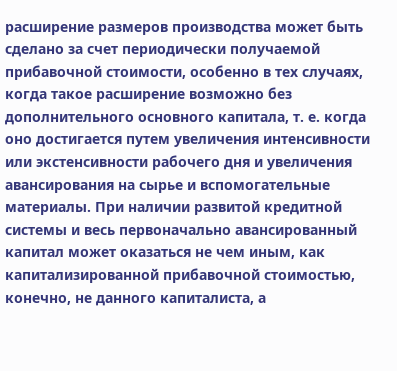расширение размеров производства может быть сделано за счет периодически получаемой прибавочной стоимости, особенно в тех случаях, когда такое расширение возможно без дополнительного основного капитала, т. е. когда оно достигается путем увеличения интенсивности или экстенсивности рабочего дня и увеличения авансирования на сырье и вспомогательные материалы. При наличии развитой кредитной системы и весь первоначально авансированный капитал может оказаться не чем иным, как капитализированной прибавочной стоимостью, конечно, не данного капиталиста, а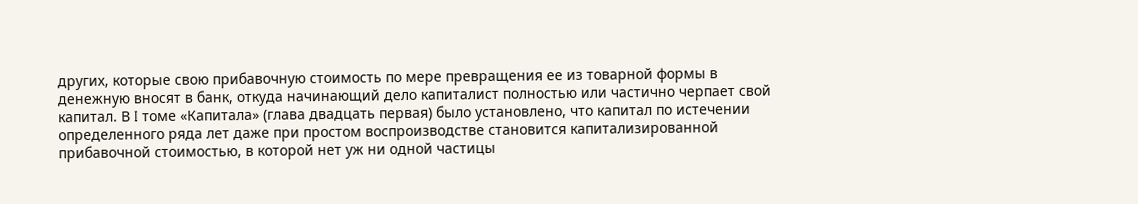других, которые свою прибавочную стоимость по мере превращения ее из товарной формы в денежную вносят в банк, откуда начинающий дело капиталист полностью или частично черпает свой капитал. В I томе «Капитала» (глава двадцать первая) было установлено, что капитал по истечении определенного ряда лет даже при простом воспроизводстве становится капитализированной прибавочной стоимостью, в которой нет уж ни одной частицы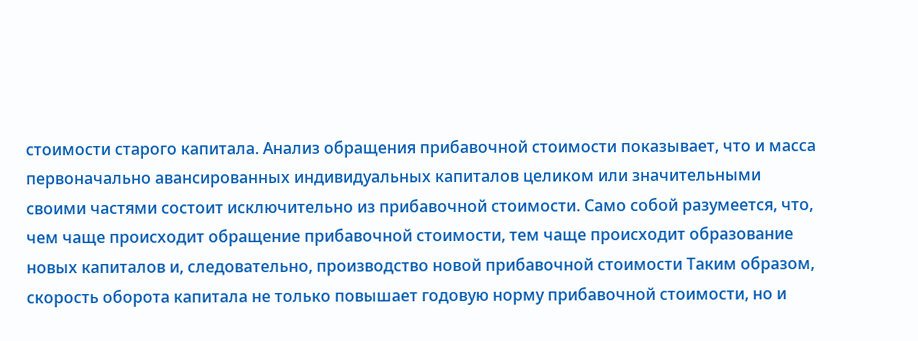стоимости старого капитала. Анализ обращения прибавочной стоимости показывает, что и масса первоначально авансированных индивидуальных капиталов целиком или значительными своими частями состоит исключительно из прибавочной стоимости. Само собой разумеется, что, чем чаще происходит обращение прибавочной стоимости, тем чаще происходит образование новых капиталов и, следовательно, производство новой прибавочной стоимости Таким образом, скорость оборота капитала не только повышает годовую норму прибавочной стоимости, но и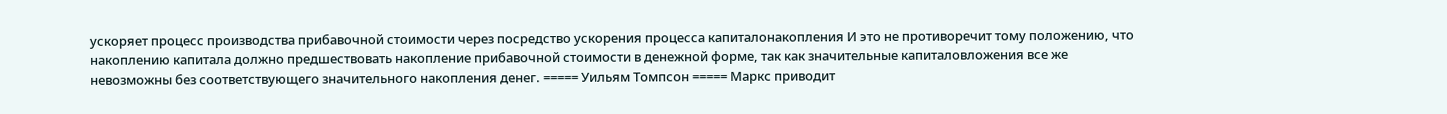ускоряет процесс производства прибавочной стоимости через посредство ускорения процесса капиталонакопления И это не противоречит тому положению, что накоплению капитала должно предшествовать накопление прибавочной стоимости в денежной форме, так как значительные капиталовложения все же невозможны без соответствующего значительного накопления денег. ===== Уильям Томпсон ===== Маркс приводит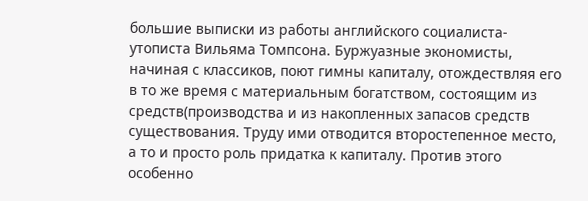большие выписки из работы английского социалиста-утописта Вильяма Томпсона. Буржуазные экономисты, начиная с классиков, поют гимны капиталу, отождествляя его в то же время с материальным богатством, состоящим из средств(производства и из накопленных запасов средств существования. Труду ими отводится второстепенное место, а то и просто роль придатка к капиталу. Против этого особенно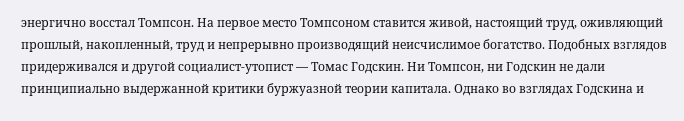энергично восстал Томпсон. На первое место Томпсоном ставится живой, настоящий труд, оживляющий прошлый, накопленный, труд и непрерывно производящий неисчислимое богатство. Подобных взглядов придерживался и другой социалист-утопист — Томас Годскин. Ни Томпсон, ни Годскин не дали принципиально выдержанной критики буржуазной теории капитала. Однако во взглядах Годскина и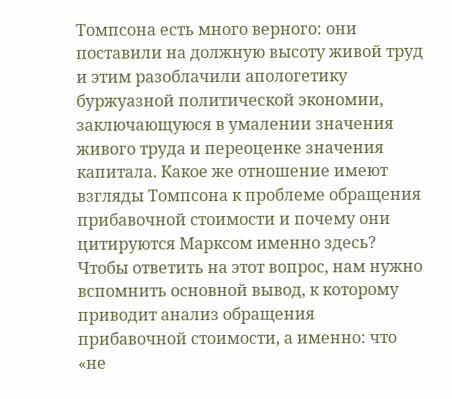Томпсона есть много верного: они поставили на должную высоту живой труд и этим разоблачили апологетику буржуазной политической экономии, заключающуюся в умалении значения живого труда и переоценке значения капитала. Какое же отношение имеют взгляды Томпсона к проблеме обращения прибавочной стоимости и почему они цитируются Марксом именно здесь? Чтобы ответить на этот вопрос, нам нужно вспомнить основной вывод, к которому приводит анализ обращения прибавочной стоимости, а именно: что «не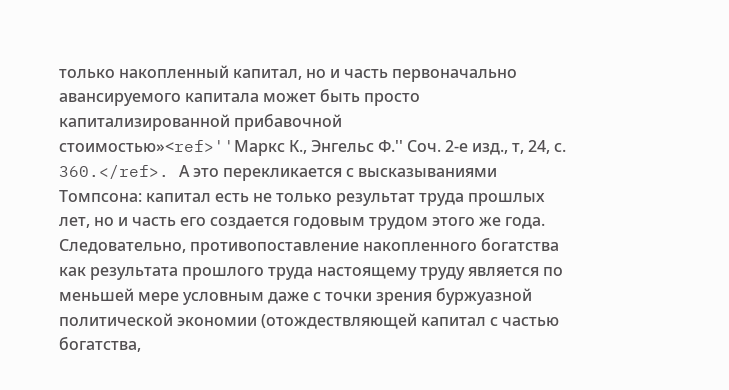только накопленный капитал, но и часть первоначально авансируемого капитала может быть просто капитализированной прибавочной стоимостью»<ref>''Маркс К., Энгельс Ф.'' Соч. 2-е изд., т, 24, с. 360.</ref>. А это перекликается с высказываниями Томпсона: капитал есть не только результат труда прошлых лет, но и часть его создается годовым трудом этого же года. Следовательно, противопоставление накопленного богатства как результата прошлого труда настоящему труду является по меньшей мере условным даже с точки зрения буржуазной политической экономии (отождествляющей капитал с частью богатства,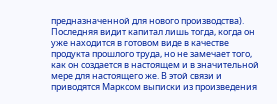предназначенной для нового производства). Последняя видит капитал лишь тогда, когда он уже находится в готовом виде в качестве продукта прошлого труда, но не замечает того, как он создается в настоящем и в значительной мере для настоящего же. В этой связи и приводятся Марксом выписки из произведения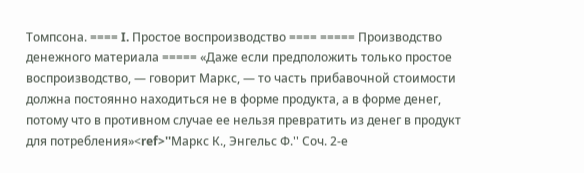Томпсона. ==== I. Простое воспроизводство ==== ===== Производство денежного материала ===== «Даже если предположить только простое воспроизводство, — говорит Маркс, — то часть прибавочной стоимости должна постоянно находиться не в форме продукта, а в форме денег, потому что в противном случае ее нельзя превратить из денег в продукт для потребления»<ref>''Маркс К., Энгельс Ф.'' Соч. 2-е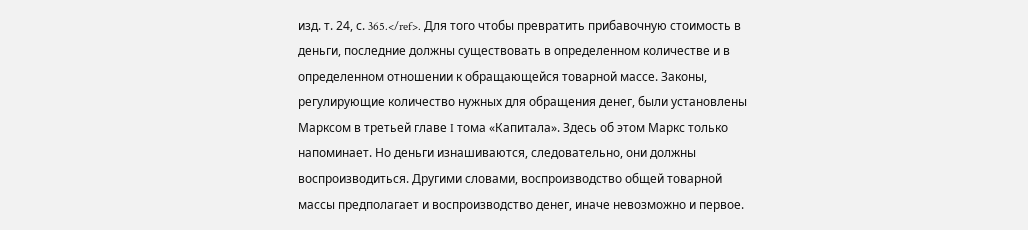изд. т. 24, с. 365.</ref>. Для того чтобы превратить прибавочную стоимость в деньги, последние должны существовать в определенном количестве и в определенном отношении к обращающейся товарной массе. Законы, регулирующие количество нужных для обращения денег, были установлены Марксом в третьей главе I тома «Капитала». Здесь об этом Маркс только напоминает. Но деньги изнашиваются, следовательно, они должны воспроизводиться. Другими словами, воспроизводство общей товарной массы предполагает и воспроизводство денег, иначе невозможно и первое.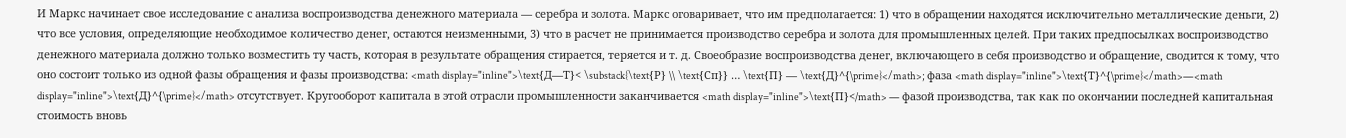И Маркс начинает свое исследование с анализа воспроизводства денежного материала — серебра и золота. Маркс оговаривает, что им предполагается: 1) что в обращении находятся исключительно металлические деньги, 2) что все условия, определяющие необходимое количество денег, остаются неизменными, 3) что в расчет не принимается производство серебра и золота для промышленных целей. При таких предпосылках воспроизводство денежного материала должно только возместить ту часть, которая в результате обращения стирается, теряется и т. д. Своеобразие воспроизводства денег, включающего в себя производство и обращение, сводится к тому, что оно состоит только из одной фазы обращения и фазы производства: <math display="inline">\text{Д—Т}< \substack{\text{Р} \\ \text{Сп}} … \text{П} — \text{Д}^{\prime}</math>; фаза <math display="inline">\text{Т}^{\prime}</math>—<math display="inline">\text{Д}^{\prime}</math> отсутствует. Кругооборот капитала в этой отрасли промышленности заканчивается <math display="inline">\text{П}</math> — фазой производства, так как по окончании последней капитальная стоимость вновь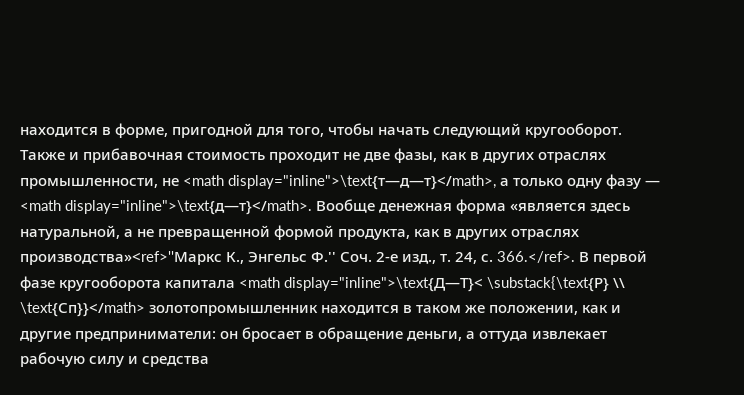находится в форме, пригодной для того, чтобы начать следующий кругооборот. Также и прибавочная стоимость проходит не две фазы, как в других отраслях промышленности, не <math display="inline">\text{т—д—т}</math>, а только одну фазу — <math display="inline">\text{д—т}</math>. Вообще денежная форма «является здесь натуральной, а не превращенной формой продукта, как в других отраслях производства»<ref>''Маркс К., Энгельс Ф.'' Соч. 2-е изд., т. 24, с. 366.</ref>. В первой фазе кругооборота капитала <math display="inline">\text{Д—Т}< \substack{\text{Р} \\ \text{Сп}}</math> золотопромышленник находится в таком же положении, как и другие предприниматели: он бросает в обращение деньги, а оттуда извлекает рабочую силу и средства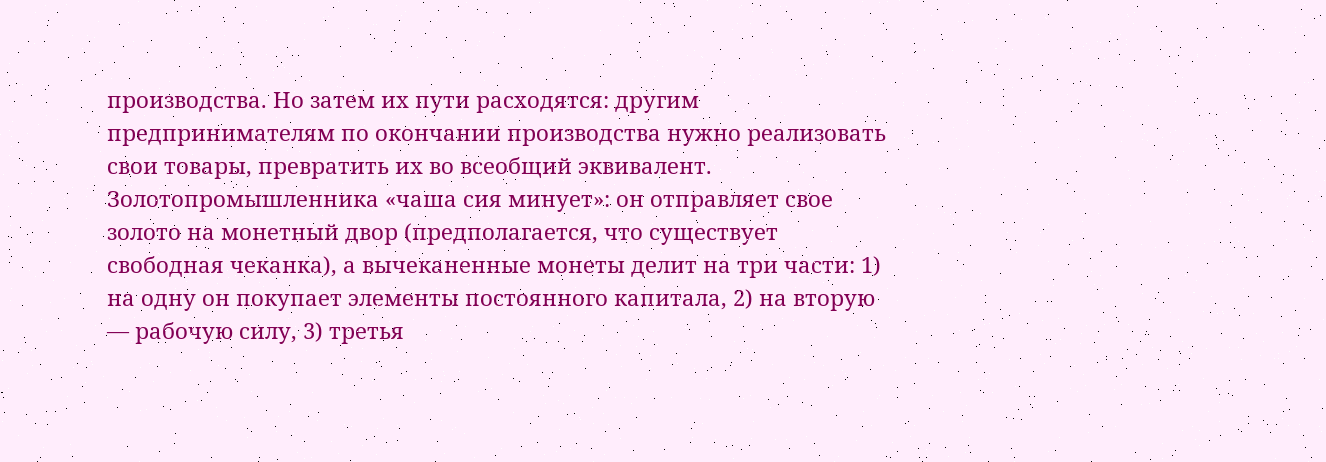производства. Но затем их пути расходятся: другим предпринимателям по окончании производства нужно реализовать свои товары, превратить их во всеобщий эквивалент. Золотопромышленника «чаша сия минует»: он отправляет свое золото на монетный двор (предполагается, что существует свободная чеканка), а вычеканенные монеты делит на три части: 1) на одну он покупает элементы постоянного капитала, 2) на вторую — рабочую силу, 3) третья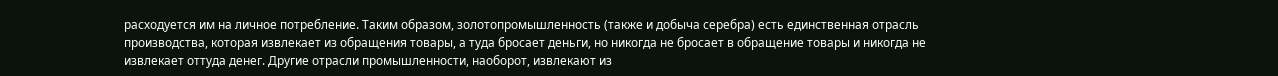расходуется им на личное потребление. Таким образом, золотопромышленность (также и добыча серебра) есть единственная отрасль производства, которая извлекает из обращения товары, а туда бросает деньги, но никогда не бросает в обращение товары и никогда не извлекает оттуда денег. Другие отрасли промышленности, наоборот, извлекают из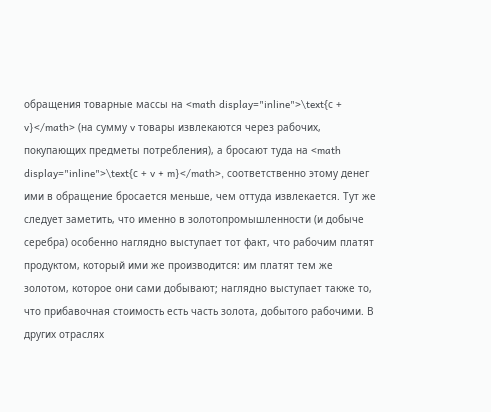обращения товарные массы на <math display="inline">\text{с + v}</math> (на сумму v товары извлекаются через рабочих, покупающих предметы потребления), а бросают туда на <math display="inline">\text{с + v + m}</math>, соответственно этому денег ими в обращение бросается меньше, чем оттуда извлекается. Тут же следует заметить, что именно в золотопромышленности (и добыче серебра) особенно наглядно выступает тот факт, что рабочим платят продуктом, который ими же производится: им платят тем же золотом, которое они сами добывают; наглядно выступает также то, что прибавочная стоимость есть часть золота, добытого рабочими. В других отраслях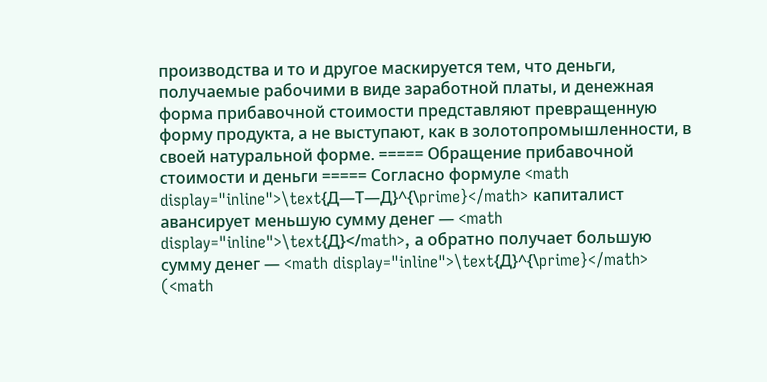производства и то и другое маскируется тем, что деньги, получаемые рабочими в виде заработной платы, и денежная форма прибавочной стоимости представляют превращенную форму продукта, а не выступают, как в золотопромышленности, в своей натуральной форме. ===== Обращение прибавочной стоимости и деньги ===== Согласно формуле <math display="inline">\text{Д—Т—Д}^{\prime}</math> капиталист авансирует меньшую сумму денег — <math display="inline">\text{Д}</math>, а обратно получает большую сумму денег — <math display="inline">\text{Д}^{\prime}</math> (<math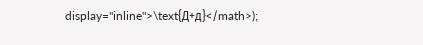display="inline">\text{Д+д}</math>);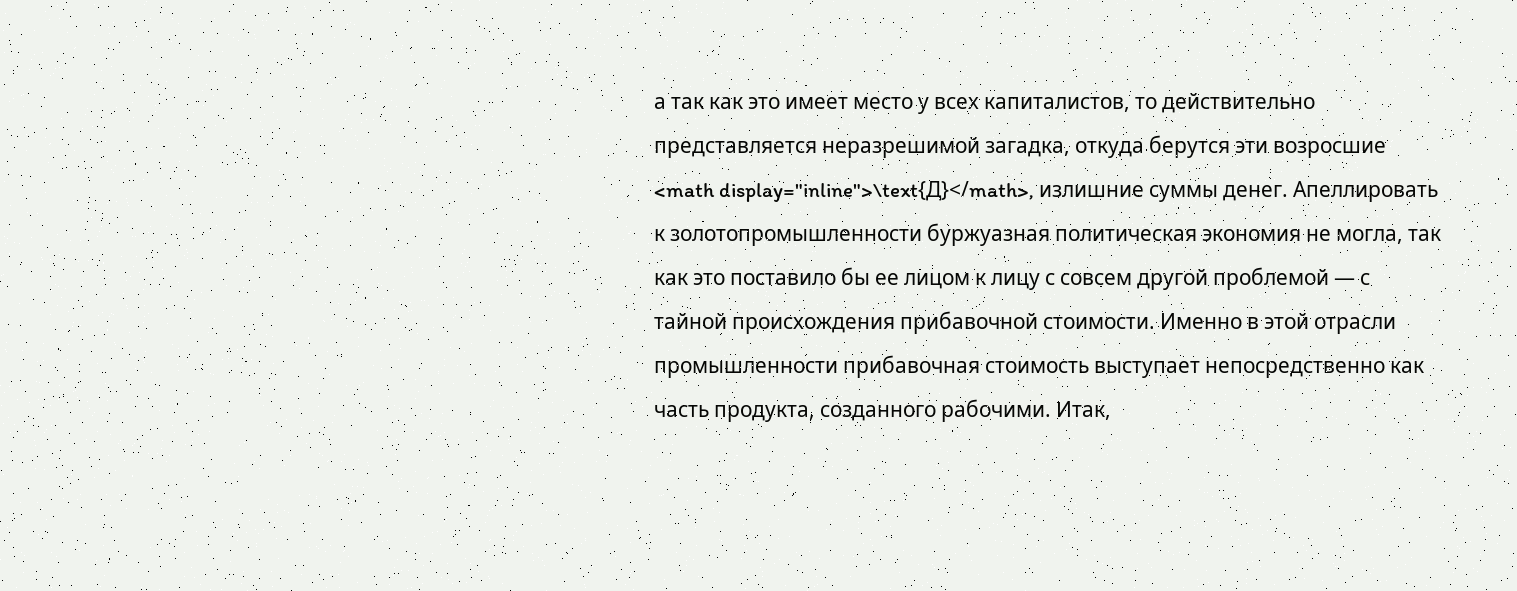а так как это имеет место у всех капиталистов, то действительно представляется неразрешимой загадка, откуда берутся эти возросшие <math display="inline">\text{Д}</math>, излишние суммы денег. Апеллировать к золотопромышленности буржуазная политическая экономия не могла, так как это поставило бы ее лицом к лицу с совсем другой проблемой — с тайной происхождения прибавочной стоимости. Именно в этой отрасли промышленности прибавочная стоимость выступает непосредственно как часть продукта, созданного рабочими. Итак,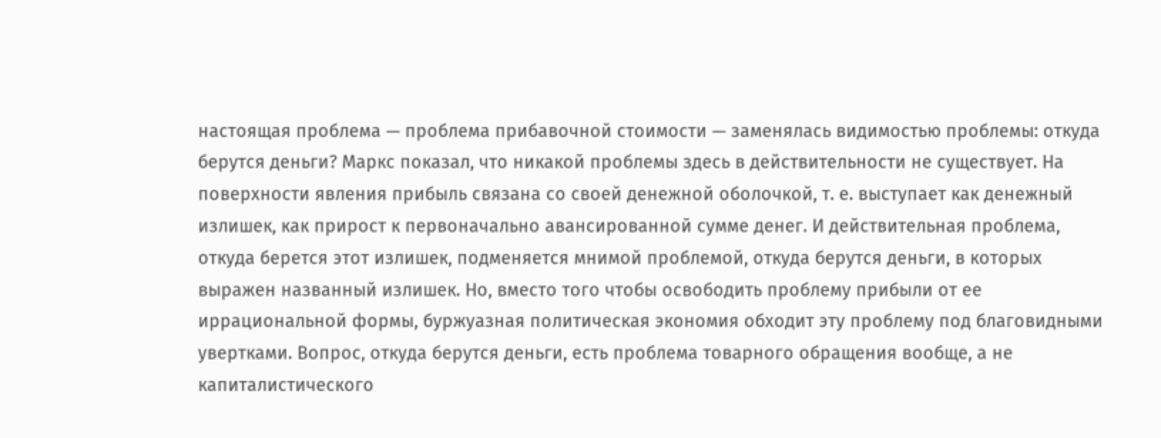настоящая проблема — проблема прибавочной стоимости — заменялась видимостью проблемы: откуда берутся деньги? Маркс показал, что никакой проблемы здесь в действительности не существует. На поверхности явления прибыль связана со своей денежной оболочкой, т. е. выступает как денежный излишек, как прирост к первоначально авансированной сумме денег. И действительная проблема, откуда берется этот излишек, подменяется мнимой проблемой, откуда берутся деньги, в которых выражен названный излишек. Но, вместо того чтобы освободить проблему прибыли от ее иррациональной формы, буржуазная политическая экономия обходит эту проблему под благовидными увертками. Вопрос, откуда берутся деньги, есть проблема товарного обращения вообще, а не капиталистического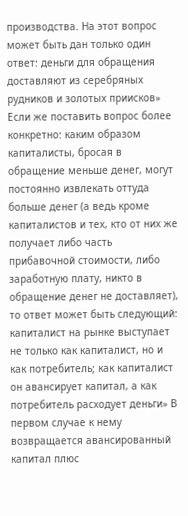производства. На этот вопрос может быть дан только один ответ: деньги для обращения доставляют из серебряных рудников и золотых приисков» Если же поставить вопрос более конкретно: каким образом капиталисты, бросая в обращение меньше денег, могут постоянно извлекать оттуда больше денег (а ведь кроме капиталистов и тех, кто от них же получает либо часть прибавочной стоимости, либо заработную плату, никто в обращение денег не доставляет), то ответ может быть следующий: капиталист на рынке выступает не только как капиталист, но и как потребитель; как капиталист он авансирует капитал, а как потребитель расходует деньги» В первом случае к нему возвращается авансированный капитал плюс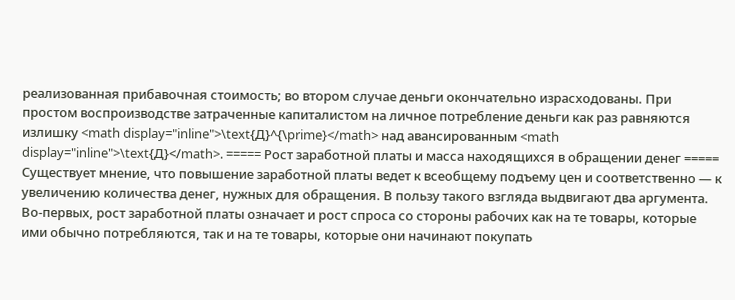реализованная прибавочная стоимость; во втором случае деньги окончательно израсходованы. При простом воспроизводстве затраченные капиталистом на личное потребление деньги как раз равняются излишку <math display="inline">\text{Д}^{\prime}</math> над авансированным <math display="inline">\text{Д}</math>. ===== Рост заработной платы и масса находящихся в обращении денег ===== Существует мнение, что повышение заработной платы ведет к всеобщему подъему цен и соответственно — к увеличению количества денег, нужных для обращения. В пользу такого взгляда выдвигают два аргумента. Во-первых, рост заработной платы означает и рост спроса со стороны рабочих как на те товары, которые ими обычно потребляются, так и на те товары, которые они начинают покупать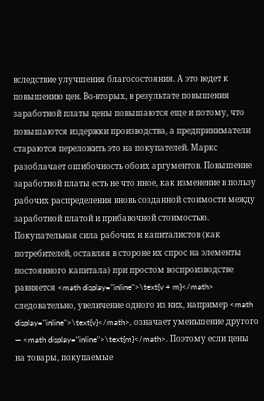вследствие улучшения благосостояния. А это ведет к повышению цен. Во-вторых, в результате повышения заработной платы цены повышаются еще и потому, что повышаются издержки производства, а предприниматели стараются переложить это на покупателей. Маркс разоблачает ошибочность обоих аргументов. Повышение заработной платы есть не что иное, как изменение в пользу рабочих распределения вновь созданной стоимости между заработной платой и прибавочной стоимостью. Покупательная сила рабочих и капиталистов (как потребителей, оставляя в стороне их спрос на элементы постоянного капитала) при простом воспроизводстве равняется <math display="inline">\text{v + m}</math> следовательно, увеличение одного из них, например <math display="inline">\text{v}</math>, означает уменьшение другого — <math display="inline">\text{m}</math>. Поэтому если цены на товары, покупаемые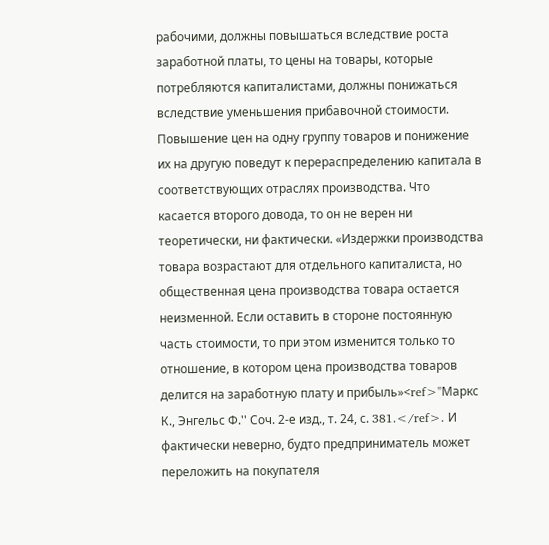рабочими, должны повышаться вследствие роста заработной платы, то цены на товары, которые потребляются капиталистами, должны понижаться вследствие уменьшения прибавочной стоимости. Повышение цен на одну группу товаров и понижение их на другую поведут к перераспределению капитала в соответствующих отраслях производства. Что касается второго довода, то он не верен ни теоретически, ни фактически. «Издержки производства товара возрастают для отдельного капиталиста, но общественная цена производства товара остается неизменной. Если оставить в стороне постоянную часть стоимости, то при этом изменится только то отношение, в котором цена производства товаров делится на заработную плату и прибыль»<ref>''Маркс К., Энгельс Ф.'' Соч. 2-е изд., т. 24, с. 381.</ref>. И фактически неверно, будто предприниматель может переложить на покупателя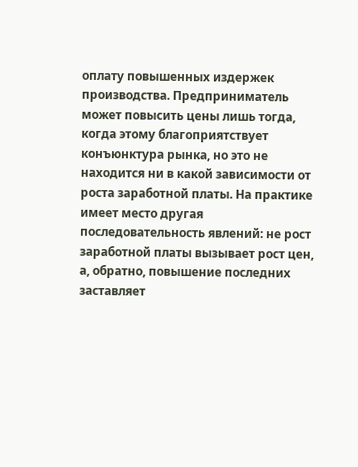оплату повышенных издержек производства. Предприниматель может повысить цены лишь тогда, когда этому благоприятствует конъюнктура рынка, но это не находится ни в какой зависимости от роста заработной платы. На практике имеет место другая последовательность явлений: не рост заработной платы вызывает рост цен, а, обратно, повышение последних заставляет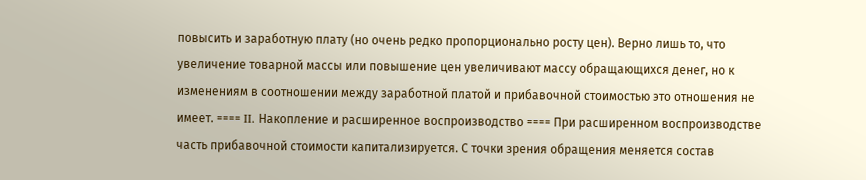повысить и заработную плату (но очень редко пропорционально росту цен). Верно лишь то, что увеличение товарной массы или повышение цен увеличивают массу обращающихся денег, но к изменениям в соотношении между заработной платой и прибавочной стоимостью это отношения не имеет. ==== II. Накопление и расширенное воспроизводство ==== При расширенном воспроизводстве часть прибавочной стоимости капитализируется. С точки зрения обращения меняется состав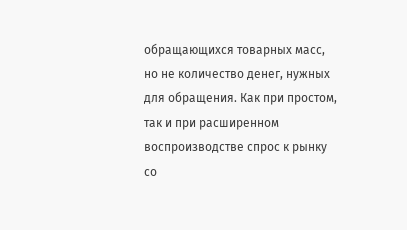обращающихся товарных масс, но не количество денег, нужных для обращения. Как при простом, так и при расширенном воспроизводстве спрос к рынку со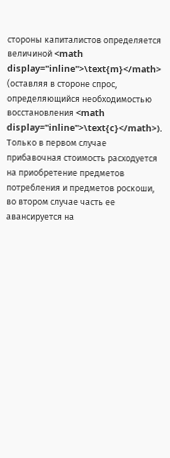стороны капиталистов определяется величиной <math display="inline">\text{m}</math> (оставляя в стороне спрос, определяющийся необходимостью восстановления <math display="inline">\text{c}</math>). Только в первом случае прибавочная стоимость расходуется на приобретение предметов потребления и предметов роскоши, во втором случае часть ее авансируется на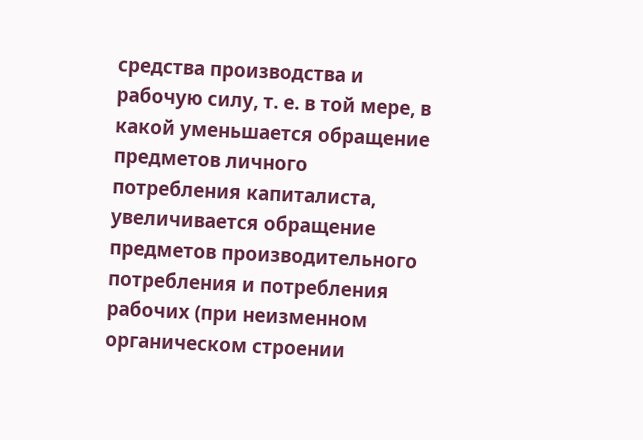средства производства и рабочую силу, т. е. в той мере, в какой уменьшается обращение предметов личного потребления капиталиста, увеличивается обращение предметов производительного потребления и потребления рабочих (при неизменном органическом строении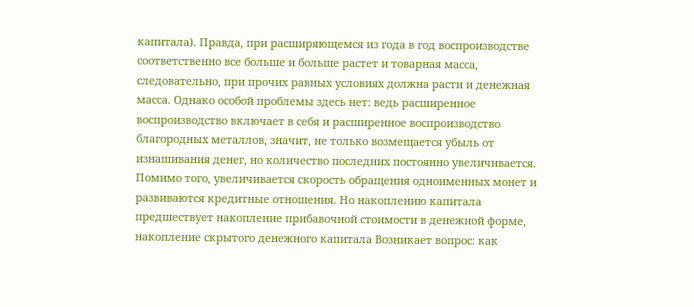капитала). Правда, при расширяющемся из года в год воспроизводстве соответственно все больше и больше растет и товарная масса, следовательно, при прочих равных условиях должна расти и денежная масса. Однако особой проблемы здесь нет: ведь расширенное воспроизводство включает в себя и расширенное воспроизводство благородных металлов, значит, не только возмещается убыль от изнашивания денег, но количество последних постоянно увеличивается. Помимо того, увеличивается скорость обращения одноименных монет и развиваются кредитные отношения. Но накоплению капитала предшествует накопление прибавочной стоимости в денежной форме, накопление скрытого денежного капитала Возникает вопрос: как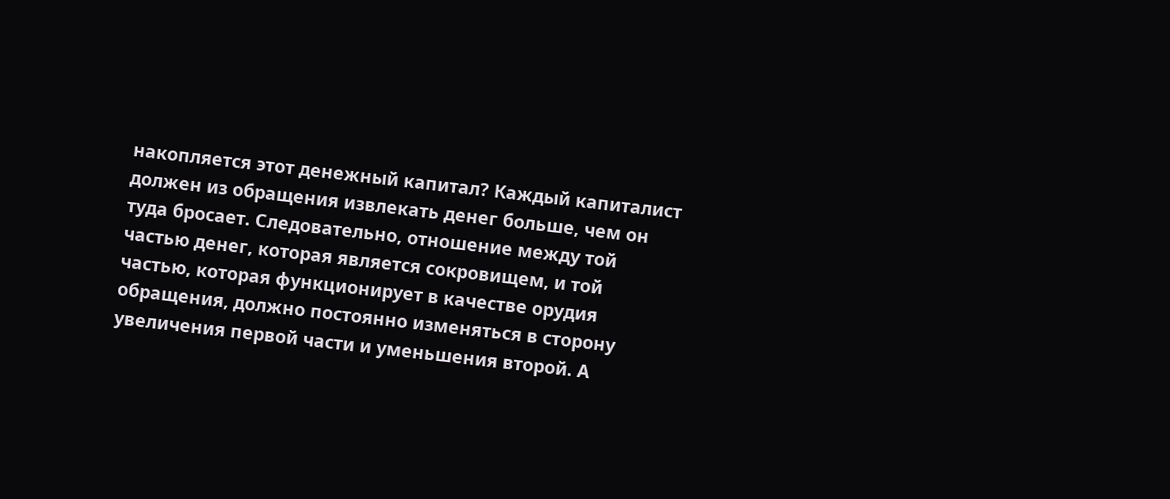накопляется этот денежный капитал? Каждый капиталист должен из обращения извлекать денег больше, чем он туда бросает. Следовательно, отношение между той частью денег, которая является сокровищем, и той частью, которая функционирует в качестве орудия обращения, должно постоянно изменяться в сторону увеличения первой части и уменьшения второй. А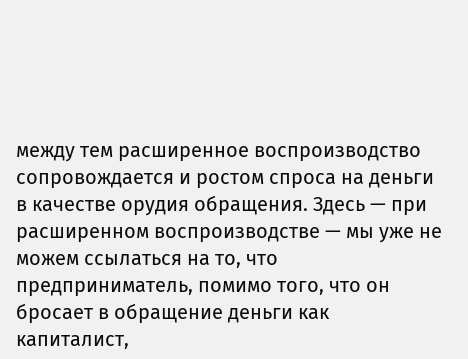между тем расширенное воспроизводство сопровождается и ростом спроса на деньги в качестве орудия обращения. Здесь — при расширенном воспроизводстве — мы уже не можем ссылаться на то, что предприниматель, помимо того, что он бросает в обращение деньги как капиталист,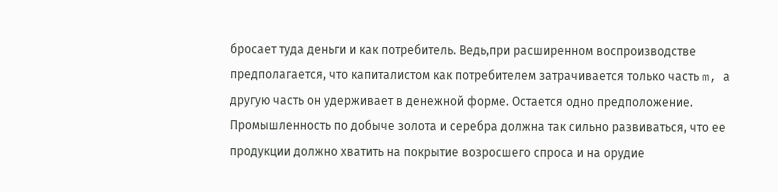бросает туда деньги и как потребитель. Ведь,при расширенном воспроизводстве предполагается, что капиталистом как потребителем затрачивается только часть m, а другую часть он удерживает в денежной форме. Остается одно предположение. Промышленность по добыче золота и серебра должна так сильно развиваться, что ее продукции должно хватить на покрытие возросшего спроса и на орудие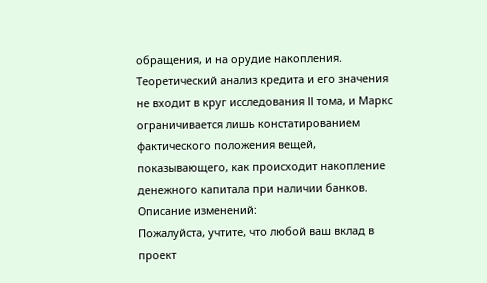обращения, и на орудие накопления. Теоретический анализ кредита и его значения не входит в круг исследования II тома, и Маркс ограничивается лишь констатированием фактического положения вещей, показывающего, как происходит накопление денежного капитала при наличии банков.
Описание изменений:
Пожалуйста, учтите, что любой ваш вклад в проект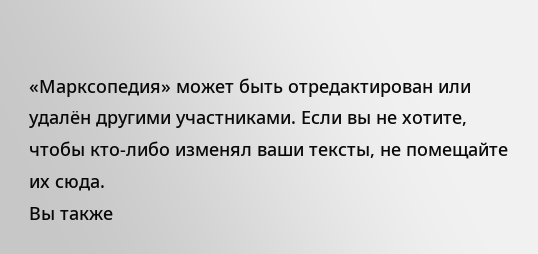«Марксопедия» может быть отредактирован или удалён другими участниками. Если вы не хотите, чтобы кто-либо изменял ваши тексты, не помещайте их сюда.
Вы также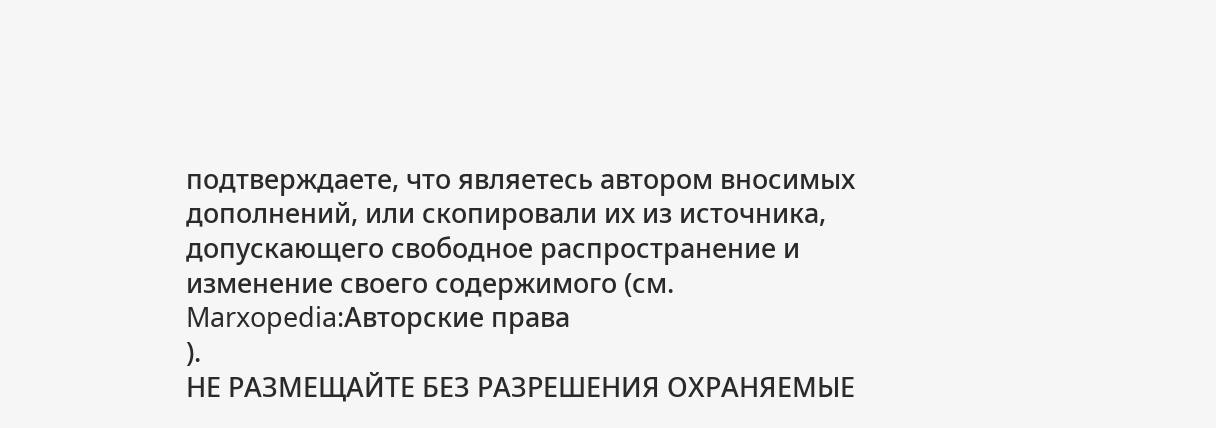подтверждаете, что являетесь автором вносимых дополнений, или скопировали их из источника, допускающего свободное распространение и изменение своего содержимого (см.
Marxopedia:Авторские права
).
НЕ РАЗМЕЩАЙТЕ БЕЗ РАЗРЕШЕНИЯ ОХРАНЯЕМЫЕ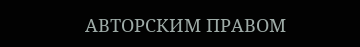АВТОРСКИМ ПРАВОМ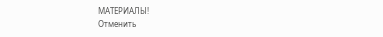МАТЕРИАЛЫ!
Отменить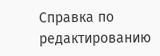Справка по редактированию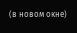(в новом окне)